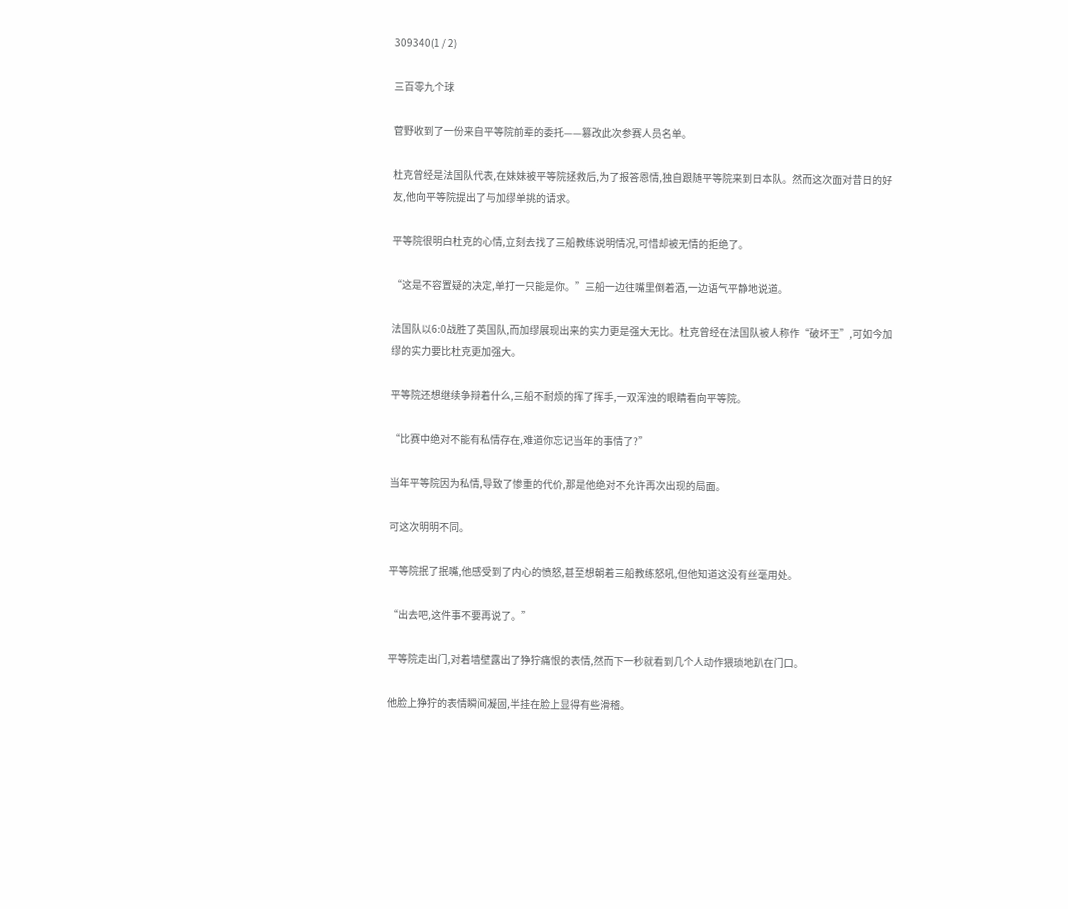309340(1 / 2)

三百零九个球

菅野收到了一份来自平等院前辈的委托——篡改此次参赛人员名单。

杜克曾经是法国队代表,在妹妹被平等院拯救后,为了报答恩情,独自跟随平等院来到日本队。然而这次面对昔日的好友,他向平等院提出了与加缪单挑的请求。

平等院很明白杜克的心情,立刻去找了三船教练说明情况,可惜却被无情的拒绝了。

“这是不容置疑的决定,单打一只能是你。”三船一边往嘴里倒着酒,一边语气平静地说道。

法国队以6:0战胜了英国队,而加缪展现出来的实力更是强大无比。杜克曾经在法国队被人称作“破坏王”,可如今加缪的实力要比杜克更加强大。

平等院还想继续争辩着什么,三船不耐烦的挥了挥手,一双浑浊的眼睛看向平等院。

“比赛中绝对不能有私情存在,难道你忘记当年的事情了?”

当年平等院因为私情,导致了惨重的代价,那是他绝对不允许再次出现的局面。

可这次明明不同。

平等院抿了抿嘴,他感受到了内心的愤怒,甚至想朝着三船教练怒吼,但他知道这没有丝毫用处。

“出去吧,这件事不要再说了。”

平等院走出门,对着墙壁露出了狰狞痛恨的表情,然而下一秒就看到几个人动作猥琐地趴在门口。

他脸上狰狞的表情瞬间凝固,半挂在脸上显得有些滑稽。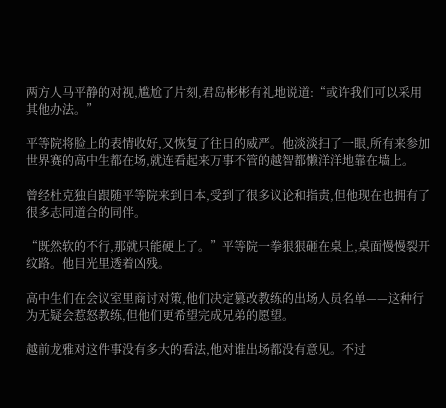两方人马平静的对视,尴尬了片刻,君岛彬彬有礼地说道:“或许我们可以采用其他办法。”

平等院将脸上的表情收好,又恢复了往日的威严。他淡淡扫了一眼,所有来参加世界赛的高中生都在场,就连看起来万事不管的越智都懒洋洋地靠在墙上。

曾经杜克独自跟随平等院来到日本,受到了很多议论和指责,但他现在也拥有了很多志同道合的同伴。

“既然软的不行,那就只能硬上了。”平等院一拳狠狠砸在桌上,桌面慢慢裂开纹路。他目光里透着凶残。

高中生们在会议室里商讨对策,他们决定篡改教练的出场人员名单——这种行为无疑会惹怒教练,但他们更希望完成兄弟的愿望。

越前龙雅对这件事没有多大的看法,他对谁出场都没有意见。不过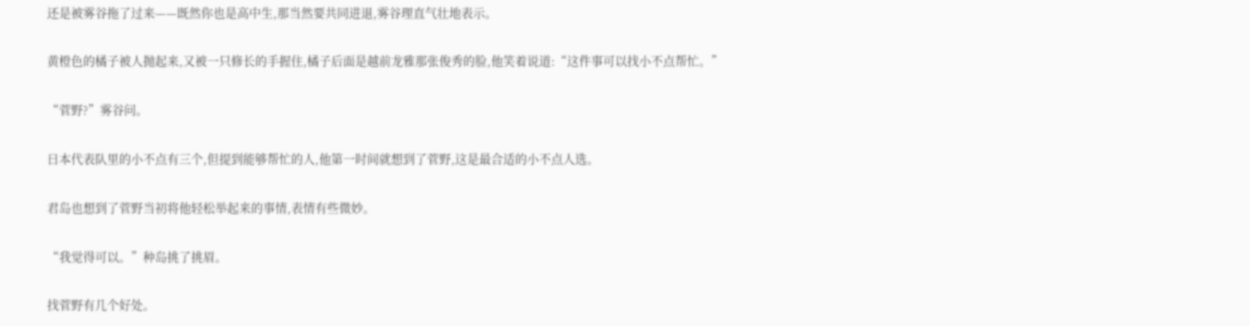还是被雾谷拖了过来——既然你也是高中生,那当然要共同进退,雾谷理直气壮地表示。

黄橙色的橘子被人抛起来,又被一只修长的手握住,橘子后面是越前龙雅那张俊秀的脸,他笑着说道:“这件事可以找小不点帮忙。”

“菅野?”雾谷问。

日本代表队里的小不点有三个,但提到能够帮忙的人,他第一时间就想到了菅野,这是最合适的小不点人选。

君岛也想到了菅野当初将他轻松举起来的事情,表情有些微妙。

“我觉得可以。”种岛挑了挑眉。

找菅野有几个好处。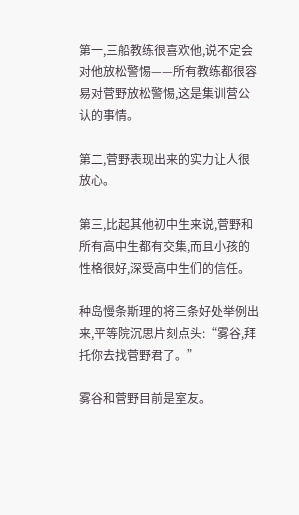第一,三船教练很喜欢他,说不定会对他放松警惕——所有教练都很容易对菅野放松警惕,这是集训营公认的事情。

第二,菅野表现出来的实力让人很放心。

第三,比起其他初中生来说,菅野和所有高中生都有交集,而且小孩的性格很好,深受高中生们的信任。

种岛慢条斯理的将三条好处举例出来,平等院沉思片刻点头:“雾谷,拜托你去找菅野君了。”

雾谷和菅野目前是室友。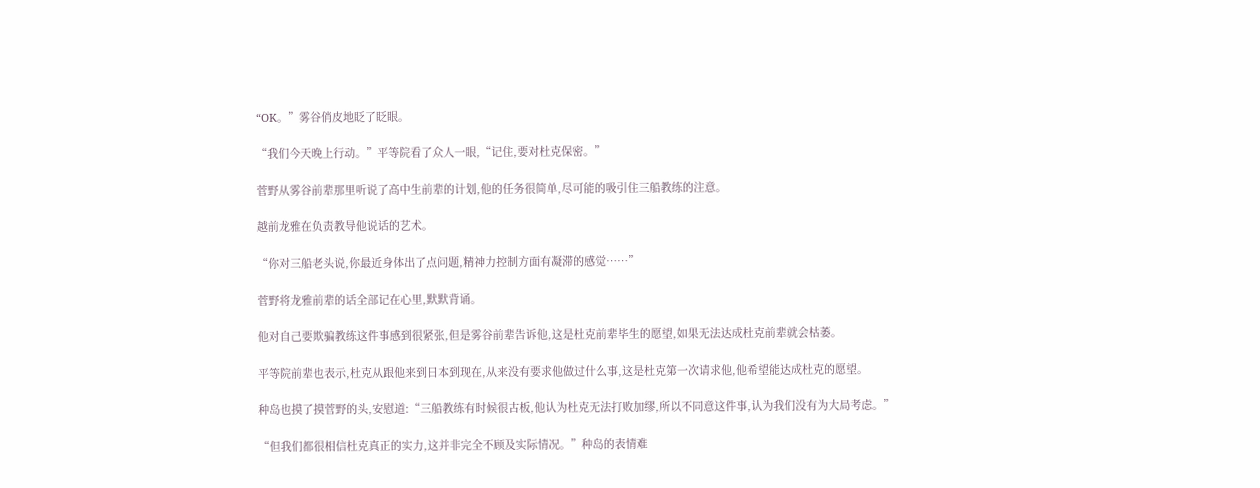“OK。”雾谷俏皮地眨了眨眼。

“我们今天晚上行动。”平等院看了众人一眼,“记住,要对杜克保密。”

菅野从雾谷前辈那里听说了高中生前辈的计划,他的任务很简单,尽可能的吸引住三船教练的注意。

越前龙雅在负责教导他说话的艺术。

“你对三船老头说,你最近身体出了点问题,精神力控制方面有凝滞的感觉……”

菅野将龙雅前辈的话全部记在心里,默默背诵。

他对自己要欺骗教练这件事感到很紧张,但是雾谷前辈告诉他,这是杜克前辈毕生的愿望,如果无法达成杜克前辈就会枯萎。

平等院前辈也表示,杜克从跟他来到日本到现在,从来没有要求他做过什么事,这是杜克第一次请求他,他希望能达成杜克的愿望。

种岛也摸了摸菅野的头,安慰道:“三船教练有时候很古板,他认为杜克无法打败加缪,所以不同意这件事,认为我们没有为大局考虑。”

“但我们都很相信杜克真正的实力,这并非完全不顾及实际情况。”种岛的表情难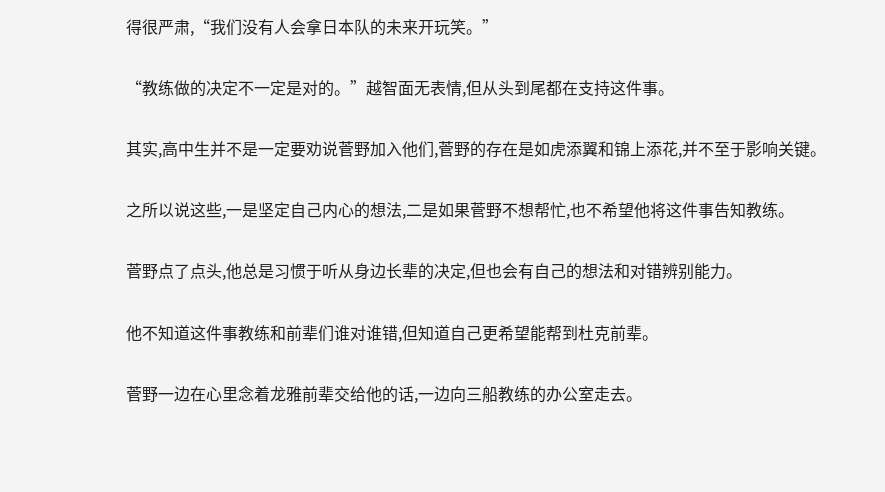得很严肃,“我们没有人会拿日本队的未来开玩笑。”

“教练做的决定不一定是对的。”越智面无表情,但从头到尾都在支持这件事。

其实,高中生并不是一定要劝说菅野加入他们,菅野的存在是如虎添翼和锦上添花,并不至于影响关键。

之所以说这些,一是坚定自己内心的想法,二是如果菅野不想帮忙,也不希望他将这件事告知教练。

菅野点了点头,他总是习惯于听从身边长辈的决定,但也会有自己的想法和对错辨别能力。

他不知道这件事教练和前辈们谁对谁错,但知道自己更希望能帮到杜克前辈。

菅野一边在心里念着龙雅前辈交给他的话,一边向三船教练的办公室走去。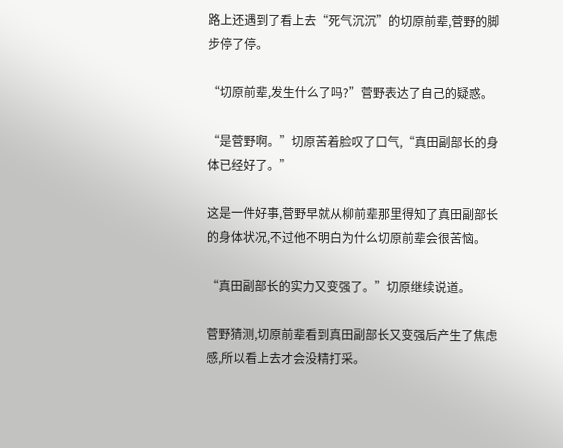路上还遇到了看上去“死气沉沉”的切原前辈,菅野的脚步停了停。

“切原前辈,发生什么了吗?”菅野表达了自己的疑惑。

“是菅野啊。”切原苦着脸叹了口气,“真田副部长的身体已经好了。”

这是一件好事,菅野早就从柳前辈那里得知了真田副部长的身体状况,不过他不明白为什么切原前辈会很苦恼。

“真田副部长的实力又变强了。”切原继续说道。

菅野猜测,切原前辈看到真田副部长又变强后产生了焦虑感,所以看上去才会没精打采。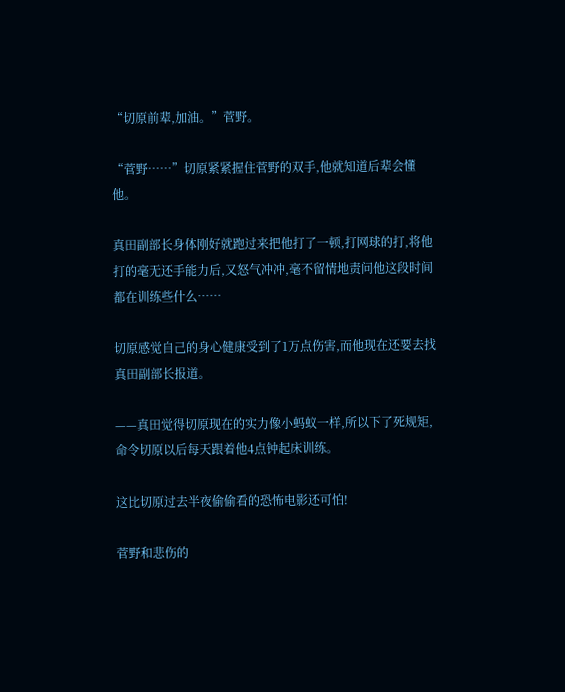“切原前辈,加油。”菅野。

“菅野……”切原紧紧握住菅野的双手,他就知道后辈会懂他。

真田副部长身体刚好就跑过来把他打了一顿,打网球的打,将他打的毫无还手能力后,又怒气冲冲,毫不留情地责问他这段时间都在训练些什么……

切原感觉自己的身心健康受到了1万点伤害,而他现在还要去找真田副部长报道。

——真田觉得切原现在的实力像小蚂蚁一样,所以下了死规矩,命令切原以后每天跟着他4点钟起床训练。

这比切原过去半夜偷偷看的恐怖电影还可怕!

菅野和悲伤的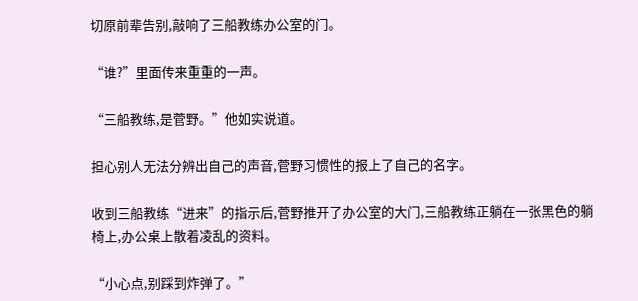切原前辈告别,敲响了三船教练办公室的门。

“谁?”里面传来重重的一声。

“三船教练,是菅野。”他如实说道。

担心别人无法分辨出自己的声音,菅野习惯性的报上了自己的名字。

收到三船教练“进来”的指示后,菅野推开了办公室的大门,三船教练正躺在一张黑色的躺椅上,办公桌上散着凌乱的资料。

“小心点,别踩到炸弹了。”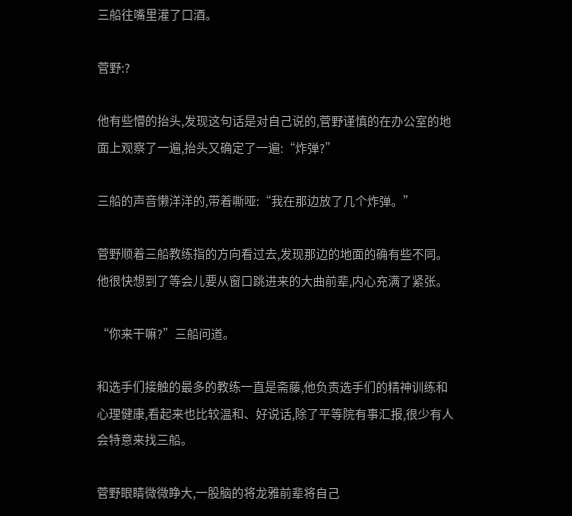三船往嘴里灌了口酒。

菅野:?

他有些懵的抬头,发现这句话是对自己说的,菅野谨慎的在办公室的地面上观察了一遍,抬头又确定了一遍:“炸弹?”

三船的声音懒洋洋的,带着嘶哑:“我在那边放了几个炸弹。”

菅野顺着三船教练指的方向看过去,发现那边的地面的确有些不同。他很快想到了等会儿要从窗口跳进来的大曲前辈,内心充满了紧张。

“你来干嘛?”三船问道。

和选手们接触的最多的教练一直是斋藤,他负责选手们的精神训练和心理健康,看起来也比较温和、好说话,除了平等院有事汇报,很少有人会特意来找三船。

菅野眼睛微微睁大,一股脑的将龙雅前辈将自己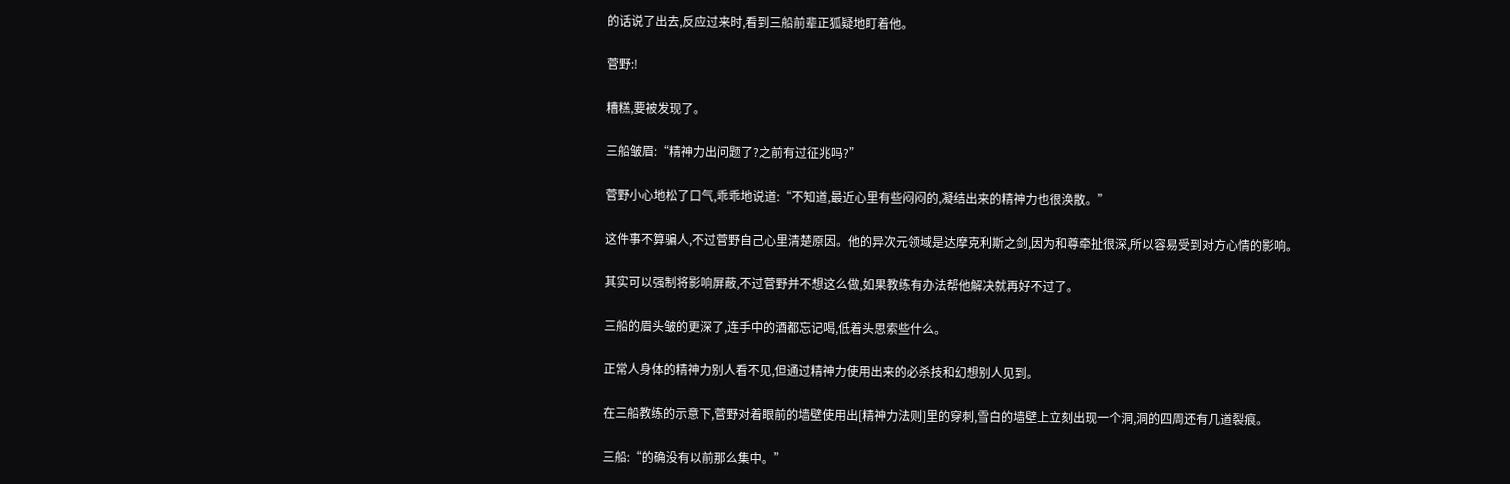的话说了出去,反应过来时,看到三船前辈正狐疑地盯着他。

菅野:!

糟糕,要被发现了。

三船皱眉:“精神力出问题了?之前有过征兆吗?”

菅野小心地松了口气,乖乖地说道:“不知道,最近心里有些闷闷的,凝结出来的精神力也很涣散。”

这件事不算骗人,不过菅野自己心里清楚原因。他的异次元领域是达摩克利斯之剑,因为和尊牵扯很深,所以容易受到对方心情的影响。

其实可以强制将影响屏蔽,不过菅野并不想这么做,如果教练有办法帮他解决就再好不过了。

三船的眉头皱的更深了,连手中的酒都忘记喝,低着头思索些什么。

正常人身体的精神力别人看不见,但通过精神力使用出来的必杀技和幻想别人见到。

在三船教练的示意下,菅野对着眼前的墙壁使用出[精神力法则]里的穿刺,雪白的墙壁上立刻出现一个洞,洞的四周还有几道裂痕。

三船:“的确没有以前那么集中。”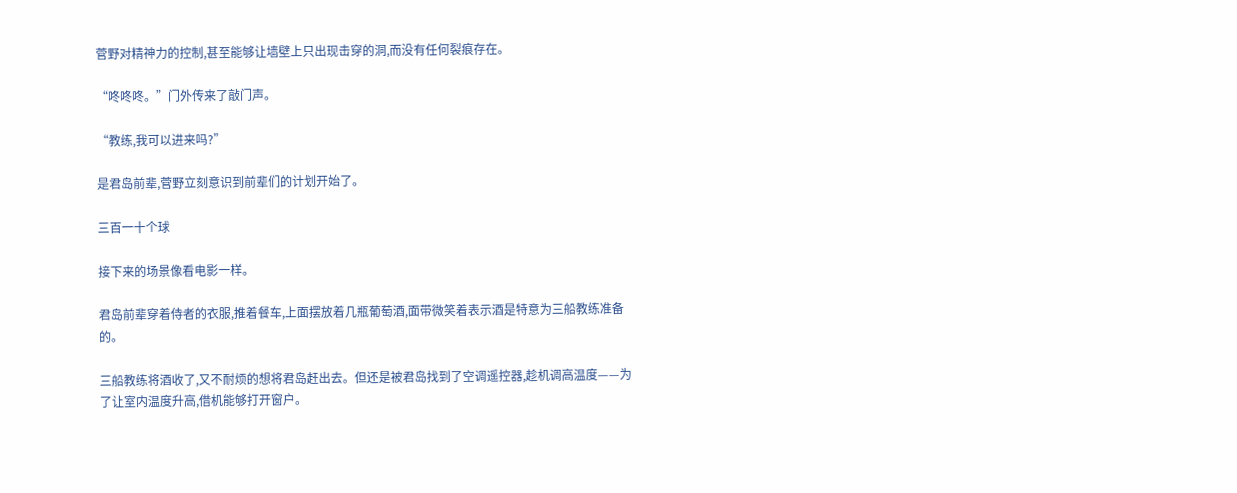菅野对精神力的控制,甚至能够让墙壁上只出现击穿的洞,而没有任何裂痕存在。

“咚咚咚。”门外传来了敲门声。

“教练,我可以进来吗?”

是君岛前辈,菅野立刻意识到前辈们的计划开始了。

三百一十个球

接下来的场景像看电影一样。

君岛前辈穿着侍者的衣服,推着餐车,上面摆放着几瓶葡萄酒,面带微笑着表示酒是特意为三船教练准备的。

三船教练将酒收了,又不耐烦的想将君岛赶出去。但还是被君岛找到了空调遥控器,趁机调高温度——为了让室内温度升高,借机能够打开窗户。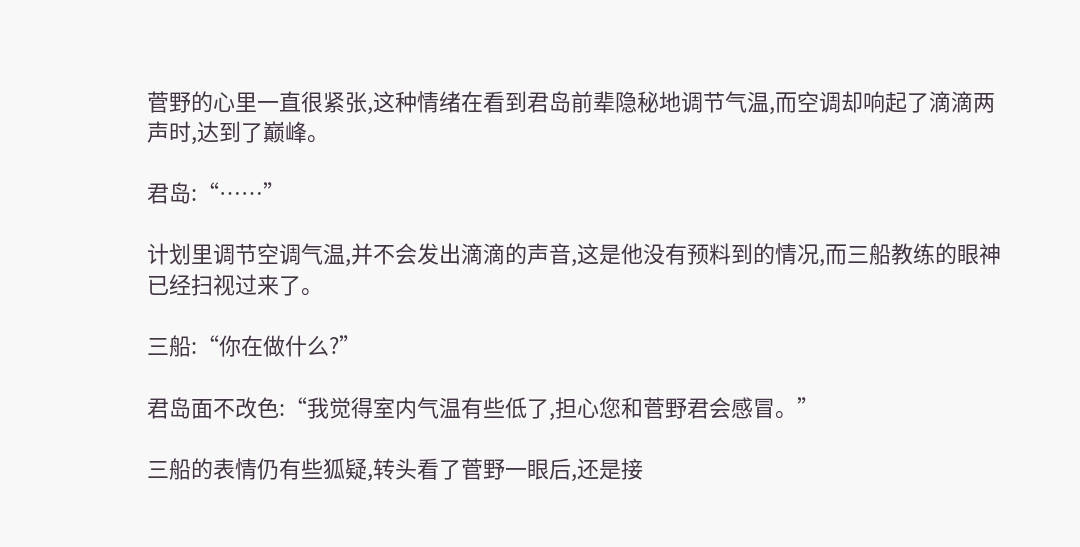菅野的心里一直很紧张,这种情绪在看到君岛前辈隐秘地调节气温,而空调却响起了滴滴两声时,达到了巅峰。

君岛:“……”

计划里调节空调气温,并不会发出滴滴的声音,这是他没有预料到的情况,而三船教练的眼神已经扫视过来了。

三船:“你在做什么?”

君岛面不改色:“我觉得室内气温有些低了,担心您和菅野君会感冒。”

三船的表情仍有些狐疑,转头看了菅野一眼后,还是接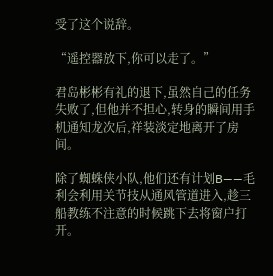受了这个说辞。

“遥控器放下,你可以走了。”

君岛彬彬有礼的退下,虽然自己的任务失败了,但他并不担心,转身的瞬间用手机通知龙次后,祥装淡定地离开了房间。

除了蜘蛛侠小队,他们还有计划B——毛利会利用关节技从通风管道进入,趁三船教练不注意的时候跳下去将窗户打开。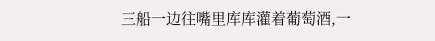三船一边往嘴里库库灌着葡萄酒,一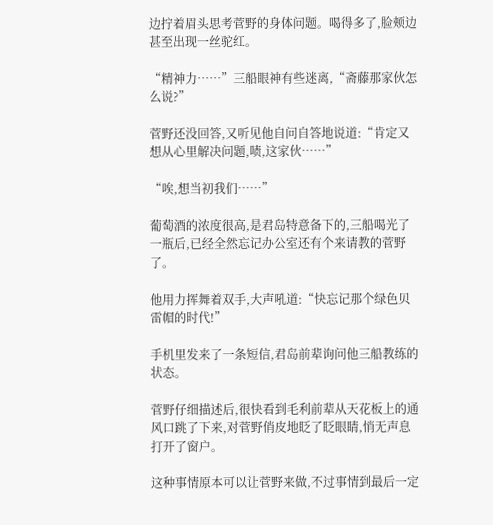边拧着眉头思考菅野的身体问题。喝得多了,脸颊边甚至出现一丝驼红。

“精神力……”三船眼神有些迷离,“斋藤那家伙怎么说?”

菅野还没回答,又听见他自问自答地说道:“肯定又想从心里解决问题,啧,这家伙……”

“唉,想当初我们……”

葡萄酒的浓度很高,是君岛特意备下的,三船喝光了一瓶后,已经全然忘记办公室还有个来请教的菅野了。

他用力挥舞着双手,大声吼道:“快忘记那个绿色贝雷帽的时代!”

手机里发来了一条短信,君岛前辈询问他三船教练的状态。

菅野仔细描述后,很快看到毛利前辈从天花板上的通风口跳了下来,对菅野俏皮地眨了眨眼睛,悄无声息打开了窗户。

这种事情原本可以让菅野来做,不过事情到最后一定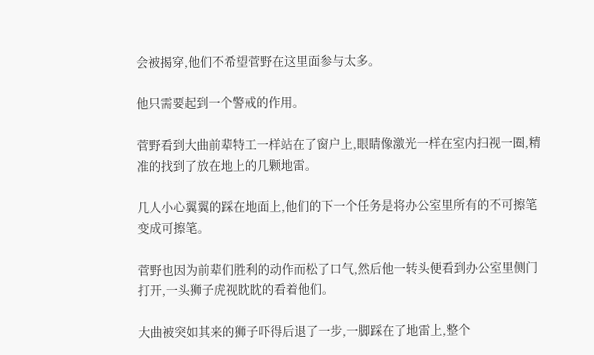会被揭穿,他们不希望菅野在这里面参与太多。

他只需要起到一个警戒的作用。

菅野看到大曲前辈特工一样站在了窗户上,眼睛像激光一样在室内扫视一圈,精准的找到了放在地上的几颗地雷。

几人小心翼翼的踩在地面上,他们的下一个任务是将办公室里所有的不可擦笔变成可擦笔。

菅野也因为前辈们胜利的动作而松了口气,然后他一转头便看到办公室里侧门打开,一头狮子虎视眈眈的看着他们。

大曲被突如其来的狮子吓得后退了一步,一脚踩在了地雷上,整个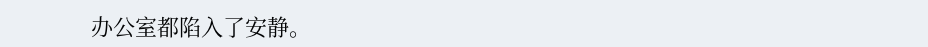办公室都陷入了安静。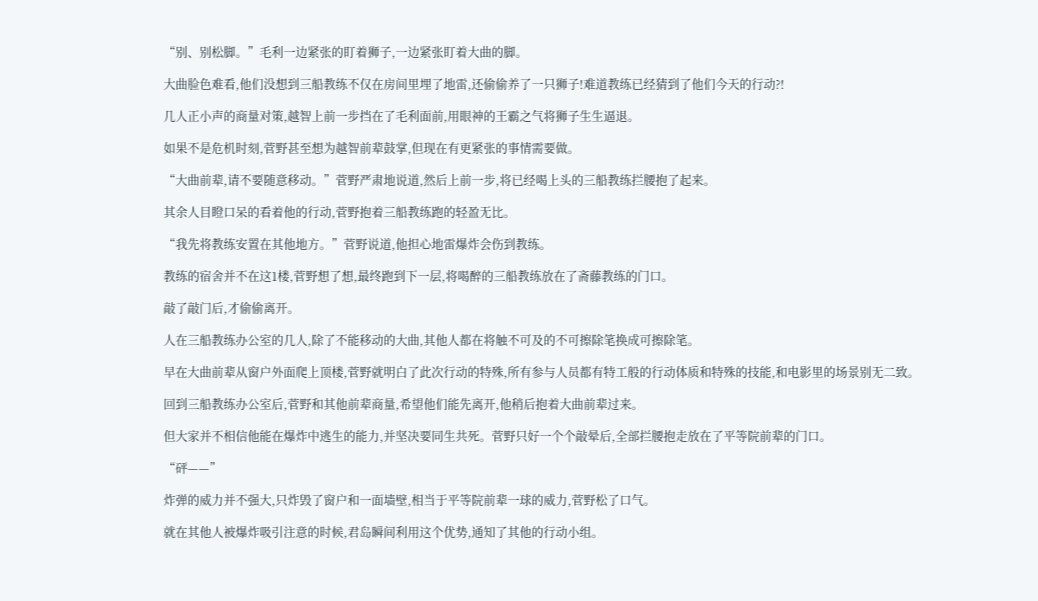“别、别松脚。”毛利一边紧张的盯着狮子,一边紧张盯着大曲的脚。

大曲脸色难看,他们没想到三船教练不仅在房间里埋了地雷,还偷偷养了一只狮子!难道教练已经猜到了他们今天的行动?!

几人正小声的商量对策,越智上前一步挡在了毛利面前,用眼神的王霸之气将狮子生生逼退。

如果不是危机时刻,菅野甚至想为越智前辈鼓掌,但现在有更紧张的事情需要做。

“大曲前辈,请不要随意移动。”菅野严肃地说道,然后上前一步,将已经喝上头的三船教练拦腰抱了起来。

其余人目瞪口呆的看着他的行动,菅野抱着三船教练跑的轻盈无比。

“我先将教练安置在其他地方。”菅野说道,他担心地雷爆炸会伤到教练。

教练的宿舍并不在这1楼,菅野想了想,最终跑到下一层,将喝醉的三船教练放在了斋藤教练的门口。

敲了敲门后,才偷偷离开。

人在三船教练办公室的几人,除了不能移动的大曲,其他人都在将触不可及的不可擦除笔换成可擦除笔。

早在大曲前辈从窗户外面爬上顶楼,菅野就明白了此次行动的特殊,所有参与人员都有特工般的行动体质和特殊的技能,和电影里的场景别无二致。

回到三船教练办公室后,菅野和其他前辈商量,希望他们能先离开,他稍后抱着大曲前辈过来。

但大家并不相信他能在爆炸中逃生的能力,并坚决要同生共死。菅野只好一个个敲晕后,全部拦腰抱走放在了平等院前辈的门口。

“砰——”

炸弹的威力并不强大,只炸毁了窗户和一面墙壁,相当于平等院前辈一球的威力,菅野松了口气。

就在其他人被爆炸吸引注意的时候,君岛瞬间利用这个优势,通知了其他的行动小组。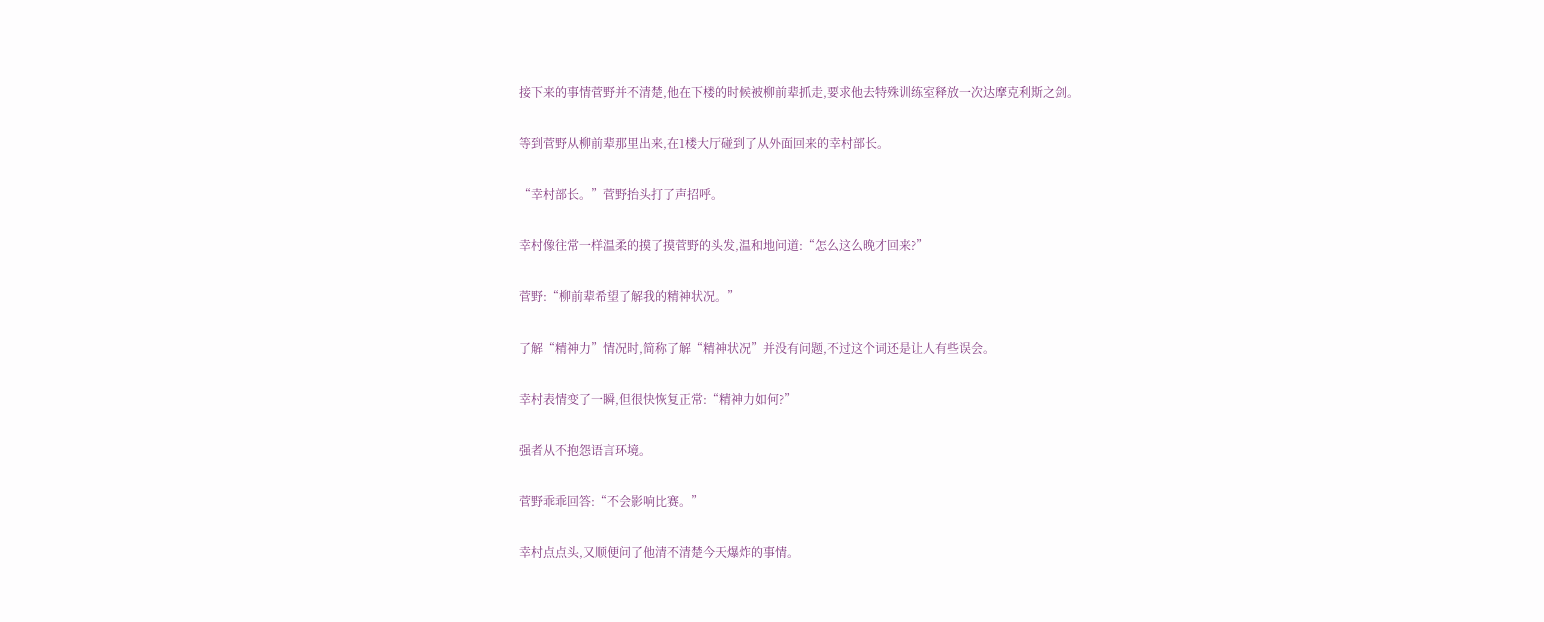接下来的事情菅野并不清楚,他在下楼的时候被柳前辈抓走,要求他去特殊训练室释放一次达摩克利斯之剑。

等到菅野从柳前辈那里出来,在1楼大厅碰到了从外面回来的幸村部长。

“幸村部长。”菅野抬头打了声招呼。

幸村像往常一样温柔的摸了摸菅野的头发,温和地问道:“怎么这么晚才回来?”

菅野:“柳前辈希望了解我的精神状况。”

了解“精神力”情况时,简称了解“精神状况”并没有问题,不过这个词还是让人有些误会。

幸村表情变了一瞬,但很快恢复正常:“精神力如何?”

强者从不抱怨语言环境。

菅野乖乖回答:“不会影响比赛。”

幸村点点头,又顺便问了他清不清楚今天爆炸的事情。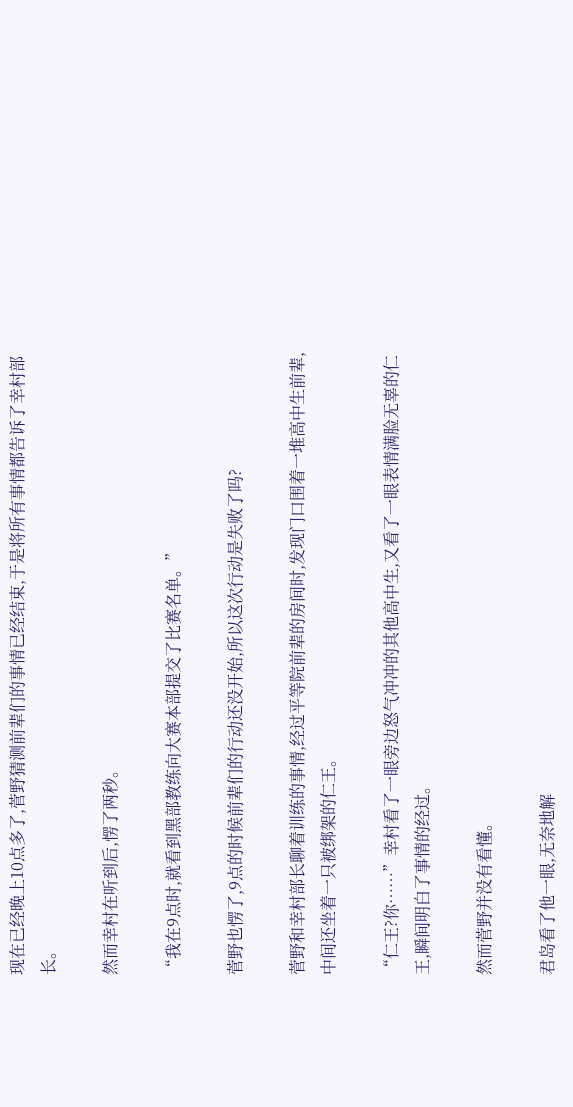现在已经晚上10点多了,菅野猜测前辈们的事情已经结束,于是将所有事情都告诉了幸村部长。

然而幸村在听到后,愣了两秒。

“我在9点时,就看到黑部教练向大赛本部提交了比赛名单。”

菅野也愣了,9点的时候前辈们的行动还没开始,所以这次行动是失败了吗?

菅野和幸村部长聊着训练的事情,经过平等院前辈的房间时,发现门口围着一堆高中生前辈,中间还坐着一只被绑架的仁王。

“仁王?你……”幸村看了一眼旁边怒气冲冲的其他高中生,又看了一眼表情满脸无辜的仁王,瞬间明白了事情的经过。

然而菅野并没有看懂。

君岛看了他一眼,无奈地解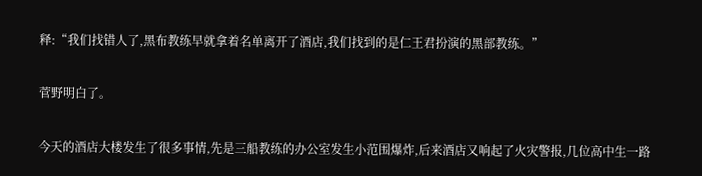释:“我们找错人了,黑布教练早就拿着名单离开了酒店,我们找到的是仁王君扮演的黑部教练。”

菅野明白了。

今天的酒店大楼发生了很多事情,先是三船教练的办公室发生小范围爆炸,后来酒店又响起了火灾警报,几位高中生一路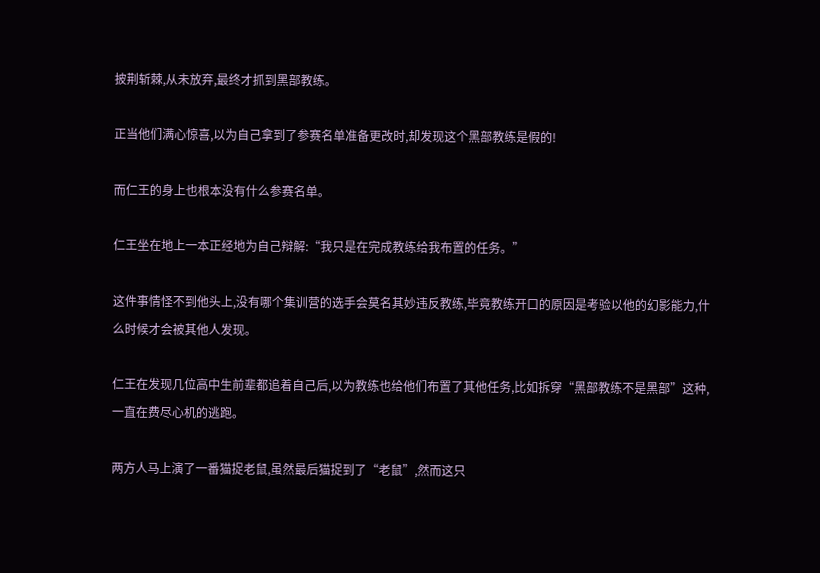披荆斩棘,从未放弃,最终才抓到黑部教练。

正当他们满心惊喜,以为自己拿到了参赛名单准备更改时,却发现这个黑部教练是假的!

而仁王的身上也根本没有什么参赛名单。

仁王坐在地上一本正经地为自己辩解:“我只是在完成教练给我布置的任务。”

这件事情怪不到他头上,没有哪个集训营的选手会莫名其妙违反教练,毕竟教练开口的原因是考验以他的幻影能力,什么时候才会被其他人发现。

仁王在发现几位高中生前辈都追着自己后,以为教练也给他们布置了其他任务,比如拆穿“黑部教练不是黑部”这种,一直在费尽心机的逃跑。

两方人马上演了一番猫捉老鼠,虽然最后猫捉到了“老鼠”,然而这只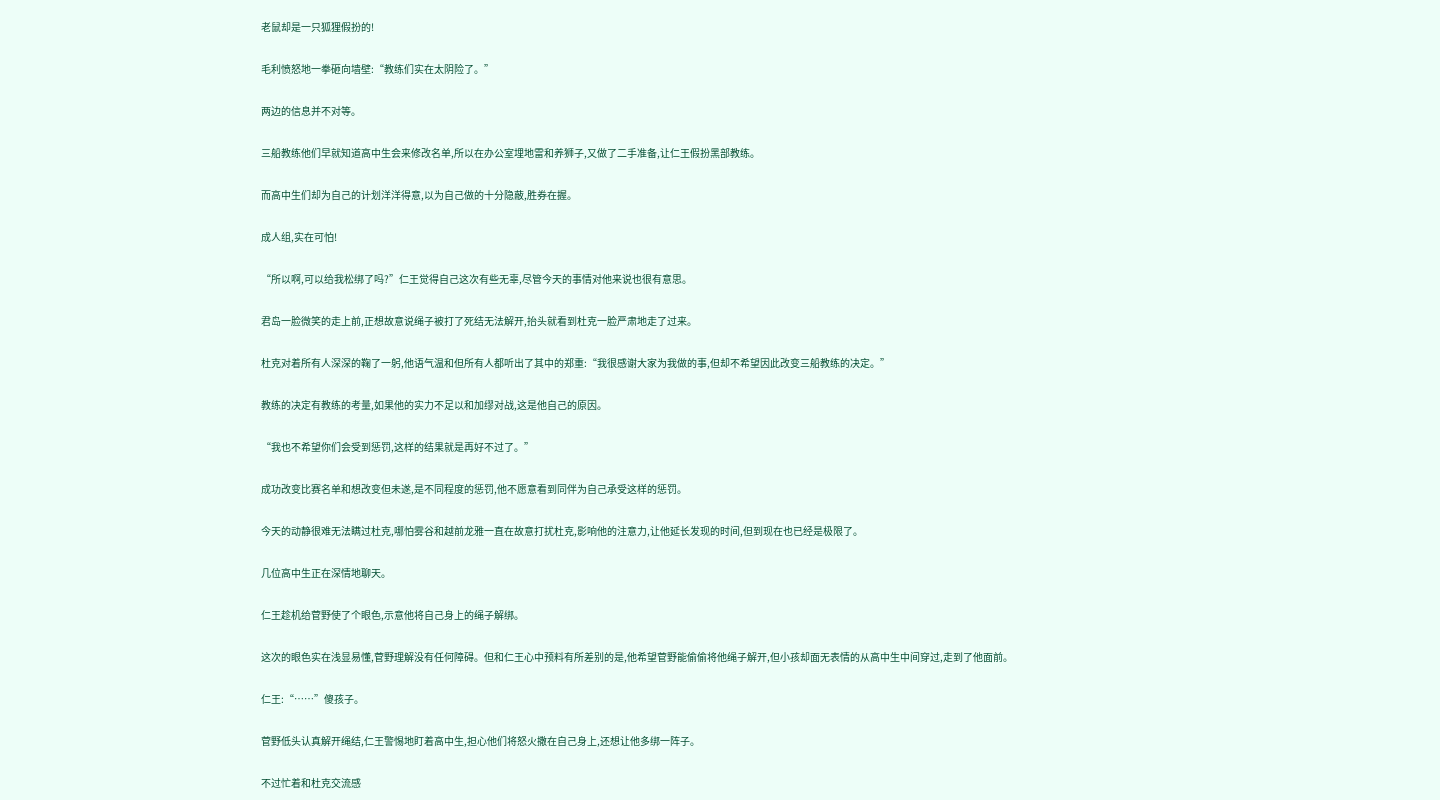老鼠却是一只狐狸假扮的!

毛利愤怒地一拳砸向墙壁:“教练们实在太阴险了。”

两边的信息并不对等。

三船教练他们早就知道高中生会来修改名单,所以在办公室埋地雷和养狮子,又做了二手准备,让仁王假扮黑部教练。

而高中生们却为自己的计划洋洋得意,以为自己做的十分隐蔽,胜券在握。

成人组,实在可怕!

“所以啊,可以给我松绑了吗?”仁王觉得自己这次有些无辜,尽管今天的事情对他来说也很有意思。

君岛一脸微笑的走上前,正想故意说绳子被打了死结无法解开,抬头就看到杜克一脸严肃地走了过来。

杜克对着所有人深深的鞠了一躬,他语气温和但所有人都听出了其中的郑重:“我很感谢大家为我做的事,但却不希望因此改变三船教练的决定。”

教练的决定有教练的考量,如果他的实力不足以和加缪对战,这是他自己的原因。

“我也不希望你们会受到惩罚,这样的结果就是再好不过了。”

成功改变比赛名单和想改变但未遂,是不同程度的惩罚,他不愿意看到同伴为自己承受这样的惩罚。

今天的动静很难无法瞒过杜克,哪怕雾谷和越前龙雅一直在故意打扰杜克,影响他的注意力,让他延长发现的时间,但到现在也已经是极限了。

几位高中生正在深情地聊天。

仁王趁机给菅野使了个眼色,示意他将自己身上的绳子解绑。

这次的眼色实在浅显易懂,菅野理解没有任何障碍。但和仁王心中预料有所差别的是,他希望菅野能偷偷将他绳子解开,但小孩却面无表情的从高中生中间穿过,走到了他面前。

仁王:“……”傻孩子。

菅野低头认真解开绳结,仁王警惕地盯着高中生,担心他们将怒火撒在自己身上,还想让他多绑一阵子。

不过忙着和杜克交流感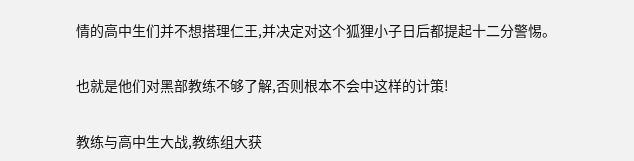情的高中生们并不想搭理仁王,并决定对这个狐狸小子日后都提起十二分警惕。

也就是他们对黑部教练不够了解,否则根本不会中这样的计策!

教练与高中生大战,教练组大获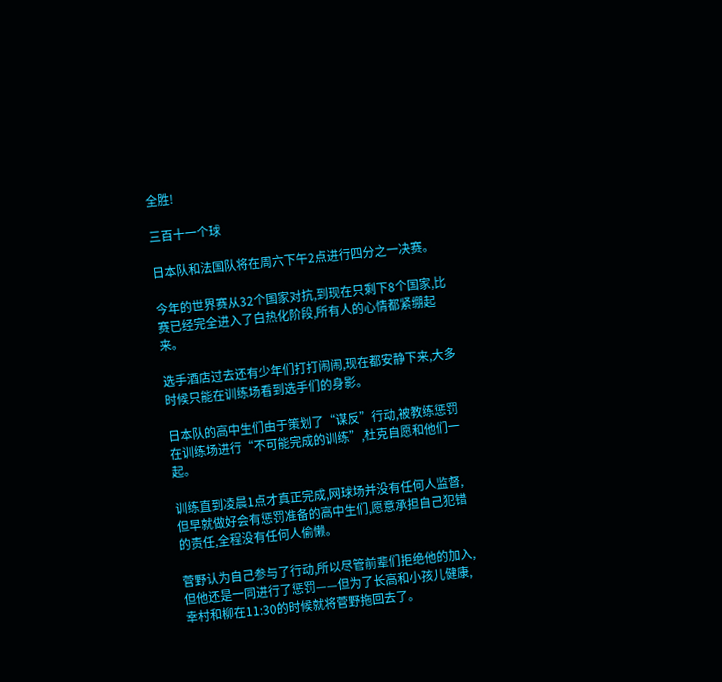全胜!

三百十一个球

日本队和法国队将在周六下午2点进行四分之一决赛。

今年的世界赛从32个国家对抗,到现在只剩下8个国家,比赛已经完全进入了白热化阶段,所有人的心情都紧绷起来。

选手酒店过去还有少年们打打闹闹,现在都安静下来,大多时候只能在训练场看到选手们的身影。

日本队的高中生们由于策划了“谋反”行动,被教练惩罚在训练场进行“不可能完成的训练”,杜克自愿和他们一起。

训练直到凌晨1点才真正完成,网球场并没有任何人监督,但早就做好会有惩罚准备的高中生们,愿意承担自己犯错的责任,全程没有任何人偷懒。

菅野认为自己参与了行动,所以尽管前辈们拒绝他的加入,但他还是一同进行了惩罚——但为了长高和小孩儿健康,幸村和柳在11:30的时候就将菅野拖回去了。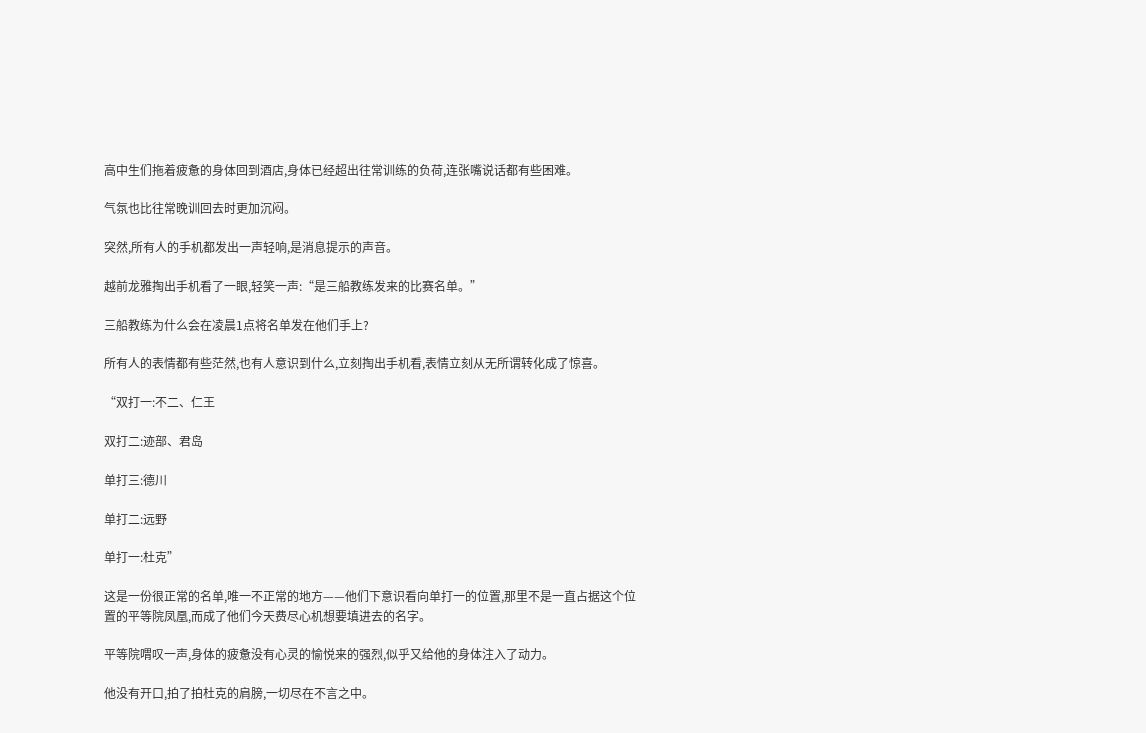高中生们拖着疲惫的身体回到酒店,身体已经超出往常训练的负荷,连张嘴说话都有些困难。

气氛也比往常晚训回去时更加沉闷。

突然,所有人的手机都发出一声轻响,是消息提示的声音。

越前龙雅掏出手机看了一眼,轻笑一声:“是三船教练发来的比赛名单。”

三船教练为什么会在凌晨1点将名单发在他们手上?

所有人的表情都有些茫然,也有人意识到什么,立刻掏出手机看,表情立刻从无所谓转化成了惊喜。

“双打一:不二、仁王

双打二:迹部、君岛

单打三:德川

单打二:远野

单打一:杜克”

这是一份很正常的名单,唯一不正常的地方——他们下意识看向单打一的位置,那里不是一直占据这个位置的平等院凤凰,而成了他们今天费尽心机想要填进去的名字。

平等院喟叹一声,身体的疲惫没有心灵的愉悦来的强烈,似乎又给他的身体注入了动力。

他没有开口,拍了拍杜克的肩膀,一切尽在不言之中。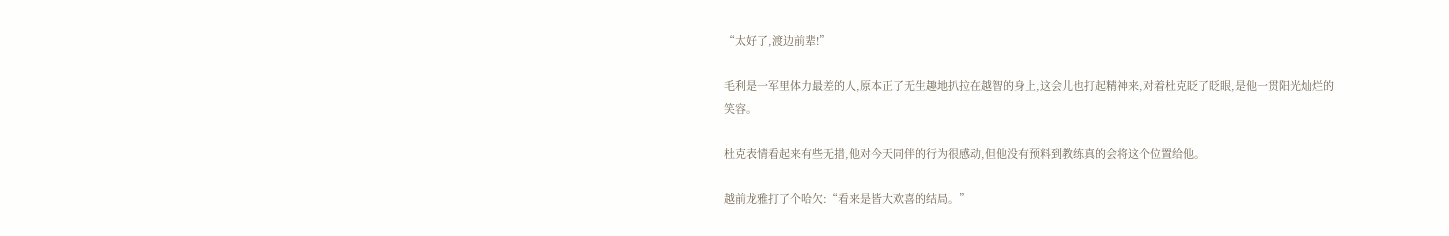“太好了,渡边前辈!”

毛利是一军里体力最差的人,原本正了无生趣地扒拉在越智的身上,这会儿也打起精神来,对着杜克眨了眨眼,是他一贯阳光灿烂的笑容。

杜克表情看起来有些无措,他对今天同伴的行为很感动,但他没有预料到教练真的会将这个位置给他。

越前龙雅打了个哈欠:“看来是皆大欢喜的结局。”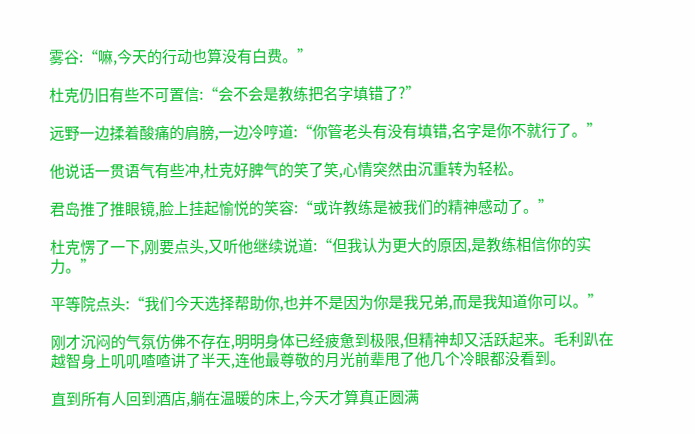雾谷:“嘛,今天的行动也算没有白费。”

杜克仍旧有些不可置信:“会不会是教练把名字填错了?”

远野一边揉着酸痛的肩膀,一边冷哼道:“你管老头有没有填错,名字是你不就行了。”

他说话一贯语气有些冲,杜克好脾气的笑了笑,心情突然由沉重转为轻松。

君岛推了推眼镜,脸上挂起愉悦的笑容:“或许教练是被我们的精神感动了。”

杜克愣了一下,刚要点头,又听他继续说道:“但我认为更大的原因,是教练相信你的实力。”

平等院点头:“我们今天选择帮助你,也并不是因为你是我兄弟,而是我知道你可以。”

刚才沉闷的气氛仿佛不存在,明明身体已经疲惫到极限,但精神却又活跃起来。毛利趴在越智身上叽叽喳喳讲了半天,连他最尊敬的月光前辈甩了他几个冷眼都没看到。

直到所有人回到酒店,躺在温暖的床上,今天才算真正圆满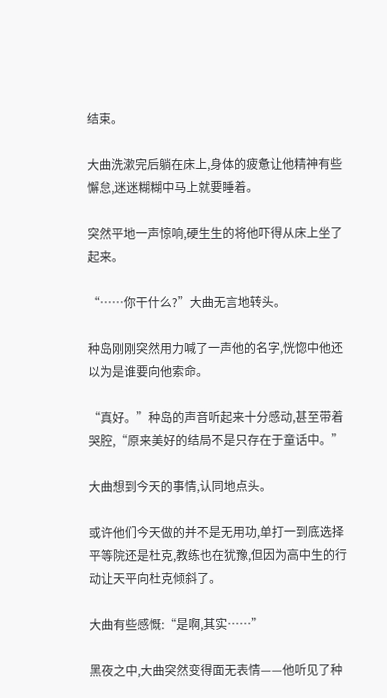结束。

大曲洗漱完后躺在床上,身体的疲惫让他精神有些懈怠,迷迷糊糊中马上就要睡着。

突然平地一声惊响,硬生生的将他吓得从床上坐了起来。

“……你干什么?”大曲无言地转头。

种岛刚刚突然用力喊了一声他的名字,恍惚中他还以为是谁要向他索命。

“真好。”种岛的声音听起来十分感动,甚至带着哭腔,“原来美好的结局不是只存在于童话中。”

大曲想到今天的事情,认同地点头。

或许他们今天做的并不是无用功,单打一到底选择平等院还是杜克,教练也在犹豫,但因为高中生的行动让天平向杜克倾斜了。

大曲有些感慨:“是啊,其实……”

黑夜之中,大曲突然变得面无表情——他听见了种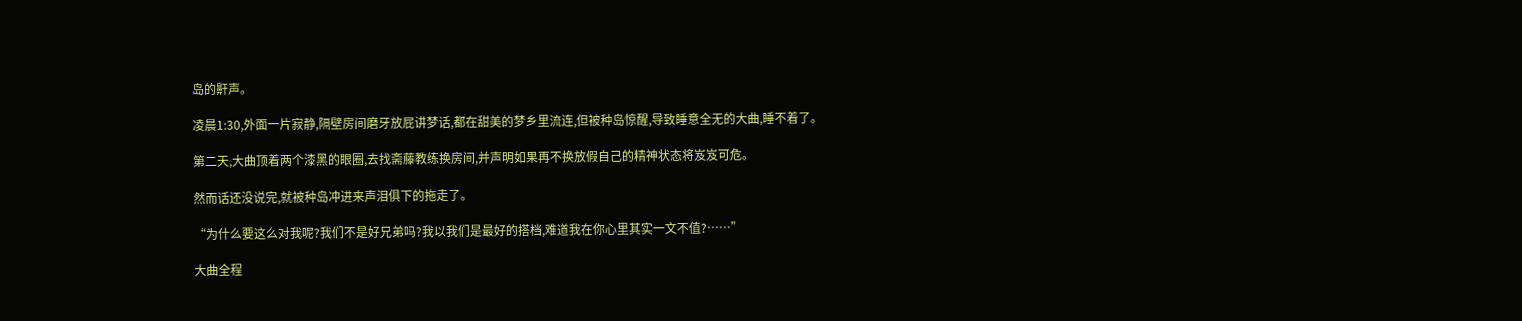岛的鼾声。

凌晨1:30,外面一片寂静,隔壁房间磨牙放屁讲梦话,都在甜美的梦乡里流连,但被种岛惊醒,导致睡意全无的大曲,睡不着了。

第二天,大曲顶着两个漆黑的眼圈,去找斋藤教练换房间,并声明如果再不换放假自己的精神状态将岌岌可危。

然而话还没说完,就被种岛冲进来声泪俱下的拖走了。

“为什么要这么对我呢?我们不是好兄弟吗?我以我们是最好的搭档,难道我在你心里其实一文不值?……”

大曲全程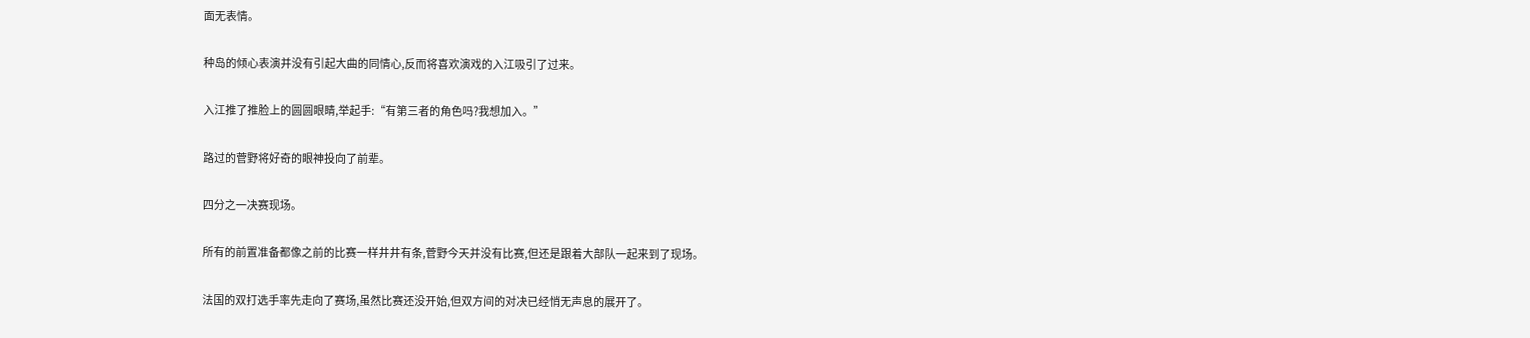面无表情。

种岛的倾心表演并没有引起大曲的同情心,反而将喜欢演戏的入江吸引了过来。

入江推了推脸上的圆圆眼睛,举起手:“有第三者的角色吗?我想加入。”

路过的菅野将好奇的眼神投向了前辈。

四分之一决赛现场。

所有的前置准备都像之前的比赛一样井井有条,菅野今天并没有比赛,但还是跟着大部队一起来到了现场。

法国的双打选手率先走向了赛场,虽然比赛还没开始,但双方间的对决已经悄无声息的展开了。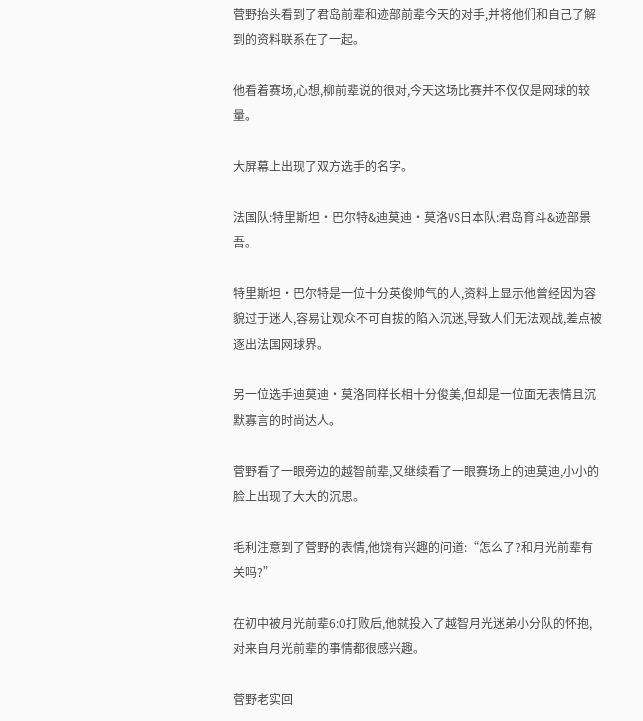菅野抬头看到了君岛前辈和迹部前辈今天的对手,并将他们和自己了解到的资料联系在了一起。

他看着赛场,心想,柳前辈说的很对,今天这场比赛并不仅仅是网球的较量。

大屏幕上出现了双方选手的名字。

法国队:特里斯坦·巴尔特&迪莫迪·莫洛VS日本队:君岛育斗&迹部景吾。

特里斯坦·巴尔特是一位十分英俊帅气的人,资料上显示他曾经因为容貌过于迷人,容易让观众不可自拔的陷入沉迷,导致人们无法观战,差点被逐出法国网球界。

另一位选手迪莫迪·莫洛同样长相十分俊美,但却是一位面无表情且沉默寡言的时尚达人。

菅野看了一眼旁边的越智前辈,又继续看了一眼赛场上的迪莫迪,小小的脸上出现了大大的沉思。

毛利注意到了菅野的表情,他饶有兴趣的问道:“怎么了?和月光前辈有关吗?”

在初中被月光前辈6:0打败后,他就投入了越智月光迷弟小分队的怀抱,对来自月光前辈的事情都很感兴趣。

菅野老实回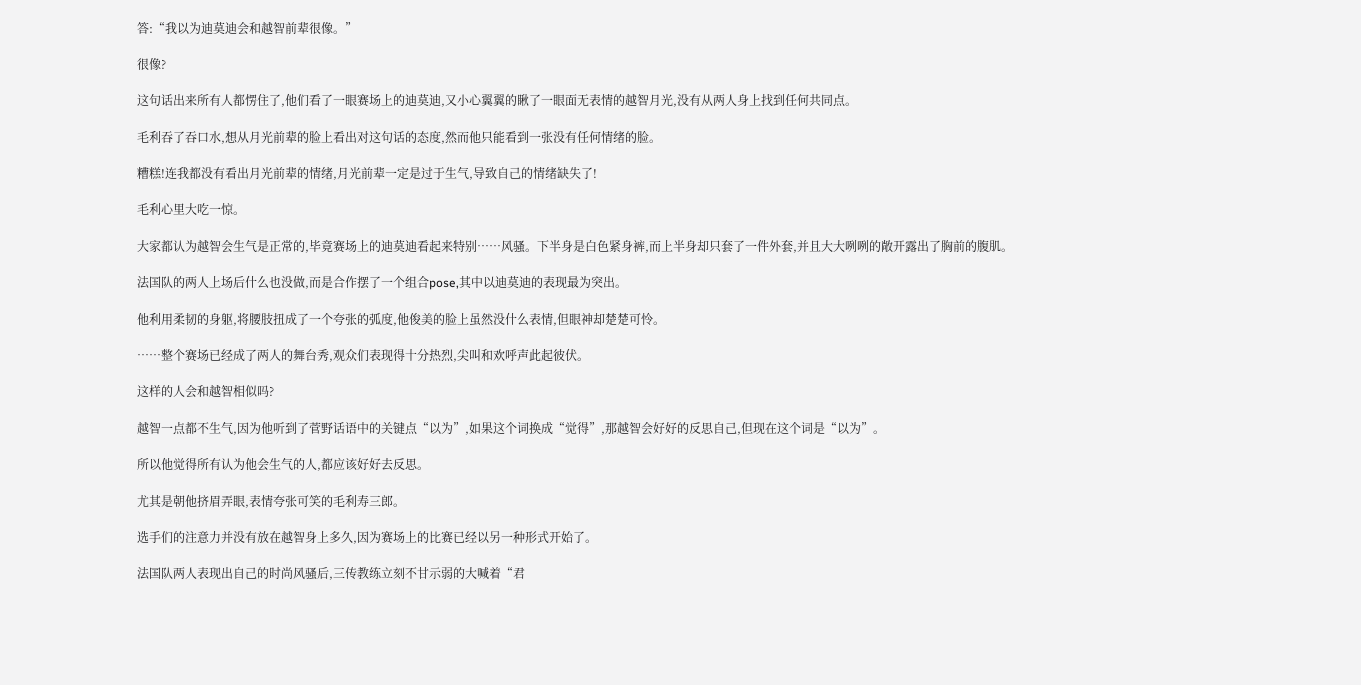答:“我以为迪莫迪会和越智前辈很像。”

很像?

这句话出来所有人都愣住了,他们看了一眼赛场上的迪莫迪,又小心翼翼的瞅了一眼面无表情的越智月光,没有从两人身上找到任何共同点。

毛利吞了吞口水,想从月光前辈的脸上看出对这句话的态度,然而他只能看到一张没有任何情绪的脸。

糟糕!连我都没有看出月光前辈的情绪,月光前辈一定是过于生气,导致自己的情绪缺失了!

毛利心里大吃一惊。

大家都认为越智会生气是正常的,毕竟赛场上的迪莫迪看起来特别……风骚。下半身是白色紧身裤,而上半身却只套了一件外套,并且大大咧咧的敞开露出了胸前的腹肌。

法国队的两人上场后什么也没做,而是合作摆了一个组合pose,其中以迪莫迪的表现最为突出。

他利用柔韧的身躯,将腰肢扭成了一个夸张的弧度,他俊美的脸上虽然没什么表情,但眼神却楚楚可怜。

……整个赛场已经成了两人的舞台秀,观众们表现得十分热烈,尖叫和欢呼声此起彼伏。

这样的人会和越智相似吗?

越智一点都不生气,因为他听到了菅野话语中的关键点“以为”,如果这个词换成“觉得”,那越智会好好的反思自己,但现在这个词是“以为”。

所以他觉得所有认为他会生气的人,都应该好好去反思。

尤其是朝他挤眉弄眼,表情夸张可笑的毛利寿三郎。

选手们的注意力并没有放在越智身上多久,因为赛场上的比赛已经以另一种形式开始了。

法国队两人表现出自己的时尚风骚后,三传教练立刻不甘示弱的大喊着“君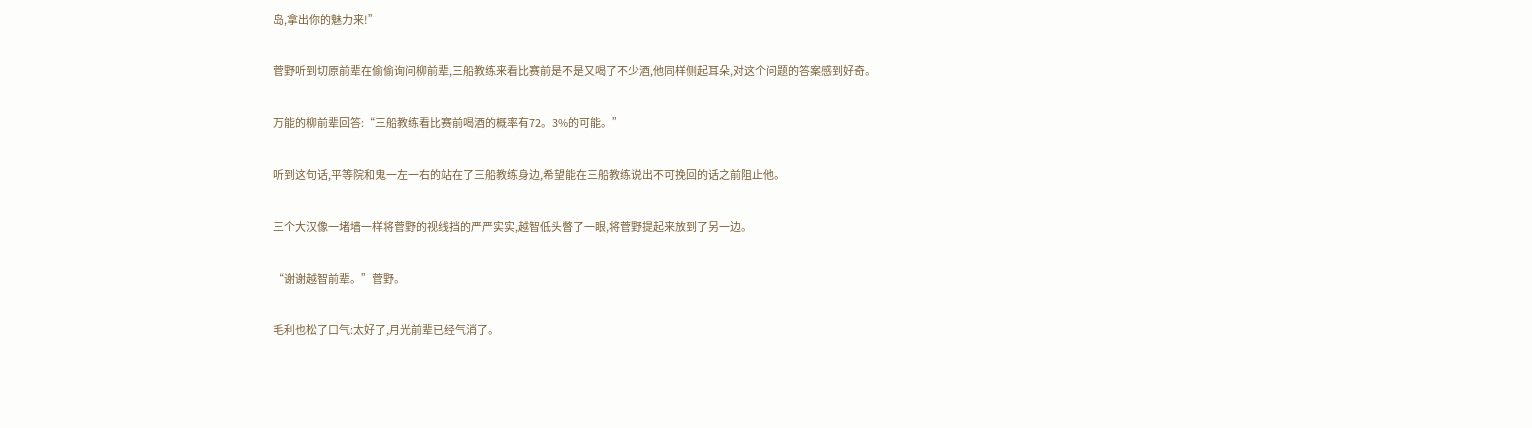岛,拿出你的魅力来!”

菅野听到切原前辈在偷偷询问柳前辈,三船教练来看比赛前是不是又喝了不少酒,他同样侧起耳朵,对这个问题的答案感到好奇。

万能的柳前辈回答:“三船教练看比赛前喝酒的概率有72。3%的可能。”

听到这句话,平等院和鬼一左一右的站在了三船教练身边,希望能在三船教练说出不可挽回的话之前阻止他。

三个大汉像一堵墙一样将菅野的视线挡的严严实实,越智低头暼了一眼,将菅野提起来放到了另一边。

“谢谢越智前辈。”菅野。

毛利也松了口气:太好了,月光前辈已经气消了。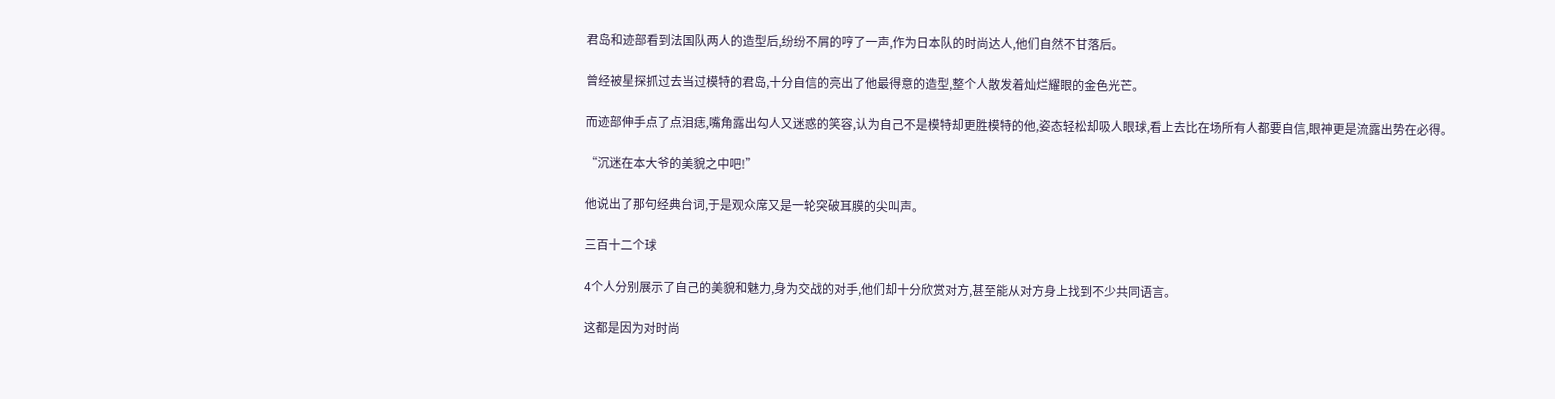君岛和迹部看到法国队两人的造型后,纷纷不屑的哼了一声,作为日本队的时尚达人,他们自然不甘落后。

曾经被星探抓过去当过模特的君岛,十分自信的亮出了他最得意的造型,整个人散发着灿烂耀眼的金色光芒。

而迹部伸手点了点泪痣,嘴角露出勾人又迷惑的笑容,认为自己不是模特却更胜模特的他,姿态轻松却吸人眼球,看上去比在场所有人都要自信,眼神更是流露出势在必得。

“沉迷在本大爷的美貌之中吧!”

他说出了那句经典台词,于是观众席又是一轮突破耳膜的尖叫声。

三百十二个球

4个人分别展示了自己的美貌和魅力,身为交战的对手,他们却十分欣赏对方,甚至能从对方身上找到不少共同语言。

这都是因为对时尚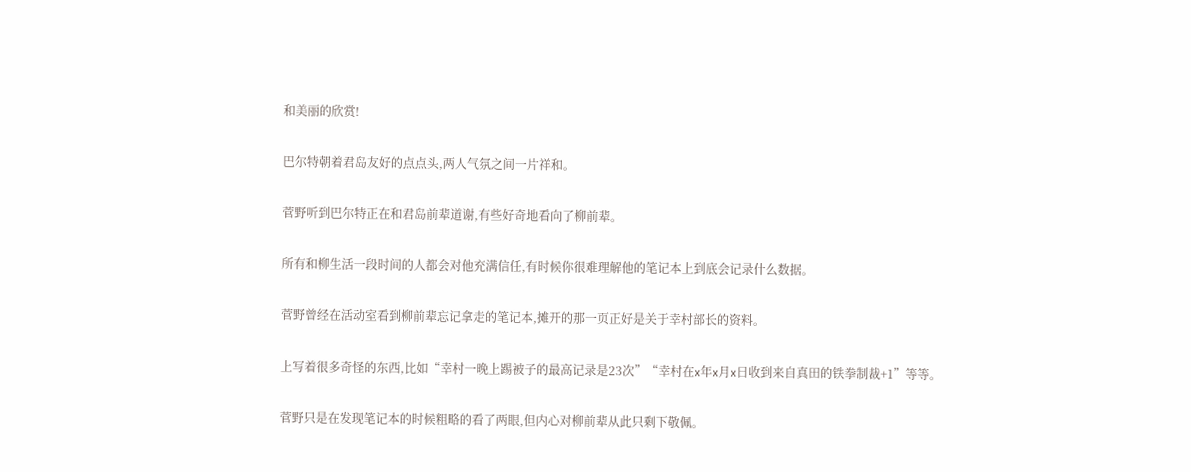和美丽的欣赏!

巴尔特朝着君岛友好的点点头,两人气氛之间一片祥和。

菅野听到巴尔特正在和君岛前辈道谢,有些好奇地看向了柳前辈。

所有和柳生活一段时间的人都会对他充满信任,有时候你很难理解他的笔记本上到底会记录什么数据。

菅野曾经在活动室看到柳前辈忘记拿走的笔记本,摊开的那一页正好是关于幸村部长的资料。

上写着很多奇怪的东西,比如“幸村一晚上踢被子的最高记录是23次”“幸村在x年x月x日收到来自真田的铁拳制裁+1”等等。

菅野只是在发现笔记本的时候粗略的看了两眼,但内心对柳前辈从此只剩下敬佩。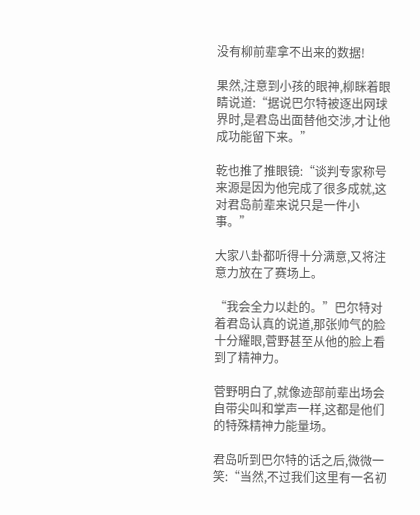没有柳前辈拿不出来的数据!

果然,注意到小孩的眼神,柳眯着眼睛说道:“据说巴尔特被逐出网球界时,是君岛出面替他交涉,才让他成功能留下来。”

乾也推了推眼镜:“谈判专家称号来源是因为他完成了很多成就,这对君岛前辈来说只是一件小事。”

大家八卦都听得十分满意,又将注意力放在了赛场上。

“我会全力以赴的。”巴尔特对着君岛认真的说道,那张帅气的脸十分耀眼,菅野甚至从他的脸上看到了精神力。

菅野明白了,就像迹部前辈出场会自带尖叫和掌声一样,这都是他们的特殊精神力能量场。

君岛听到巴尔特的话之后,微微一笑:“当然,不过我们这里有一名初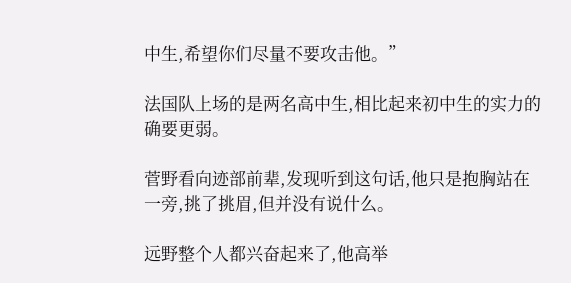中生,希望你们尽量不要攻击他。”

法国队上场的是两名高中生,相比起来初中生的实力的确要更弱。

菅野看向迹部前辈,发现听到这句话,他只是抱胸站在一旁,挑了挑眉,但并没有说什么。

远野整个人都兴奋起来了,他高举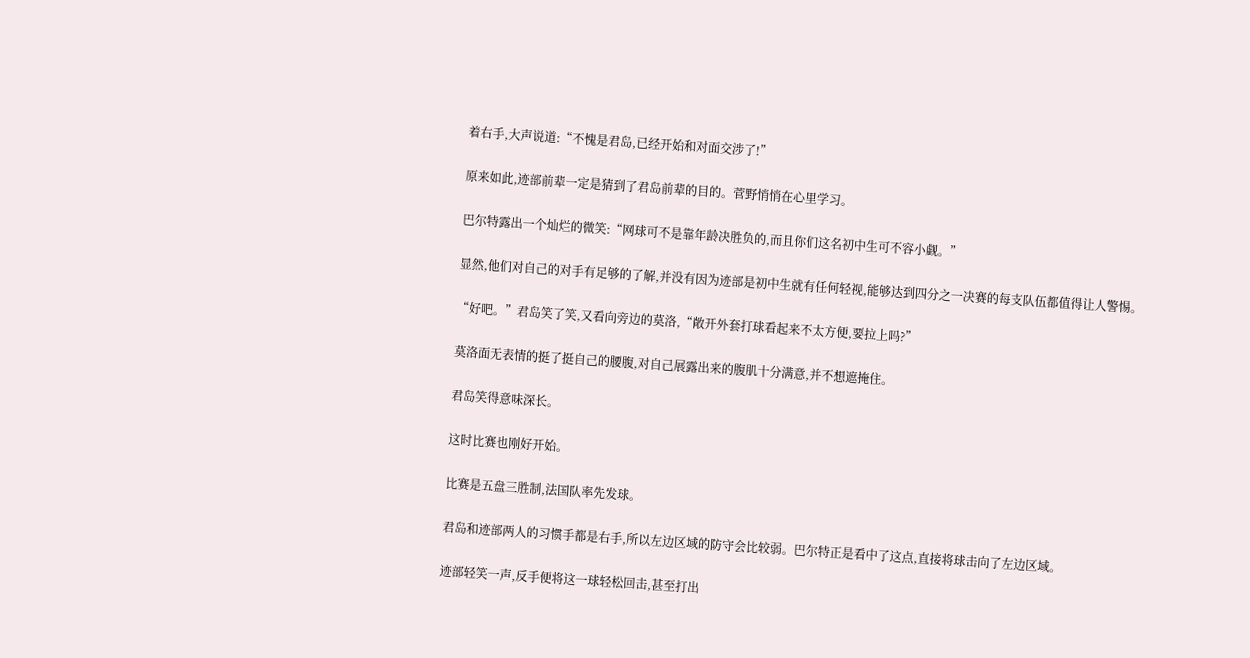着右手,大声说道:“不愧是君岛,已经开始和对面交涉了!”

原来如此,迹部前辈一定是猜到了君岛前辈的目的。菅野悄悄在心里学习。

巴尔特露出一个灿烂的微笑:“网球可不是靠年龄决胜负的,而且你们这名初中生可不容小觑。”

显然,他们对自己的对手有足够的了解,并没有因为迹部是初中生就有任何轻视,能够达到四分之一决赛的每支队伍都值得让人警惕。

“好吧。”君岛笑了笑,又看向旁边的莫洛,“敞开外套打球看起来不太方便,要拉上吗?”

莫洛面无表情的挺了挺自己的腰腹,对自己展露出来的腹肌十分满意,并不想遮掩住。

君岛笑得意味深长。

这时比赛也刚好开始。

比赛是五盘三胜制,法国队率先发球。

君岛和迹部两人的习惯手都是右手,所以左边区域的防守会比较弱。巴尔特正是看中了这点,直接将球击向了左边区域。

迹部轻笑一声,反手便将这一球轻松回击,甚至打出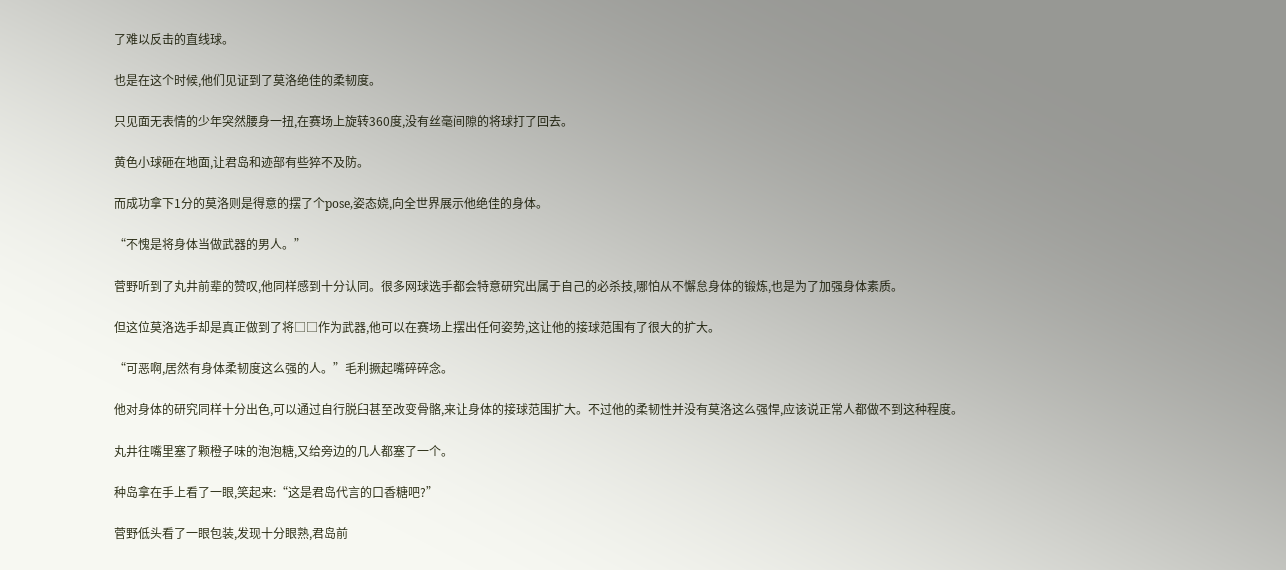了难以反击的直线球。

也是在这个时候,他们见证到了莫洛绝佳的柔韧度。

只见面无表情的少年突然腰身一扭,在赛场上旋转360度,没有丝毫间隙的将球打了回去。

黄色小球砸在地面,让君岛和迹部有些猝不及防。

而成功拿下1分的莫洛则是得意的摆了个pose,姿态娆,向全世界展示他绝佳的身体。

“不愧是将身体当做武器的男人。”

菅野听到了丸井前辈的赞叹,他同样感到十分认同。很多网球选手都会特意研究出属于自己的必杀技,哪怕从不懈怠身体的锻炼,也是为了加强身体素质。

但这位莫洛选手却是真正做到了将□□作为武器,他可以在赛场上摆出任何姿势,这让他的接球范围有了很大的扩大。

“可恶啊,居然有身体柔韧度这么强的人。”毛利撅起嘴碎碎念。

他对身体的研究同样十分出色,可以通过自行脱臼甚至改变骨骼,来让身体的接球范围扩大。不过他的柔韧性并没有莫洛这么强悍,应该说正常人都做不到这种程度。

丸井往嘴里塞了颗橙子味的泡泡糖,又给旁边的几人都塞了一个。

种岛拿在手上看了一眼,笑起来:“这是君岛代言的口香糖吧?”

菅野低头看了一眼包装,发现十分眼熟,君岛前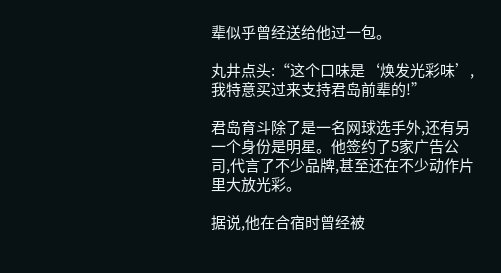辈似乎曾经送给他过一包。

丸井点头:“这个口味是‘焕发光彩味’,我特意买过来支持君岛前辈的!”

君岛育斗除了是一名网球选手外,还有另一个身份是明星。他签约了5家广告公司,代言了不少品牌,甚至还在不少动作片里大放光彩。

据说,他在合宿时曾经被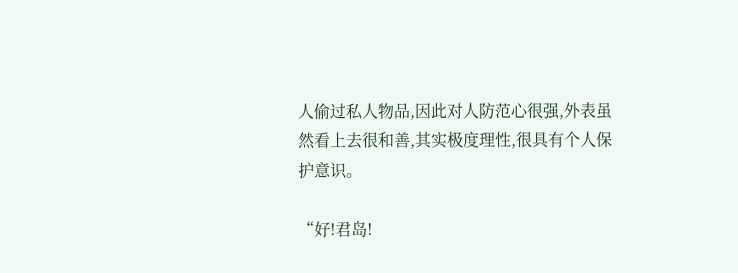人偷过私人物品,因此对人防范心很强,外表虽然看上去很和善,其实极度理性,很具有个人保护意识。

“好!君岛!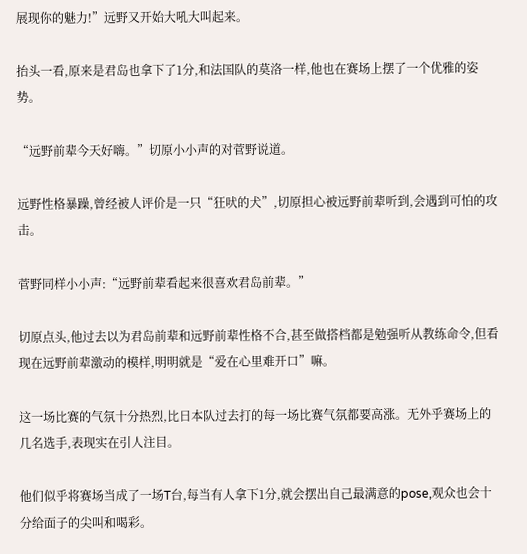展现你的魅力!”远野又开始大吼大叫起来。

抬头一看,原来是君岛也拿下了1分,和法国队的莫洛一样,他也在赛场上摆了一个优雅的姿势。

“远野前辈今天好嗨。”切原小小声的对菅野说道。

远野性格暴躁,曾经被人评价是一只“狂吠的犬”,切原担心被远野前辈听到,会遇到可怕的攻击。

菅野同样小小声:“远野前辈看起来很喜欢君岛前辈。”

切原点头,他过去以为君岛前辈和远野前辈性格不合,甚至做搭档都是勉强听从教练命令,但看现在远野前辈激动的模样,明明就是“爱在心里难开口”嘛。

这一场比赛的气氛十分热烈,比日本队过去打的每一场比赛气氛都要高涨。无外乎赛场上的几名选手,表现实在引人注目。

他们似乎将赛场当成了一场T台,每当有人拿下1分,就会摆出自己最满意的pose,观众也会十分给面子的尖叫和喝彩。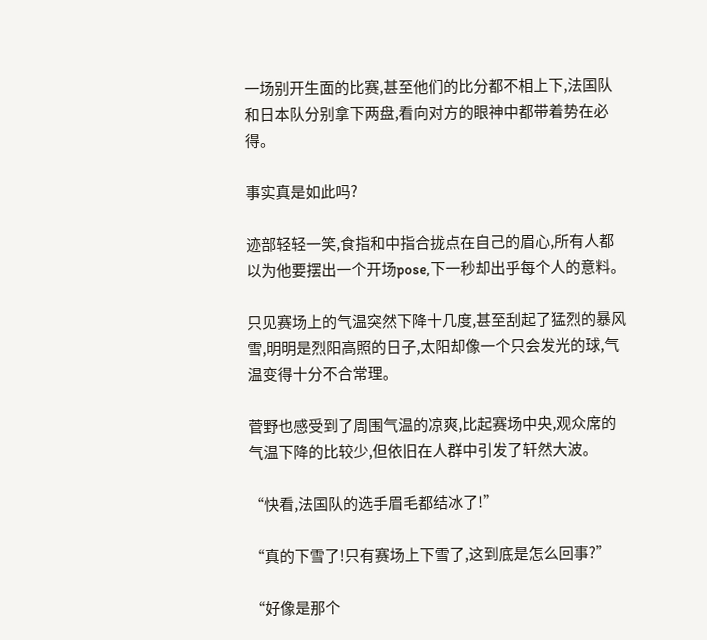一场别开生面的比赛,甚至他们的比分都不相上下,法国队和日本队分别拿下两盘,看向对方的眼神中都带着势在必得。

事实真是如此吗?

迹部轻轻一笑,食指和中指合拢点在自己的眉心,所有人都以为他要摆出一个开场pose,下一秒却出乎每个人的意料。

只见赛场上的气温突然下降十几度,甚至刮起了猛烈的暴风雪,明明是烈阳高照的日子,太阳却像一个只会发光的球,气温变得十分不合常理。

菅野也感受到了周围气温的凉爽,比起赛场中央,观众席的气温下降的比较少,但依旧在人群中引发了轩然大波。

“快看,法国队的选手眉毛都结冰了!”

“真的下雪了!只有赛场上下雪了,这到底是怎么回事?”

“好像是那个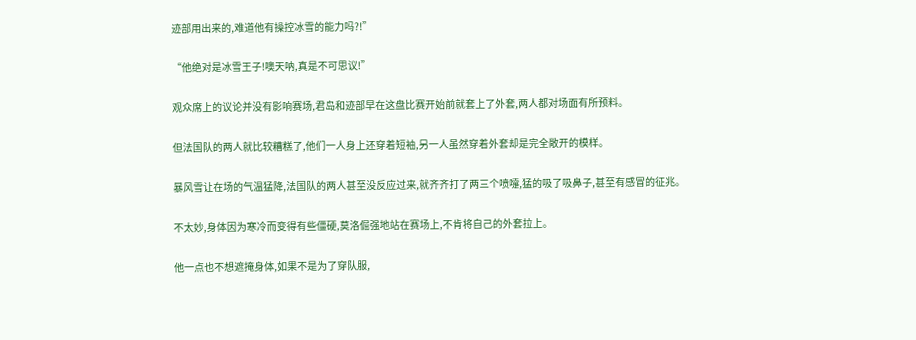迹部用出来的,难道他有操控冰雪的能力吗?!”

“他绝对是冰雪王子!噢天呐,真是不可思议!”

观众席上的议论并没有影响赛场,君岛和迹部早在这盘比赛开始前就套上了外套,两人都对场面有所预料。

但法国队的两人就比较糟糕了,他们一人身上还穿着短袖,另一人虽然穿着外套却是完全敞开的模样。

暴风雪让在场的气温猛降,法国队的两人甚至没反应过来,就齐齐打了两三个喷嚏,猛的吸了吸鼻子,甚至有感冒的征兆。

不太妙,身体因为寒冷而变得有些僵硬,莫洛倔强地站在赛场上,不肯将自己的外套拉上。

他一点也不想遮掩身体,如果不是为了穿队服,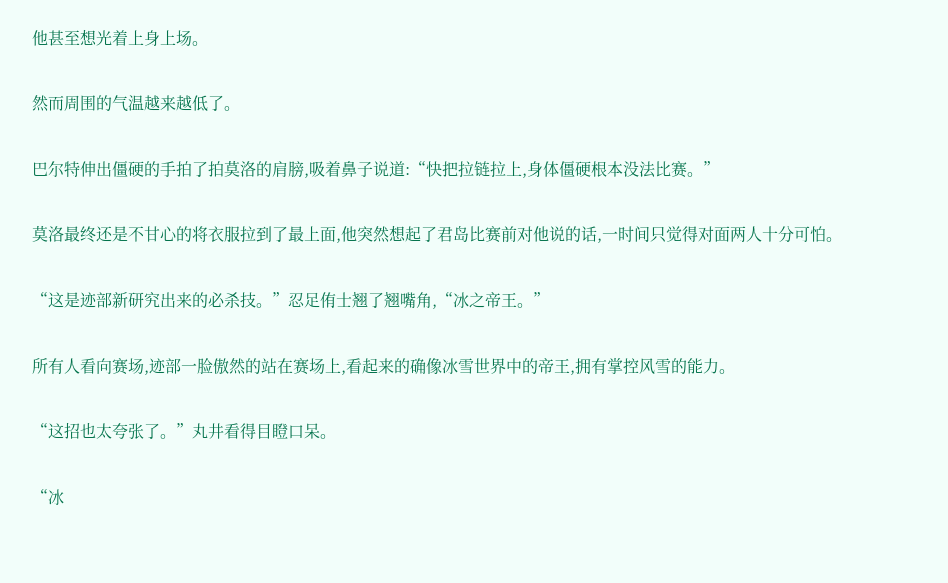他甚至想光着上身上场。

然而周围的气温越来越低了。

巴尔特伸出僵硬的手拍了拍莫洛的肩膀,吸着鼻子说道:“快把拉链拉上,身体僵硬根本没法比赛。”

莫洛最终还是不甘心的将衣服拉到了最上面,他突然想起了君岛比赛前对他说的话,一时间只觉得对面两人十分可怕。

“这是迹部新研究出来的必杀技。”忍足侑士翘了翘嘴角,“冰之帝王。”

所有人看向赛场,迹部一脸傲然的站在赛场上,看起来的确像冰雪世界中的帝王,拥有掌控风雪的能力。

“这招也太夸张了。”丸井看得目瞪口呆。

“冰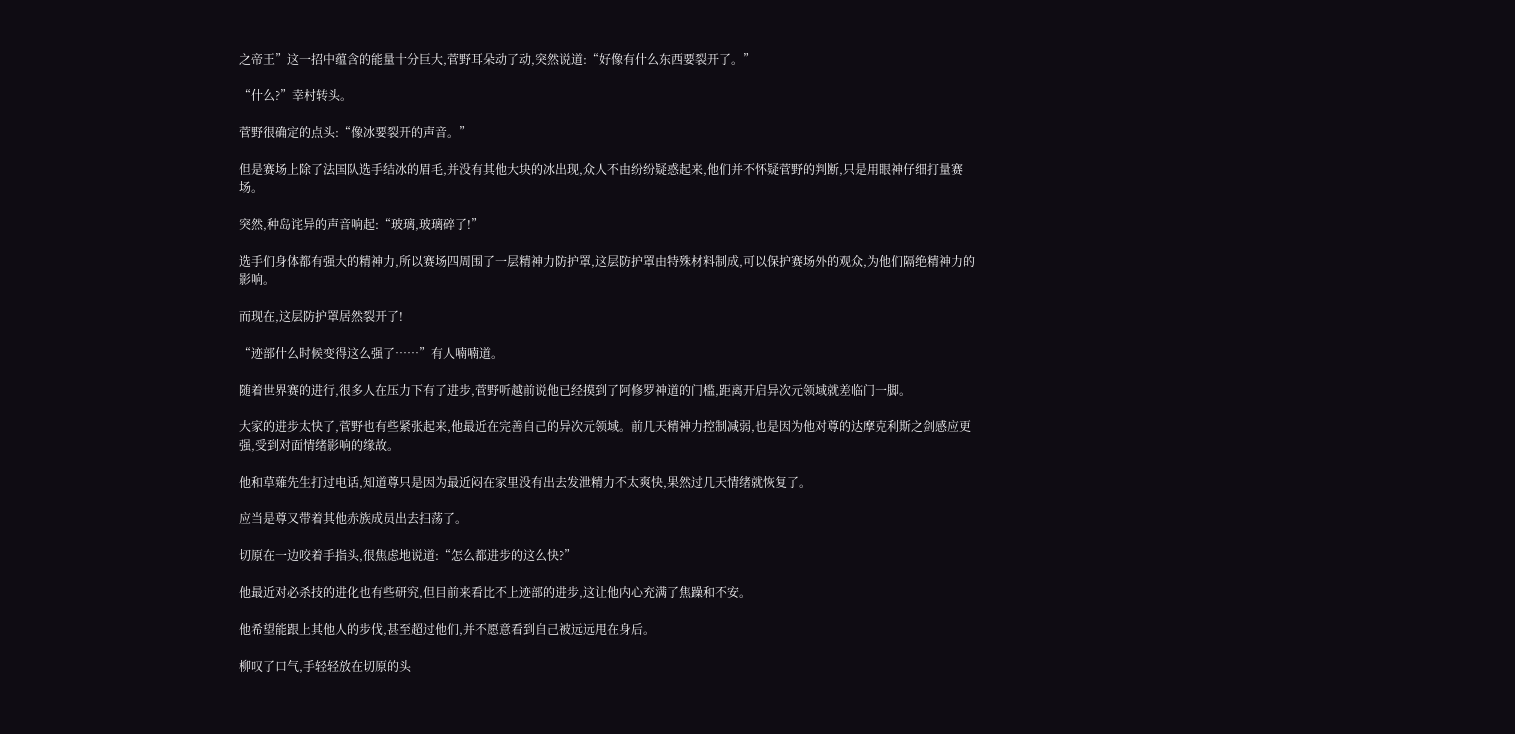之帝王”这一招中蕴含的能量十分巨大,菅野耳朵动了动,突然说道:“好像有什么东西要裂开了。”

“什么?”幸村转头。

菅野很确定的点头:“像冰要裂开的声音。”

但是赛场上除了法国队选手结冰的眉毛,并没有其他大块的冰出现,众人不由纷纷疑惑起来,他们并不怀疑菅野的判断,只是用眼神仔细打量赛场。

突然,种岛诧异的声音响起:“玻璃,玻璃碎了!”

选手们身体都有强大的精神力,所以赛场四周围了一层精神力防护罩,这层防护罩由特殊材料制成,可以保护赛场外的观众,为他们隔绝精神力的影响。

而现在,这层防护罩居然裂开了!

“迹部什么时候变得这么强了……”有人喃喃道。

随着世界赛的进行,很多人在压力下有了进步,菅野听越前说他已经摸到了阿修罗神道的门槛,距离开启异次元领域就差临门一脚。

大家的进步太快了,菅野也有些紧张起来,他最近在完善自己的异次元领域。前几天精神力控制减弱,也是因为他对尊的达摩克利斯之剑感应更强,受到对面情绪影响的缘故。

他和草薙先生打过电话,知道尊只是因为最近闷在家里没有出去发泄精力不太爽快,果然过几天情绪就恢复了。

应当是尊又带着其他赤族成员出去扫荡了。

切原在一边咬着手指头,很焦虑地说道:“怎么都进步的这么快?”

他最近对必杀技的进化也有些研究,但目前来看比不上迹部的进步,这让他内心充满了焦躁和不安。

他希望能跟上其他人的步伐,甚至超过他们,并不愿意看到自己被远远甩在身后。

柳叹了口气,手轻轻放在切原的头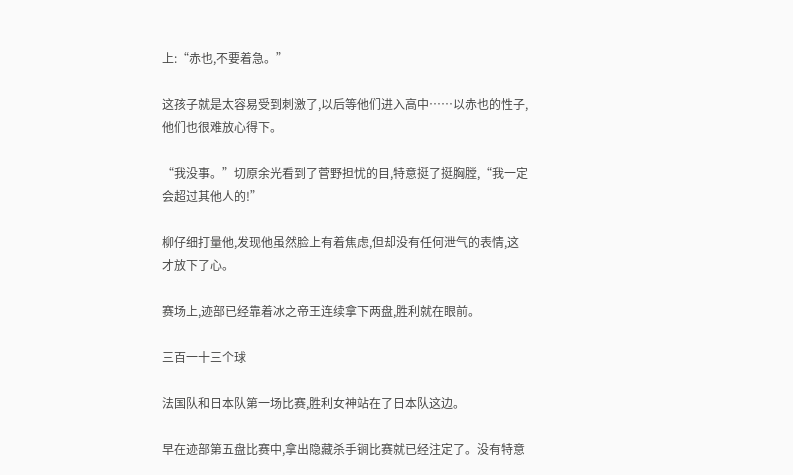上:“赤也,不要着急。”

这孩子就是太容易受到刺激了,以后等他们进入高中……以赤也的性子,他们也很难放心得下。

“我没事。”切原余光看到了菅野担忧的目,特意挺了挺胸膛,“我一定会超过其他人的!”

柳仔细打量他,发现他虽然脸上有着焦虑,但却没有任何泄气的表情,这才放下了心。

赛场上,迹部已经靠着冰之帝王连续拿下两盘,胜利就在眼前。

三百一十三个球

法国队和日本队第一场比赛,胜利女神站在了日本队这边。

早在迹部第五盘比赛中,拿出隐藏杀手锏比赛就已经注定了。没有特意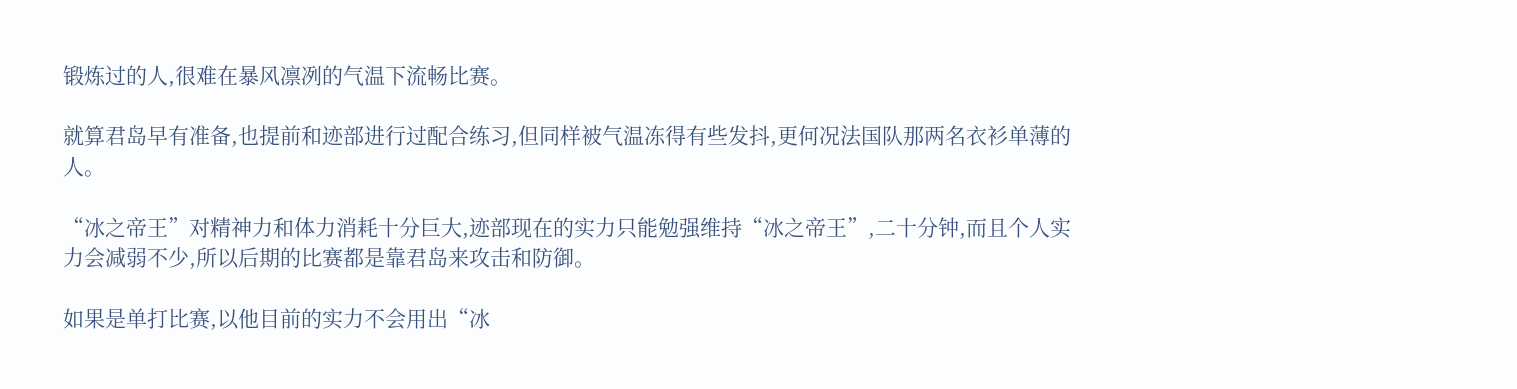锻炼过的人,很难在暴风凛冽的气温下流畅比赛。

就算君岛早有准备,也提前和迹部进行过配合练习,但同样被气温冻得有些发抖,更何况法国队那两名衣衫单薄的人。

“冰之帝王”对精神力和体力消耗十分巨大,迹部现在的实力只能勉强维持“冰之帝王”,二十分钟,而且个人实力会减弱不少,所以后期的比赛都是靠君岛来攻击和防御。

如果是单打比赛,以他目前的实力不会用出“冰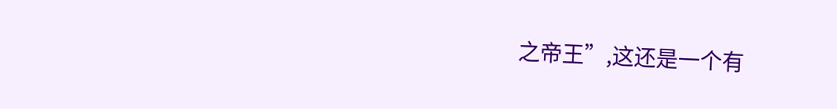之帝王”,这还是一个有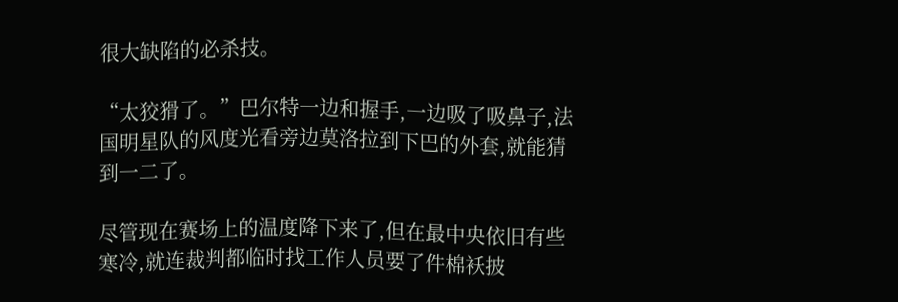很大缺陷的必杀技。

“太狡猾了。”巴尔特一边和握手,一边吸了吸鼻子,法国明星队的风度光看旁边莫洛拉到下巴的外套,就能猜到一二了。

尽管现在赛场上的温度降下来了,但在最中央依旧有些寒冷,就连裁判都临时找工作人员要了件棉袄披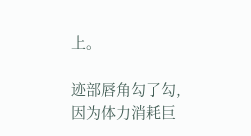上。

迹部唇角勾了勾,因为体力消耗巨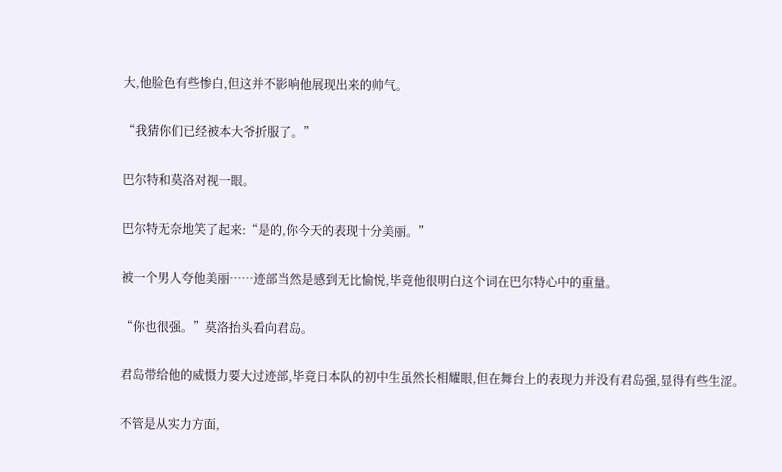大,他脸色有些惨白,但这并不影响他展现出来的帅气。

“我猜你们已经被本大爷折服了。”

巴尔特和莫洛对视一眼。

巴尔特无奈地笑了起来:“是的,你今天的表现十分美丽。”

被一个男人夸他美丽……迹部当然是感到无比愉悦,毕竟他很明白这个词在巴尔特心中的重量。

“你也很强。”莫洛抬头看向君岛。

君岛带给他的威慑力要大过迹部,毕竟日本队的初中生虽然长相耀眼,但在舞台上的表现力并没有君岛强,显得有些生涩。

不管是从实力方面,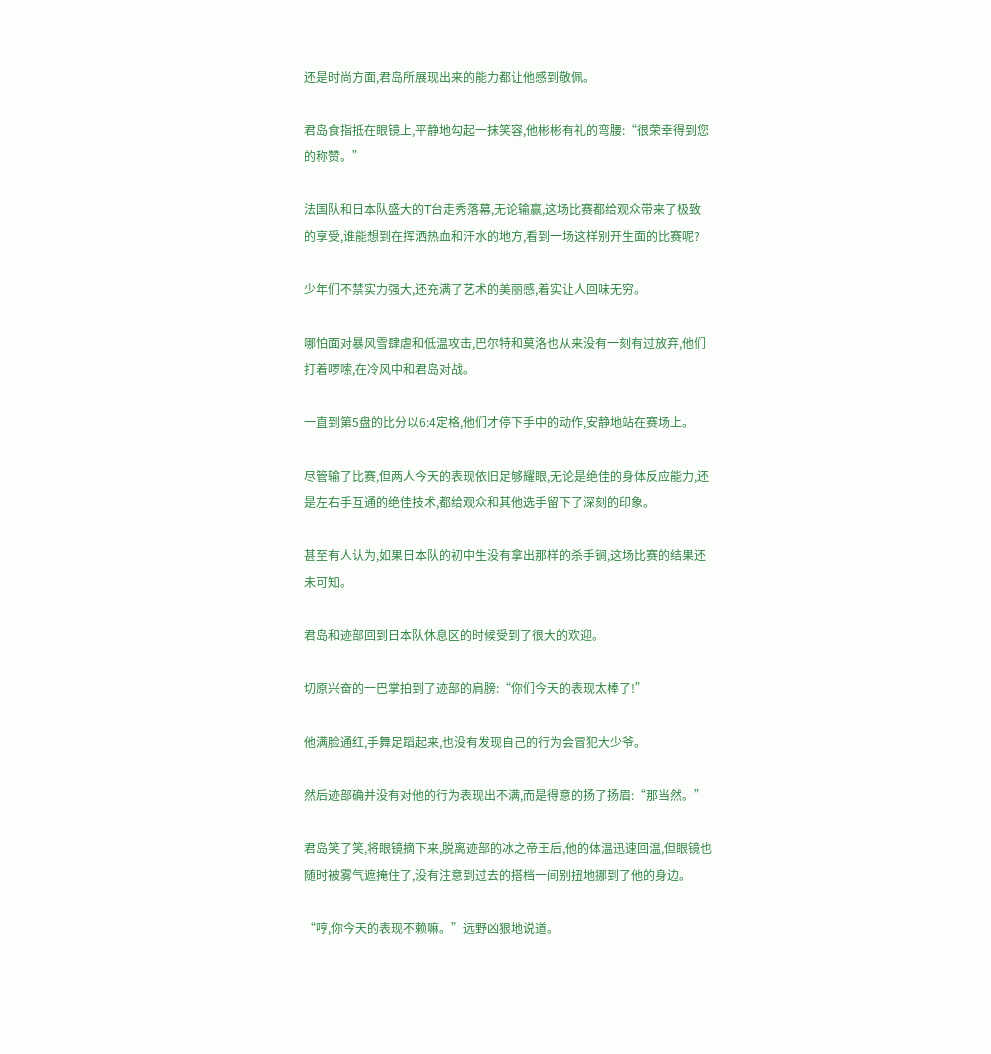还是时尚方面,君岛所展现出来的能力都让他感到敬佩。

君岛食指抵在眼镜上,平静地勾起一抹笑容,他彬彬有礼的弯腰:“很荣幸得到您的称赞。”

法国队和日本队盛大的T台走秀落幕,无论输赢,这场比赛都给观众带来了极致的享受,谁能想到在挥洒热血和汗水的地方,看到一场这样别开生面的比赛呢?

少年们不禁实力强大,还充满了艺术的美丽感,着实让人回味无穷。

哪怕面对暴风雪肆虐和低温攻击,巴尔特和莫洛也从来没有一刻有过放弃,他们打着啰嗦,在冷风中和君岛对战。

一直到第5盘的比分以6:4定格,他们才停下手中的动作,安静地站在赛场上。

尽管输了比赛,但两人今天的表现依旧足够耀眼,无论是绝佳的身体反应能力,还是左右手互通的绝佳技术,都给观众和其他选手留下了深刻的印象。

甚至有人认为,如果日本队的初中生没有拿出那样的杀手锏,这场比赛的结果还未可知。

君岛和迹部回到日本队休息区的时候受到了很大的欢迎。

切原兴奋的一巴掌拍到了迹部的肩膀:“你们今天的表现太棒了!”

他满脸通红,手舞足蹈起来,也没有发现自己的行为会冒犯大少爷。

然后迹部确并没有对他的行为表现出不满,而是得意的扬了扬眉:“那当然。”

君岛笑了笑,将眼镜摘下来,脱离迹部的冰之帝王后,他的体温迅速回温,但眼镜也随时被雾气遮掩住了,没有注意到过去的搭档一间别扭地挪到了他的身边。

“哼,你今天的表现不赖嘛。”远野凶狠地说道。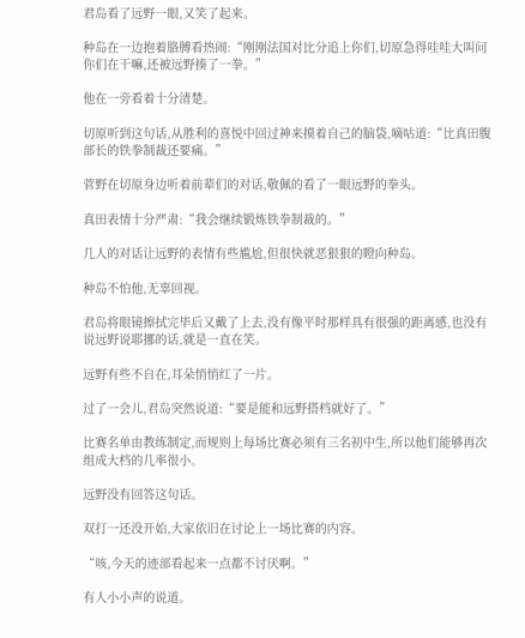君岛看了远野一眼,又笑了起来。

种岛在一边抱着胳膊看热闹:“刚刚法国对比分追上你们,切原急得哇哇大叫问你们在干嘛,还被远野揍了一拳。”

他在一旁看着十分清楚。

切原听到这句话,从胜利的喜悦中回过神来摸着自己的脑袋,嘀咕道:“比真田腹部长的铁拳制裁还要痛。”

菅野在切原身边听着前辈们的对话,敬佩的看了一眼远野的拳头。

真田表情十分严肃:“我会继续锻炼铁拳制裁的。”

几人的对话让远野的表情有些尴尬,但很快就恶狠狠的瞪向种岛。

种岛不怕他,无辜回视。

君岛将眼镜擦拭完毕后又戴了上去,没有像平时那样具有很强的距离感,也没有说远野说耶挪的话,就是一直在笑。

远野有些不自在,耳朵悄悄红了一片。

过了一会儿,君岛突然说道:“要是能和远野搭档就好了。”

比赛名单由教练制定,而规则上每场比赛必须有三名初中生,所以他们能够再次组成大档的几率很小。

远野没有回答这句话。

双打一还没开始,大家依旧在讨论上一场比赛的内容。

“咳,今天的迹部看起来一点都不讨厌啊。”

有人小小声的说道。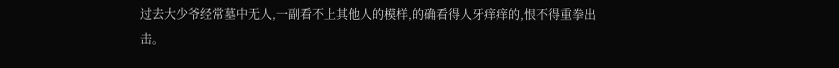过去大少爷经常墓中无人,一副看不上其他人的模样,的确看得人牙痒痒的,恨不得重拳出击。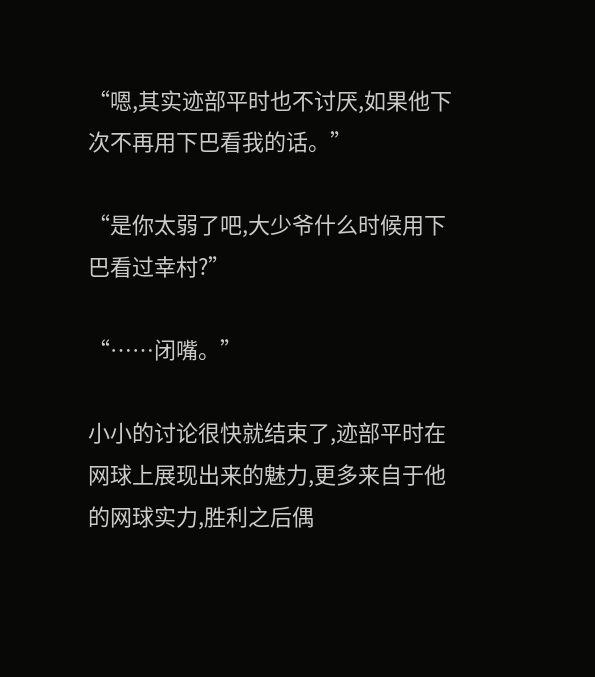“嗯,其实迹部平时也不讨厌,如果他下次不再用下巴看我的话。”

“是你太弱了吧,大少爷什么时候用下巴看过幸村?”

“……闭嘴。”

小小的讨论很快就结束了,迹部平时在网球上展现出来的魅力,更多来自于他的网球实力,胜利之后偶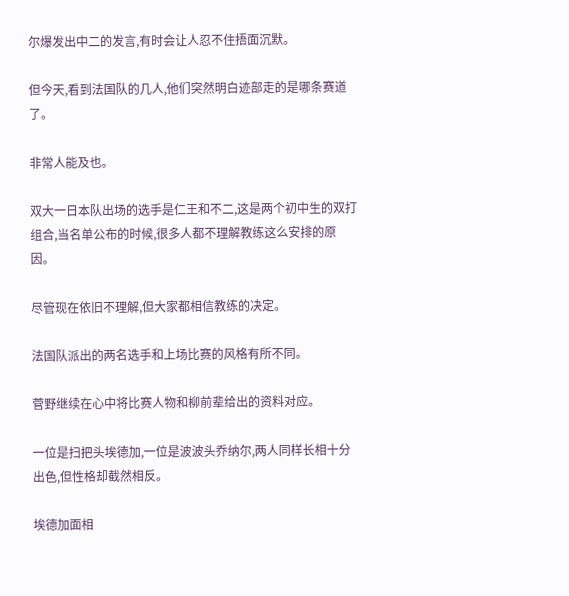尔爆发出中二的发言,有时会让人忍不住捂面沉默。

但今天,看到法国队的几人,他们突然明白迹部走的是哪条赛道了。

非常人能及也。

双大一日本队出场的选手是仁王和不二,这是两个初中生的双打组合,当名单公布的时候,很多人都不理解教练这么安排的原因。

尽管现在依旧不理解,但大家都相信教练的决定。

法国队派出的两名选手和上场比赛的风格有所不同。

菅野继续在心中将比赛人物和柳前辈给出的资料对应。

一位是扫把头埃德加,一位是波波头乔纳尔,两人同样长相十分出色,但性格却截然相反。

埃德加面相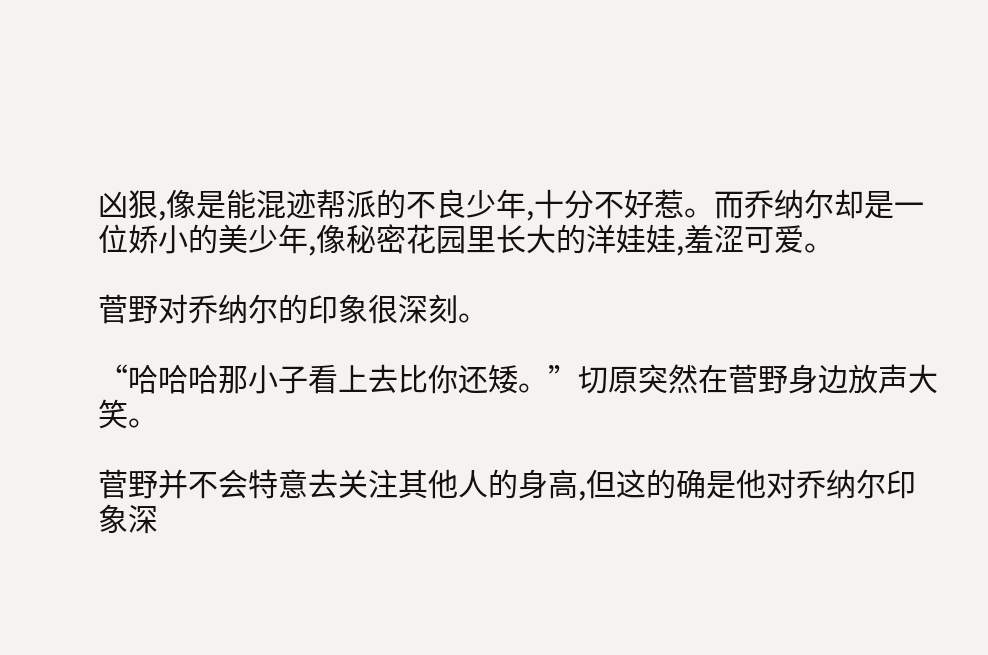凶狠,像是能混迹帮派的不良少年,十分不好惹。而乔纳尔却是一位娇小的美少年,像秘密花园里长大的洋娃娃,羞涩可爱。

菅野对乔纳尔的印象很深刻。

“哈哈哈那小子看上去比你还矮。”切原突然在菅野身边放声大笑。

菅野并不会特意去关注其他人的身高,但这的确是他对乔纳尔印象深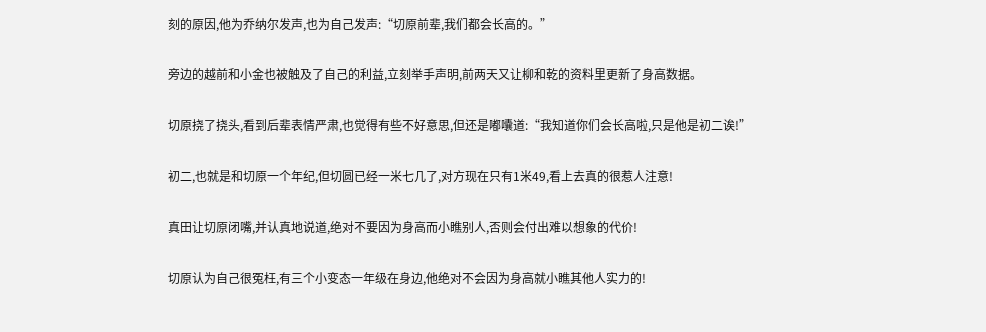刻的原因,他为乔纳尔发声,也为自己发声:“切原前辈,我们都会长高的。”

旁边的越前和小金也被触及了自己的利益,立刻举手声明,前两天又让柳和乾的资料里更新了身高数据。

切原挠了挠头,看到后辈表情严肃,也觉得有些不好意思,但还是嘟囔道:“我知道你们会长高啦,只是他是初二诶!”

初二,也就是和切原一个年纪,但切圆已经一米七几了,对方现在只有1米49,看上去真的很惹人注意!

真田让切原闭嘴,并认真地说道,绝对不要因为身高而小瞧别人,否则会付出难以想象的代价!

切原认为自己很冤枉,有三个小变态一年级在身边,他绝对不会因为身高就小瞧其他人实力的!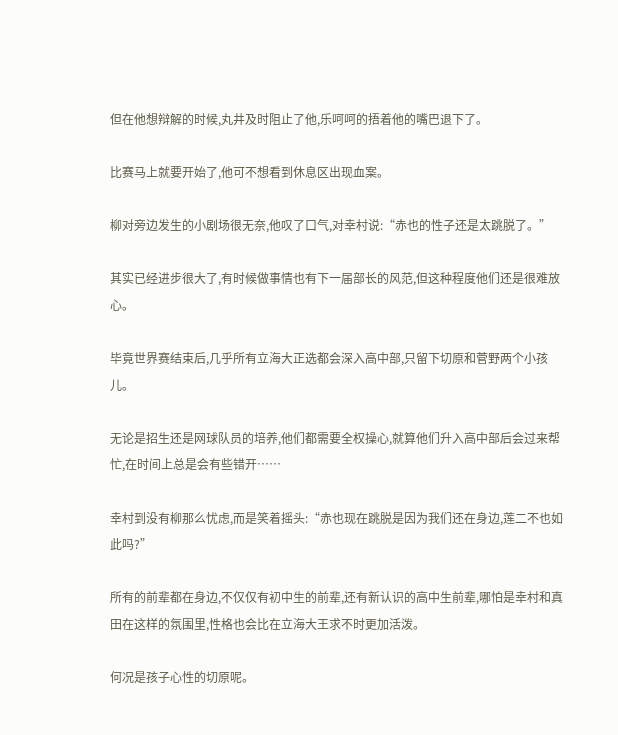但在他想辩解的时候,丸井及时阻止了他,乐呵呵的捂着他的嘴巴退下了。

比赛马上就要开始了,他可不想看到休息区出现血案。

柳对旁边发生的小剧场很无奈,他叹了口气,对幸村说:“赤也的性子还是太跳脱了。”

其实已经进步很大了,有时候做事情也有下一届部长的风范,但这种程度他们还是很难放心。

毕竟世界赛结束后,几乎所有立海大正选都会深入高中部,只留下切原和菅野两个小孩儿。

无论是招生还是网球队员的培养,他们都需要全权操心,就算他们升入高中部后会过来帮忙,在时间上总是会有些错开……

幸村到没有柳那么忧虑,而是笑着摇头:“赤也现在跳脱是因为我们还在身边,莲二不也如此吗?”

所有的前辈都在身边,不仅仅有初中生的前辈,还有新认识的高中生前辈,哪怕是幸村和真田在这样的氛围里,性格也会比在立海大王求不时更加活泼。

何况是孩子心性的切原呢。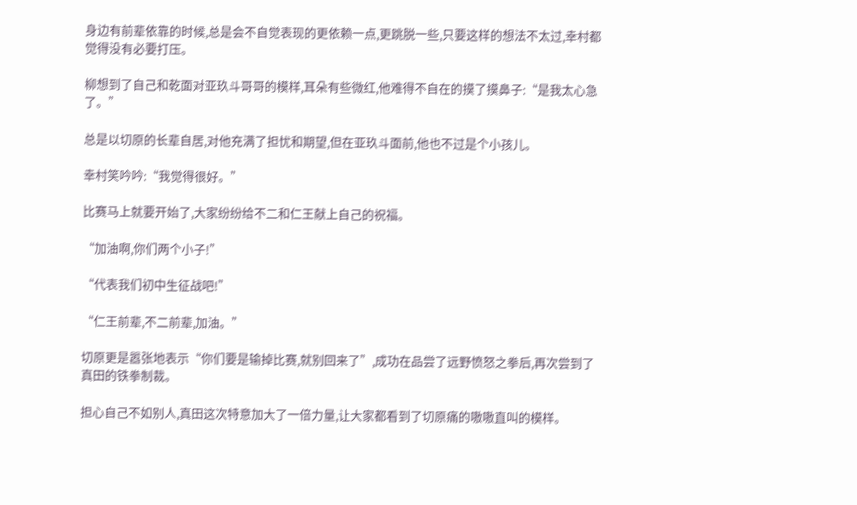身边有前辈依靠的时候,总是会不自觉表现的更依赖一点,更跳脱一些,只要这样的想法不太过,幸村都觉得没有必要打压。

柳想到了自己和乾面对亚玖斗哥哥的模样,耳朵有些微红,他难得不自在的摸了摸鼻子:“是我太心急了。”

总是以切原的长辈自居,对他充满了担忧和期望,但在亚玖斗面前,他也不过是个小孩儿。

幸村笑吟吟:“我觉得很好。”

比赛马上就要开始了,大家纷纷给不二和仁王献上自己的祝福。

“加油啊,你们两个小子!”

“代表我们初中生征战吧!”

“仁王前辈,不二前辈,加油。”

切原更是嚣张地表示“你们要是输掉比赛,就别回来了”,成功在品尝了远野愤怒之拳后,再次尝到了真田的铁拳制裁。

担心自己不如别人,真田这次特意加大了一倍力量,让大家都看到了切原痛的嗷嗷直叫的模样。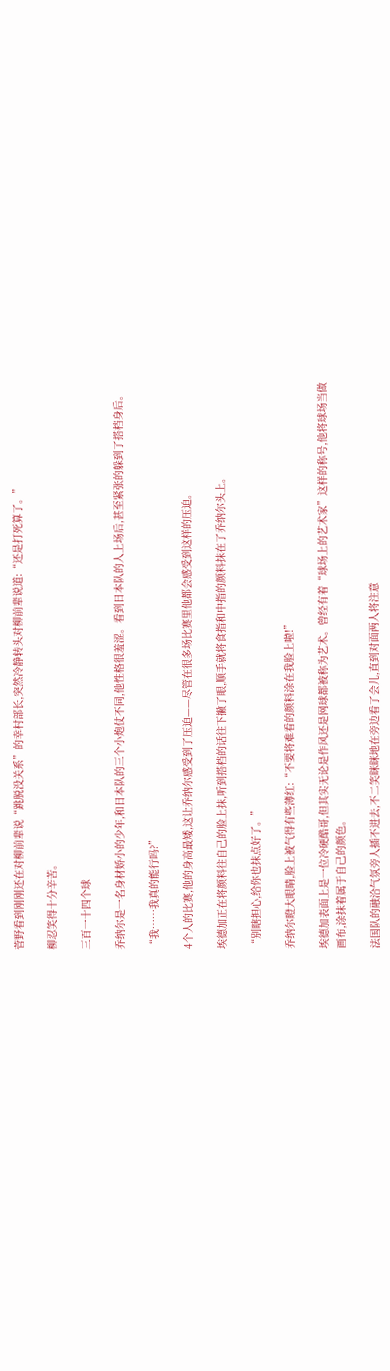菅野看到刚刚还在对柳前辈说“跳脱没关系”的幸村部长,突然冷静转头对柳前辈说道:“还是打死算了。”

柳忍笑得十分辛苦。

三百一十四个球

乔纳尔是一名身材娇小的少年,和日本队的三个小炮仗不同,他性格很羞涩。看到日本队的人上场后,甚至紧张的躲到了搭档身后。

“我……我真的能行吗?”

4个人的比赛,他的身高最矮,这让乔纳尔感受到了压迫——尽管在很多场比赛里他都会感受到这样的压迫。

埃德加正在将颜料往自己的脸上抹,听到搭档的话往下撇了眼,顺手就将食指和中指的颜料抹在了乔纳尔头上。

“别瞎担心,给你也抹点好了。”

乔纳尔瞪大眼睛,脸上被气得有些薄红:“不要将难看的颜料涂在我脸上啦!”

埃德加表面上是一位冷硬酷哥,但其实无论是作风还是网球都被称为艺术。曾经有着“球场上的艺术家”这样的称号,他将球场当做画布,涂抹着属于自己的颜色。

法国队的融洽气氛旁人插不进去,不二笑眯眯地在旁边看了会儿,直到对面两人将注意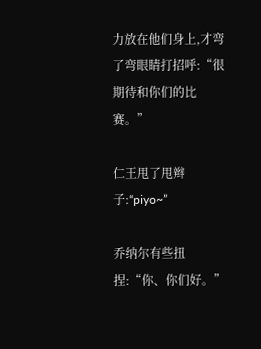力放在他们身上,才弯了弯眼睛打招呼:“很期待和你们的比赛。”

仁王甩了甩辫子:“piyo~”

乔纳尔有些扭捏:“你、你们好。”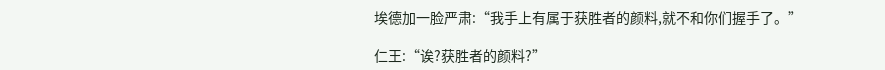埃德加一脸严肃:“我手上有属于获胜者的颜料,就不和你们握手了。”

仁王:“诶?获胜者的颜料?”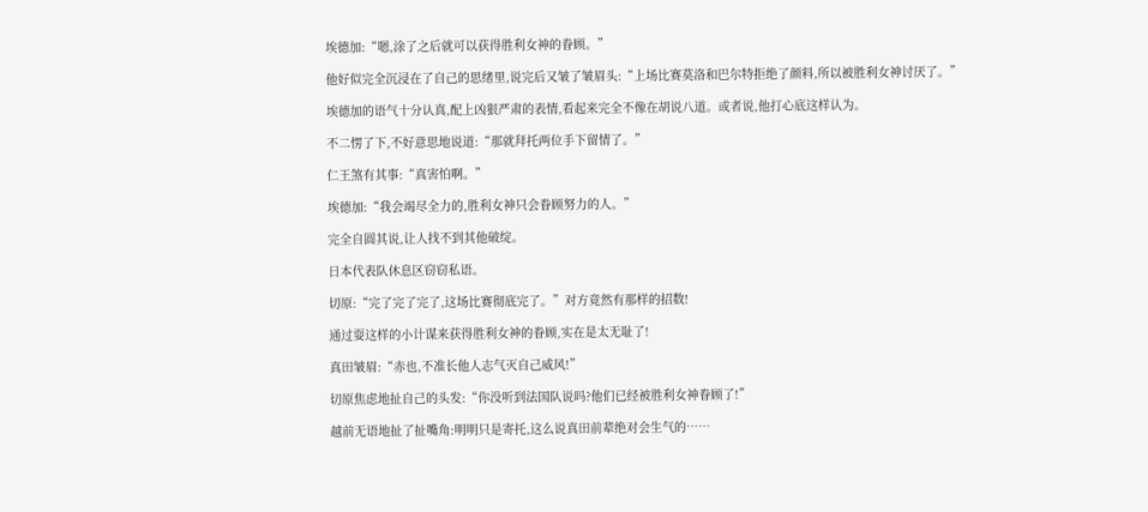埃德加:“嗯,涂了之后就可以获得胜利女神的眷顾。”

他好似完全沉浸在了自己的思绪里,说完后又皱了皱眉头:“上场比赛莫洛和巴尔特拒绝了颜料,所以被胜利女神讨厌了。”

埃德加的语气十分认真,配上凶狠严肃的表情,看起来完全不像在胡说八道。或者说,他打心底这样认为。

不二愣了下,不好意思地说道:“那就拜托两位手下留情了。”

仁王煞有其事:“真害怕啊。”

埃德加:“我会竭尽全力的,胜利女神只会眷顾努力的人。”

完全自圆其说,让人找不到其他破绽。

日本代表队休息区窃窃私语。

切原:“完了完了完了,这场比赛彻底完了。”对方竟然有那样的招数!

通过耍这样的小计谋来获得胜利女神的眷顾,实在是太无耻了!

真田皱眉:“赤也,不准长他人志气灭自己威风!”

切原焦虑地扯自己的头发:“你没听到法国队说吗?他们已经被胜利女神眷顾了!”

越前无语地扯了扯嘴角:明明只是寄托,这么说真田前辈绝对会生气的……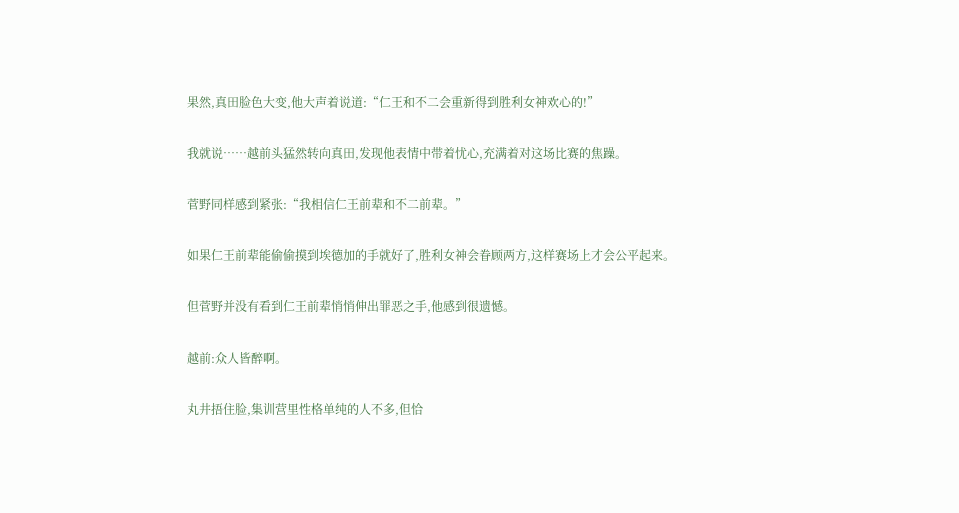果然,真田脸色大变,他大声着说道:“仁王和不二会重新得到胜利女神欢心的!”

我就说……越前头猛然转向真田,发现他表情中带着忧心,充满着对这场比赛的焦躁。

菅野同样感到紧张:“我相信仁王前辈和不二前辈。”

如果仁王前辈能偷偷摸到埃德加的手就好了,胜利女神会眷顾两方,这样赛场上才会公平起来。

但菅野并没有看到仁王前辈悄悄伸出罪恶之手,他感到很遗憾。

越前:众人皆醉啊。

丸井捂住脸,集训营里性格单纯的人不多,但恰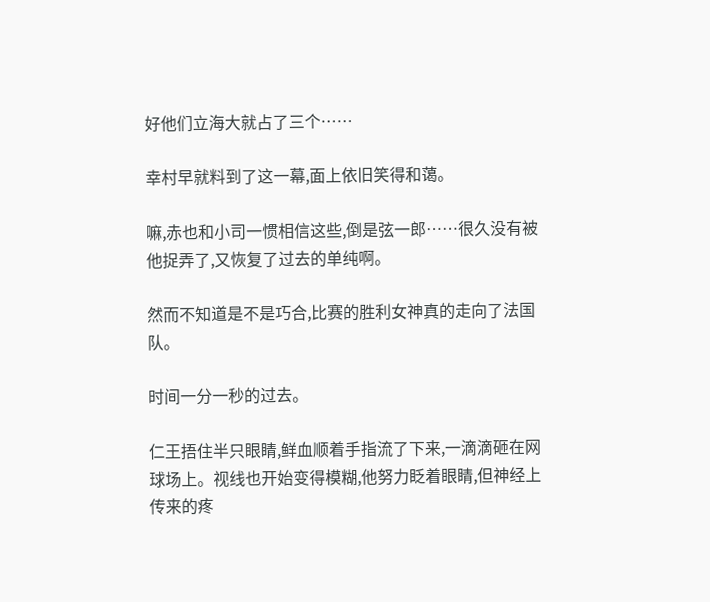好他们立海大就占了三个……

幸村早就料到了这一幕,面上依旧笑得和蔼。

嘛,赤也和小司一惯相信这些,倒是弦一郎……很久没有被他捉弄了,又恢复了过去的单纯啊。

然而不知道是不是巧合,比赛的胜利女神真的走向了法国队。

时间一分一秒的过去。

仁王捂住半只眼睛,鲜血顺着手指流了下来,一滴滴砸在网球场上。视线也开始变得模糊,他努力眨着眼睛,但神经上传来的疼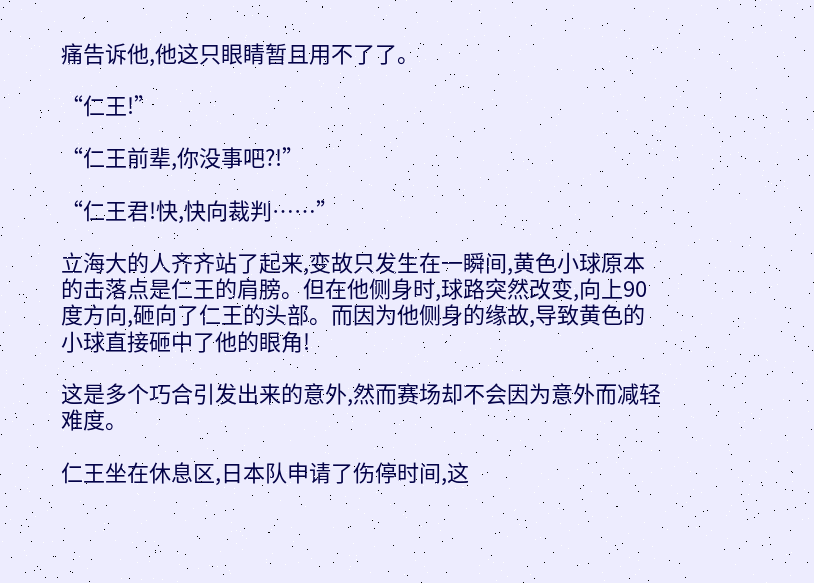痛告诉他,他这只眼睛暂且用不了了。

“仁王!”

“仁王前辈,你没事吧?!”

“仁王君!快,快向裁判……”

立海大的人齐齐站了起来,变故只发生在一瞬间,黄色小球原本的击落点是仁王的肩膀。但在他侧身时,球路突然改变,向上90度方向,砸向了仁王的头部。而因为他侧身的缘故,导致黄色的小球直接砸中了他的眼角!

这是多个巧合引发出来的意外,然而赛场却不会因为意外而减轻难度。

仁王坐在休息区,日本队申请了伤停时间,这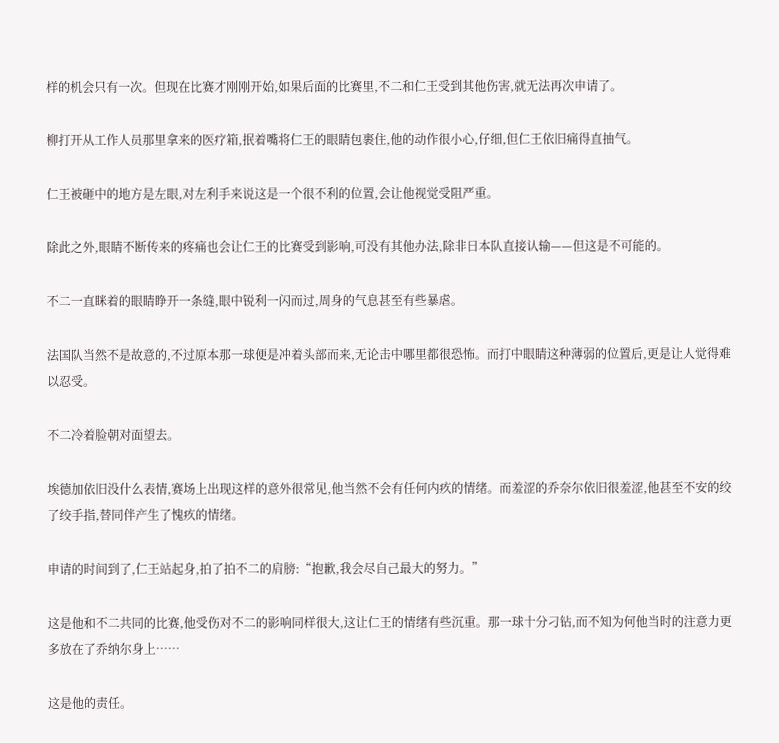样的机会只有一次。但现在比赛才刚刚开始,如果后面的比赛里,不二和仁王受到其他伤害,就无法再次申请了。

柳打开从工作人员那里拿来的医疗箱,抿着嘴将仁王的眼睛包裹住,他的动作很小心,仔细,但仁王依旧痛得直抽气。

仁王被砸中的地方是左眼,对左利手来说这是一个很不利的位置,会让他视觉受阻严重。

除此之外,眼睛不断传来的疼痛也会让仁王的比赛受到影响,可没有其他办法,除非日本队直接认输——但这是不可能的。

不二一直眯着的眼睛睁开一条缝,眼中锐利一闪而过,周身的气息甚至有些暴虐。

法国队当然不是故意的,不过原本那一球便是冲着头部而来,无论击中哪里都很恐怖。而打中眼睛这种薄弱的位置后,更是让人觉得难以忍受。

不二冷着脸朝对面望去。

埃德加依旧没什么表情,赛场上出现这样的意外很常见,他当然不会有任何内疚的情绪。而羞涩的乔奈尔依旧很羞涩,他甚至不安的绞了绞手指,替同伴产生了愧疚的情绪。

申请的时间到了,仁王站起身,拍了拍不二的肩膀:“抱歉,我会尽自己最大的努力。”

这是他和不二共同的比赛,他受伤对不二的影响同样很大,这让仁王的情绪有些沉重。那一球十分刁钻,而不知为何他当时的注意力更多放在了乔纳尔身上……

这是他的责任。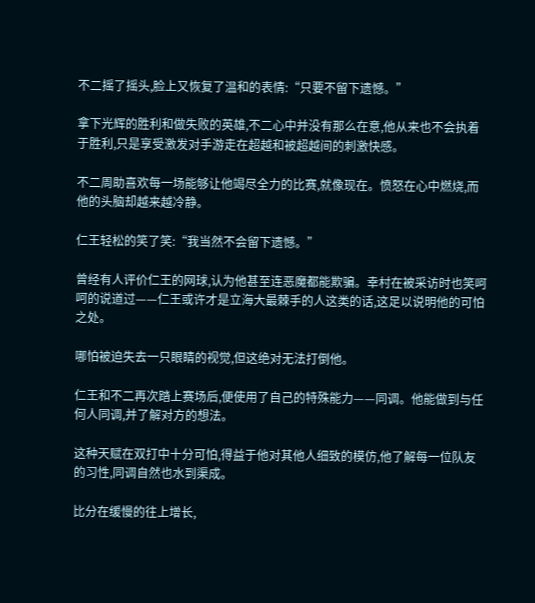不二摇了摇头,脸上又恢复了温和的表情:“只要不留下遗憾。”

拿下光辉的胜利和做失败的英雄,不二心中并没有那么在意,他从来也不会执着于胜利,只是享受激发对手游走在超越和被超越间的刺激快感。

不二周助喜欢每一场能够让他竭尽全力的比赛,就像现在。愤怒在心中燃烧,而他的头脑却越来越冷静。

仁王轻松的笑了笑:“我当然不会留下遗憾。”

曾经有人评价仁王的网球,认为他甚至连恶魔都能欺骗。幸村在被采访时也笑呵呵的说道过——仁王或许才是立海大最棘手的人这类的话,这足以说明他的可怕之处。

哪怕被迫失去一只眼睛的视觉,但这绝对无法打倒他。

仁王和不二再次踏上赛场后,便使用了自己的特殊能力——同调。他能做到与任何人同调,并了解对方的想法。

这种天赋在双打中十分可怕,得益于他对其他人细致的模仿,他了解每一位队友的习性,同调自然也水到渠成。

比分在缓慢的往上增长,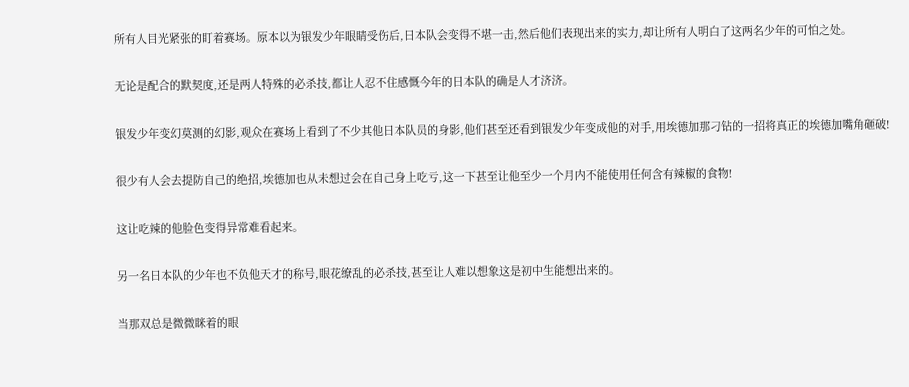所有人目光紧张的盯着赛场。原本以为银发少年眼睛受伤后,日本队会变得不堪一击,然后他们表现出来的实力,却让所有人明白了这两名少年的可怕之处。

无论是配合的默契度,还是两人特殊的必杀技,都让人忍不住感慨今年的日本队的确是人才济济。

银发少年变幻莫测的幻影,观众在赛场上看到了不少其他日本队员的身影,他们甚至还看到银发少年变成他的对手,用埃德加那刁钻的一招将真正的埃德加嘴角砸破!

很少有人会去提防自己的绝招,埃德加也从未想过会在自己身上吃亏,这一下甚至让他至少一个月内不能使用任何含有辣椒的食物!

这让吃辣的他脸色变得异常难看起来。

另一名日本队的少年也不负他天才的称号,眼花缭乱的必杀技,甚至让人难以想象这是初中生能想出来的。

当那双总是微微眯着的眼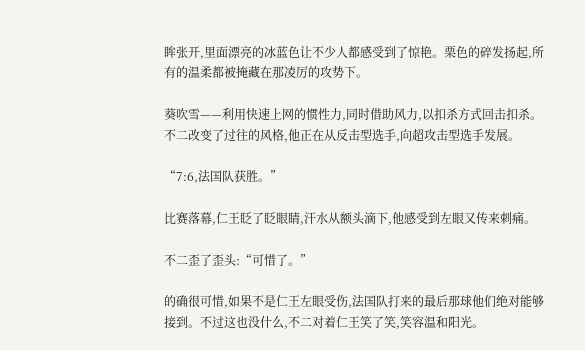眸张开,里面漂亮的冰蓝色让不少人都感受到了惊艳。栗色的碎发扬起,所有的温柔都被掩藏在那凌厉的攻势下。

葵吹雪——利用快速上网的惯性力,同时借助风力,以扣杀方式回击扣杀。不二改变了过往的风格,他正在从反击型选手,向超攻击型选手发展。

“7:6,法国队获胜。”

比赛落幕,仁王眨了眨眼睛,汗水从额头滴下,他感受到左眼又传来刺痛。

不二歪了歪头:“可惜了。”

的确很可惜,如果不是仁王左眼受伤,法国队打来的最后那球他们绝对能够接到。不过这也没什么,不二对着仁王笑了笑,笑容温和阳光。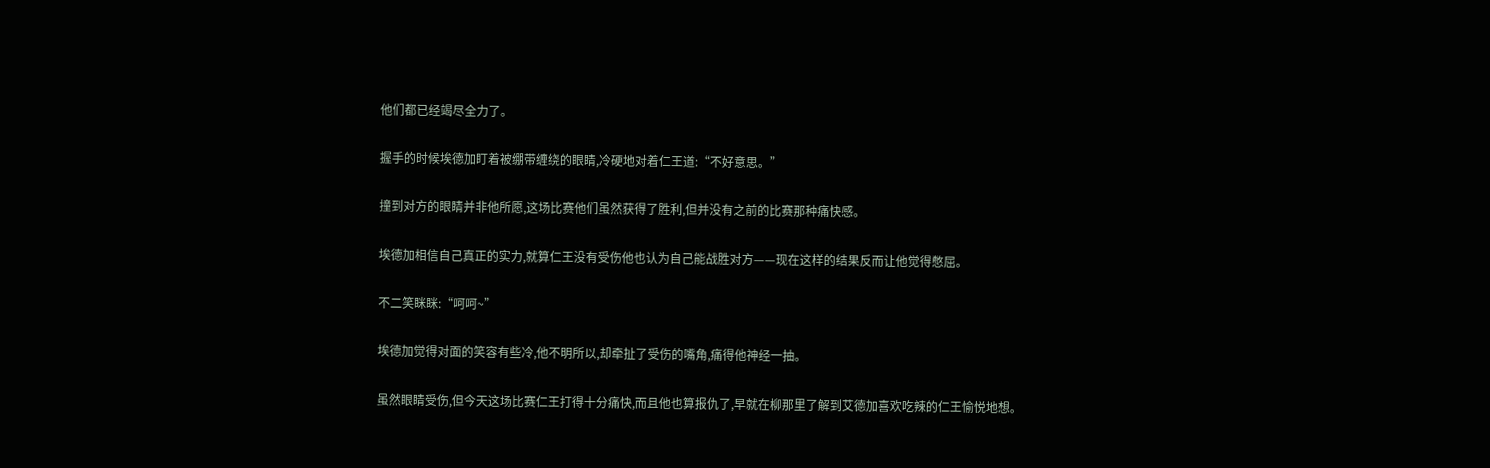他们都已经竭尽全力了。

握手的时候埃德加盯着被绷带缠绕的眼睛,冷硬地对着仁王道:“不好意思。”

撞到对方的眼睛并非他所愿,这场比赛他们虽然获得了胜利,但并没有之前的比赛那种痛快感。

埃德加相信自己真正的实力,就算仁王没有受伤他也认为自己能战胜对方——现在这样的结果反而让他觉得憋屈。

不二笑眯眯:“呵呵~”

埃德加觉得对面的笑容有些冷,他不明所以,却牵扯了受伤的嘴角,痛得他神经一抽。

虽然眼睛受伤,但今天这场比赛仁王打得十分痛快,而且他也算报仇了,早就在柳那里了解到艾德加喜欢吃辣的仁王愉悦地想。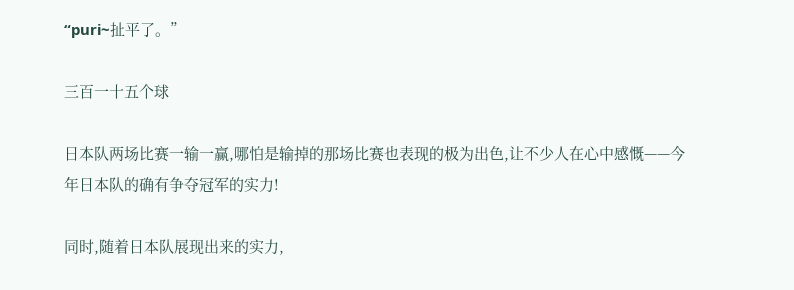“puri~扯平了。”

三百一十五个球

日本队两场比赛一输一赢,哪怕是输掉的那场比赛也表现的极为出色,让不少人在心中感慨——今年日本队的确有争夺冠军的实力!

同时,随着日本队展现出来的实力,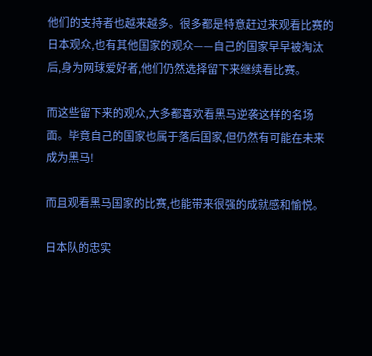他们的支持者也越来越多。很多都是特意赶过来观看比赛的日本观众,也有其他国家的观众——自己的国家早早被淘汰后,身为网球爱好者,他们仍然选择留下来继续看比赛。

而这些留下来的观众,大多都喜欢看黑马逆袭这样的名场面。毕竟自己的国家也属于落后国家,但仍然有可能在未来成为黑马!

而且观看黑马国家的比赛,也能带来很强的成就感和愉悦。

日本队的忠实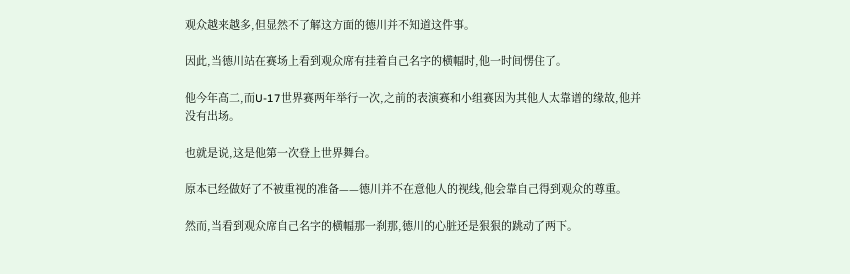观众越来越多,但显然不了解这方面的德川并不知道这件事。

因此,当德川站在赛场上看到观众席有挂着自己名字的横幅时,他一时间愣住了。

他今年高二,而U-17世界赛两年举行一次,之前的表演赛和小组赛因为其他人太靠谱的缘故,他并没有出场。

也就是说,这是他第一次登上世界舞台。

原本已经做好了不被重视的准备——德川并不在意他人的视线,他会靠自己得到观众的尊重。

然而,当看到观众席自己名字的横幅那一刹那,德川的心脏还是狠狠的跳动了两下。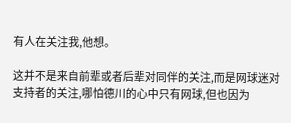有人在关注我,他想。

这并不是来自前辈或者后辈对同伴的关注,而是网球迷对支持者的关注,哪怕德川的心中只有网球,但也因为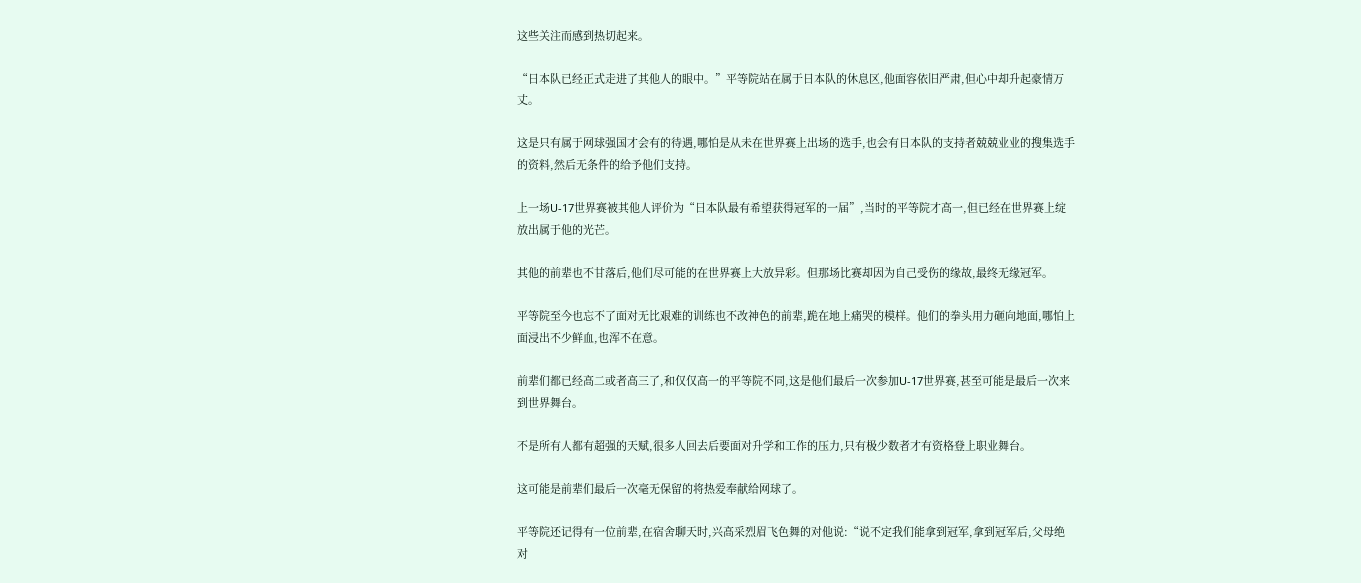这些关注而感到热切起来。

“日本队已经正式走进了其他人的眼中。”平等院站在属于日本队的休息区,他面容依旧严肃,但心中却升起豪情万丈。

这是只有属于网球强国才会有的待遇,哪怕是从未在世界赛上出场的选手,也会有日本队的支持者兢兢业业的搜集选手的资料,然后无条件的给予他们支持。

上一场U-17世界赛被其他人评价为“日本队最有希望获得冠军的一届”,当时的平等院才高一,但已经在世界赛上绽放出属于他的光芒。

其他的前辈也不甘落后,他们尽可能的在世界赛上大放异彩。但那场比赛却因为自己受伤的缘故,最终无缘冠军。

平等院至今也忘不了面对无比艰难的训练也不改神色的前辈,跪在地上痛哭的模样。他们的拳头用力砸向地面,哪怕上面浸出不少鲜血,也浑不在意。

前辈们都已经高二或者高三了,和仅仅高一的平等院不同,这是他们最后一次参加U-17世界赛,甚至可能是最后一次来到世界舞台。

不是所有人都有超强的天赋,很多人回去后要面对升学和工作的压力,只有极少数者才有资格登上职业舞台。

这可能是前辈们最后一次毫无保留的将热爱奉献给网球了。

平等院还记得有一位前辈,在宿舍聊天时,兴高采烈眉飞色舞的对他说:“说不定我们能拿到冠军,拿到冠军后,父母绝对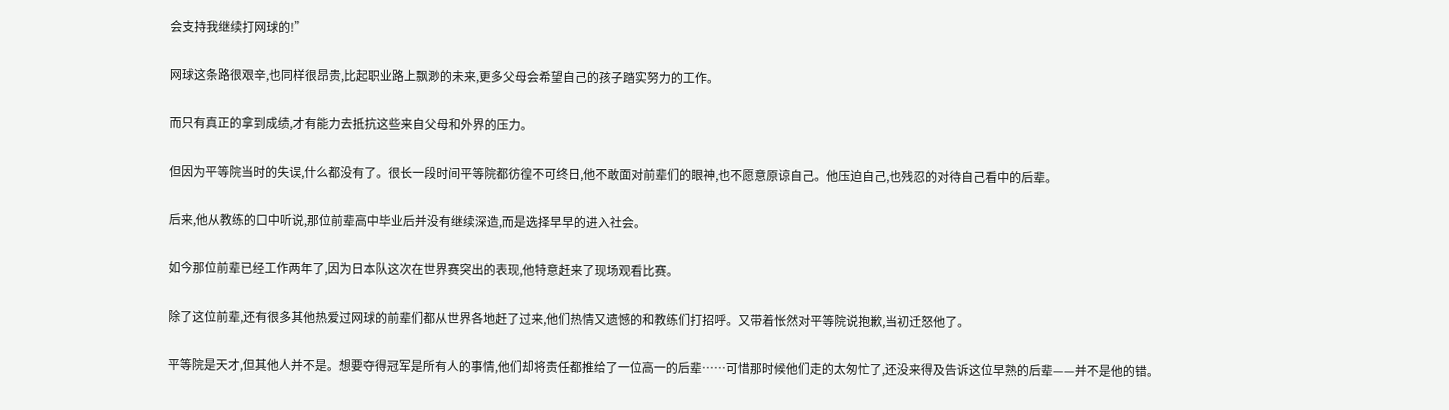会支持我继续打网球的!”

网球这条路很艰辛,也同样很昂贵,比起职业路上飘渺的未来,更多父母会希望自己的孩子踏实努力的工作。

而只有真正的拿到成绩,才有能力去抵抗这些来自父母和外界的压力。

但因为平等院当时的失误,什么都没有了。很长一段时间平等院都彷徨不可终日,他不敢面对前辈们的眼神,也不愿意原谅自己。他压迫自己,也残忍的对待自己看中的后辈。

后来,他从教练的口中听说,那位前辈高中毕业后并没有继续深造,而是选择早早的进入社会。

如今那位前辈已经工作两年了,因为日本队这次在世界赛突出的表现,他特意赶来了现场观看比赛。

除了这位前辈,还有很多其他热爱过网球的前辈们都从世界各地赶了过来,他们热情又遗憾的和教练们打招呼。又带着怅然对平等院说抱歉,当初迁怒他了。

平等院是天才,但其他人并不是。想要夺得冠军是所有人的事情,他们却将责任都推给了一位高一的后辈……可惜那时候他们走的太匆忙了,还没来得及告诉这位早熟的后辈——并不是他的错。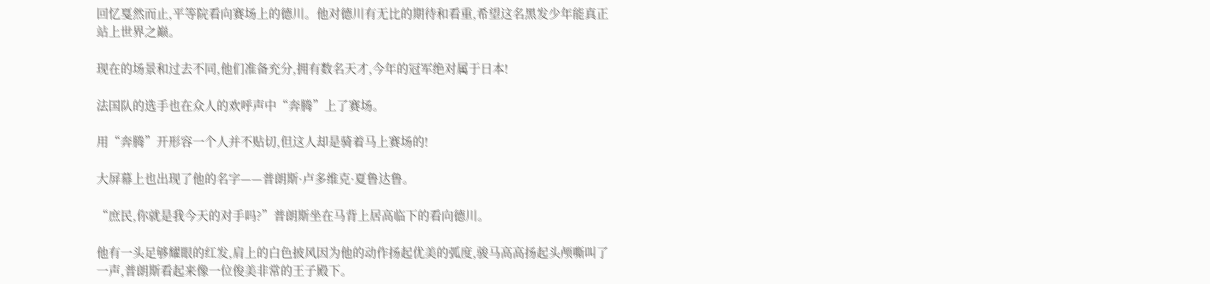回忆戛然而止,平等院看向赛场上的德川。他对德川有无比的期待和看重,希望这名黑发少年能真正站上世界之巅。

现在的场景和过去不同,他们准备充分,拥有数名天才,今年的冠军绝对属于日本!

法国队的选手也在众人的欢呼声中“奔腾”上了赛场。

用“奔腾”开形容一个人并不贴切,但这人却是骑着马上赛场的!

大屏幕上也出现了他的名字——普朗斯·卢多维克·夏鲁达鲁。

“庶民,你就是我今天的对手吗?”普朗斯坐在马背上居高临下的看向德川。

他有一头足够耀眼的红发,肩上的白色披风因为他的动作扬起优美的弧度,骏马高高扬起头颅嘶叫了一声,普朗斯看起来像一位俊美非常的王子殿下。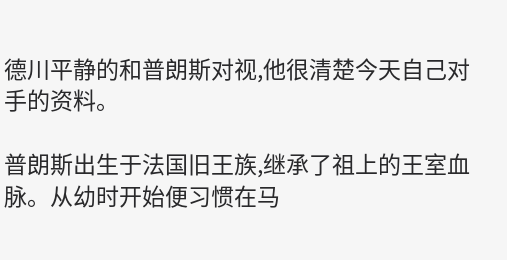德川平静的和普朗斯对视,他很清楚今天自己对手的资料。

普朗斯出生于法国旧王族,继承了祖上的王室血脉。从幼时开始便习惯在马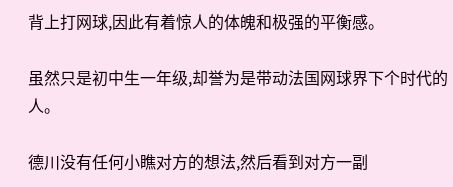背上打网球,因此有着惊人的体魄和极强的平衡感。

虽然只是初中生一年级,却誉为是带动法国网球界下个时代的人。

德川没有任何小瞧对方的想法,然后看到对方一副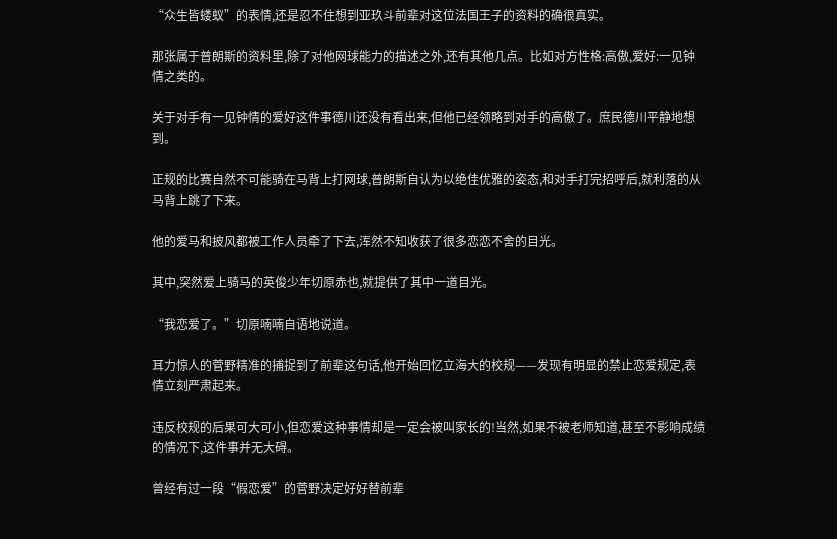“众生皆蝼蚁”的表情,还是忍不住想到亚玖斗前辈对这位法国王子的资料的确很真实。

那张属于普朗斯的资料里,除了对他网球能力的描述之外,还有其他几点。比如对方性格:高傲,爱好:一见钟情之类的。

关于对手有一见钟情的爱好这件事德川还没有看出来,但他已经领略到对手的高傲了。庶民德川平静地想到。

正规的比赛自然不可能骑在马背上打网球,普朗斯自认为以绝佳优雅的姿态,和对手打完招呼后,就利落的从马背上跳了下来。

他的爱马和披风都被工作人员牵了下去,浑然不知收获了很多恋恋不舍的目光。

其中,突然爱上骑马的英俊少年切原赤也,就提供了其中一道目光。

“我恋爱了。”切原喃喃自语地说道。

耳力惊人的菅野精准的捕捉到了前辈这句话,他开始回忆立海大的校规——发现有明显的禁止恋爱规定,表情立刻严肃起来。

违反校规的后果可大可小,但恋爱这种事情却是一定会被叫家长的!当然,如果不被老师知道,甚至不影响成绩的情况下,这件事并无大碍。

曾经有过一段“假恋爱”的菅野决定好好替前辈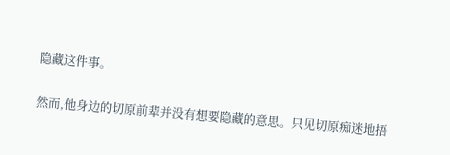隐藏这件事。

然而,他身边的切原前辈并没有想要隐藏的意思。只见切原痴迷地捂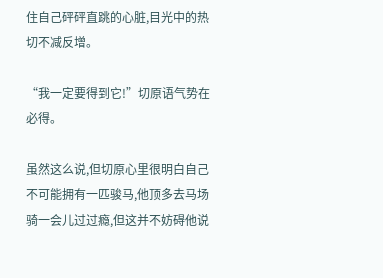住自己砰砰直跳的心脏,目光中的热切不减反增。

“我一定要得到它!”切原语气势在必得。

虽然这么说,但切原心里很明白自己不可能拥有一匹骏马,他顶多去马场骑一会儿过过瘾,但这并不妨碍他说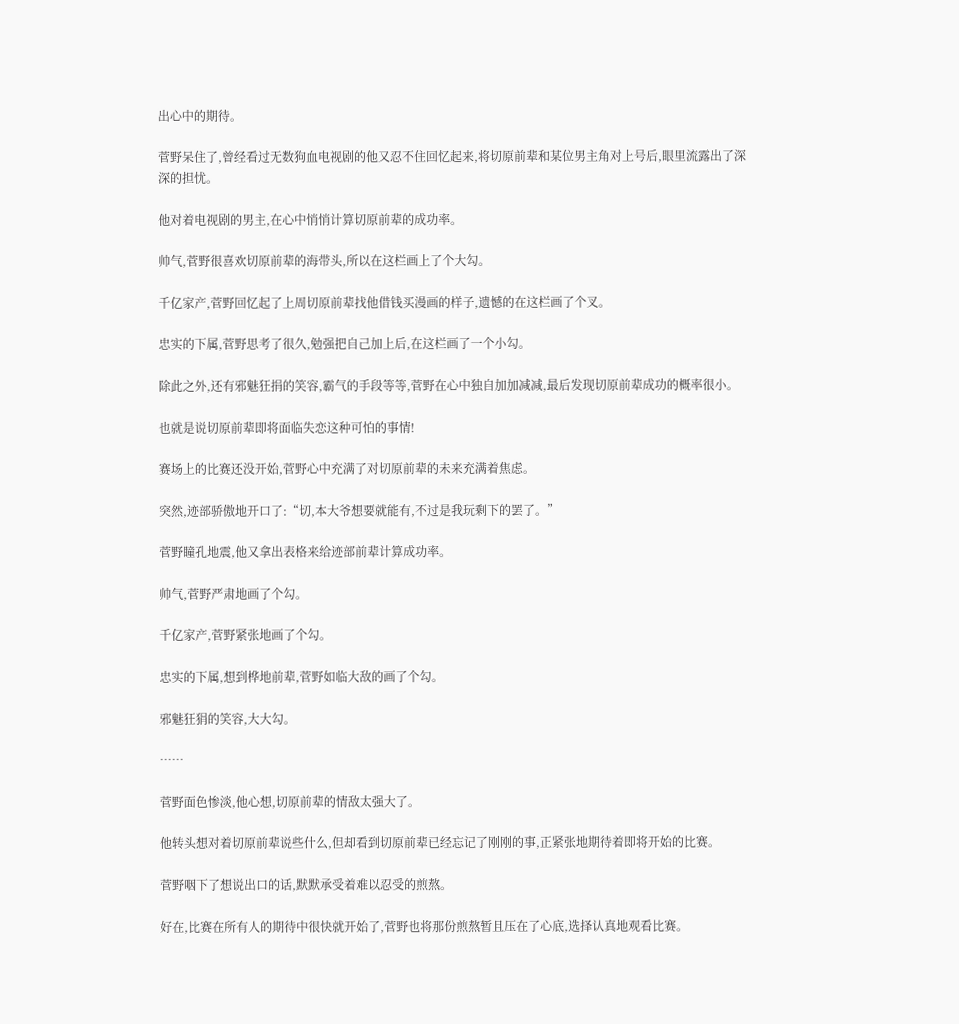出心中的期待。

菅野呆住了,曾经看过无数狗血电视剧的他又忍不住回忆起来,将切原前辈和某位男主角对上号后,眼里流露出了深深的担忧。

他对着电视剧的男主,在心中悄悄计算切原前辈的成功率。

帅气,菅野很喜欢切原前辈的海带头,所以在这栏画上了个大勾。

千亿家产,菅野回忆起了上周切原前辈找他借钱买漫画的样子,遗憾的在这栏画了个叉。

忠实的下属,菅野思考了很久,勉强把自己加上后,在这栏画了一个小勾。

除此之外,还有邪魅狂捐的笑容,霸气的手段等等,菅野在心中独自加加减减,最后发现切原前辈成功的概率很小。

也就是说切原前辈即将面临失恋这种可怕的事情!

赛场上的比赛还没开始,菅野心中充满了对切原前辈的未来充满着焦虑。

突然,迹部骄傲地开口了:“切,本大爷想要就能有,不过是我玩剩下的罢了。”

菅野瞳孔地震,他又拿出表格来给迹部前辈计算成功率。

帅气,菅野严肃地画了个勾。

千亿家产,菅野紧张地画了个勾。

忠实的下属,想到桦地前辈,菅野如临大敌的画了个勾。

邪魅狂狷的笑容,大大勾。

……

菅野面色惨淡,他心想,切原前辈的情敌太强大了。

他转头想对着切原前辈说些什么,但却看到切原前辈已经忘记了刚刚的事,正紧张地期待着即将开始的比赛。

菅野咽下了想说出口的话,默默承受着难以忍受的煎熬。

好在,比赛在所有人的期待中很快就开始了,菅野也将那份煎熬暂且压在了心底,选择认真地观看比赛。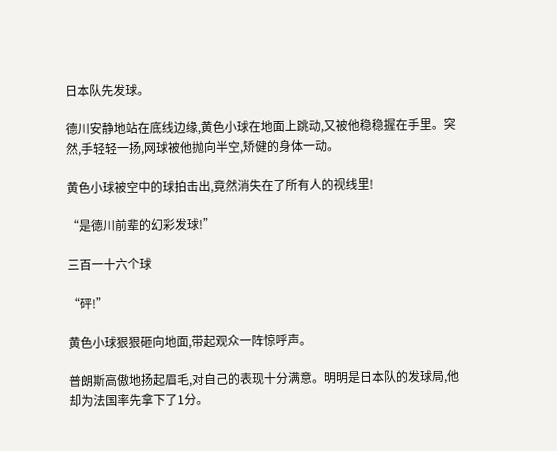日本队先发球。

德川安静地站在底线边缘,黄色小球在地面上跳动,又被他稳稳握在手里。突然,手轻轻一扬,网球被他抛向半空,矫健的身体一动。

黄色小球被空中的球拍击出,竟然消失在了所有人的视线里!

“是德川前辈的幻彩发球!”

三百一十六个球

“砰!”

黄色小球狠狠砸向地面,带起观众一阵惊呼声。

普朗斯高傲地扬起眉毛,对自己的表现十分满意。明明是日本队的发球局,他却为法国率先拿下了1分。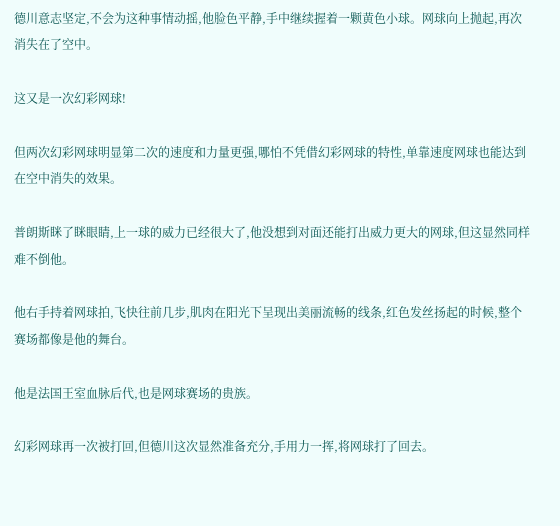德川意志坚定,不会为这种事情动摇,他脸色平静,手中继续握着一颗黄色小球。网球向上抛起,再次消失在了空中。

这又是一次幻彩网球!

但两次幻彩网球明显第二次的速度和力量更强,哪怕不凭借幻彩网球的特性,单靠速度网球也能达到在空中消失的效果。

普朗斯眯了眯眼睛,上一球的威力已经很大了,他没想到对面还能打出威力更大的网球,但这显然同样难不倒他。

他右手持着网球拍,飞快往前几步,肌肉在阳光下呈现出美丽流畅的线条,红色发丝扬起的时候,整个赛场都像是他的舞台。

他是法国王室血脉后代,也是网球赛场的贵族。

幻彩网球再一次被打回,但德川这次显然准备充分,手用力一挥,将网球打了回去。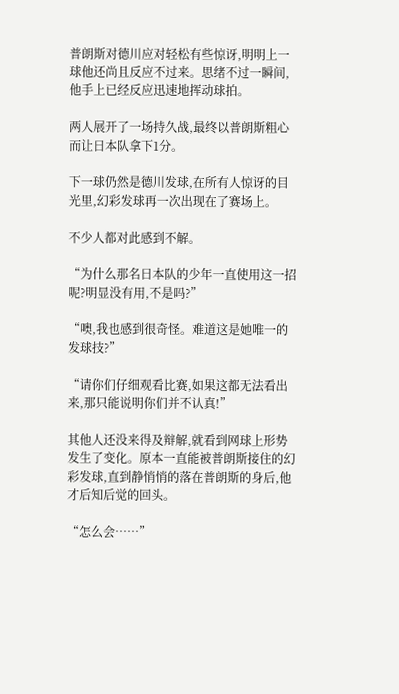普朗斯对德川应对轻松有些惊讶,明明上一球他还尚且反应不过来。思绪不过一瞬间,他手上已经反应迅速地挥动球拍。

两人展开了一场持久战,最终以普朗斯粗心而让日本队拿下1分。

下一球仍然是德川发球,在所有人惊讶的目光里,幻彩发球再一次出现在了赛场上。

不少人都对此感到不解。

“为什么那名日本队的少年一直使用这一招呢?明显没有用,不是吗?”

“噢,我也感到很奇怪。难道这是她唯一的发球技?”

“请你们仔细观看比赛,如果这都无法看出来,那只能说明你们并不认真!”

其他人还没来得及辩解,就看到网球上形势发生了变化。原本一直能被普朗斯接住的幻彩发球,直到静悄悄的落在普朗斯的身后,他才后知后觉的回头。

“怎么会……”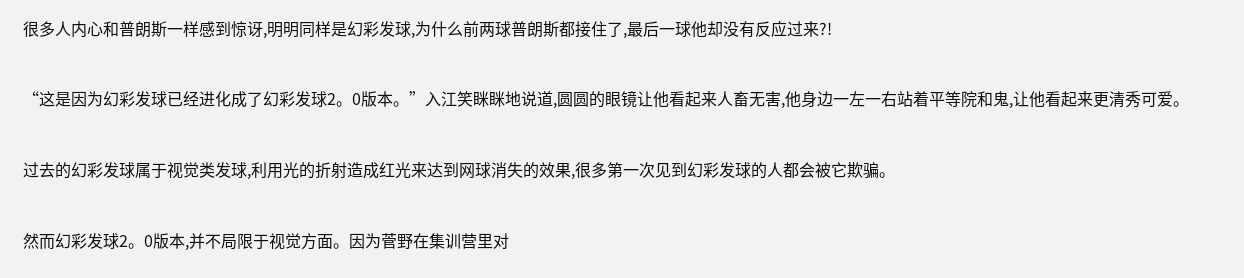很多人内心和普朗斯一样感到惊讶,明明同样是幻彩发球,为什么前两球普朗斯都接住了,最后一球他却没有反应过来?!

“这是因为幻彩发球已经进化成了幻彩发球2。0版本。”入江笑眯眯地说道,圆圆的眼镜让他看起来人畜无害,他身边一左一右站着平等院和鬼,让他看起来更清秀可爱。

过去的幻彩发球属于视觉类发球,利用光的折射造成红光来达到网球消失的效果,很多第一次见到幻彩发球的人都会被它欺骗。

然而幻彩发球2。0版本,并不局限于视觉方面。因为菅野在集训营里对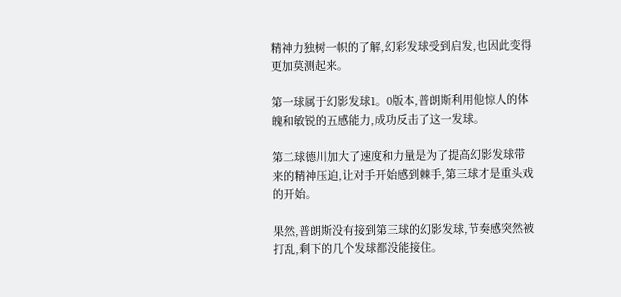精神力独树一帜的了解,幻彩发球受到启发,也因此变得更加莫测起来。

第一球属于幻影发球1。0版本,普朗斯利用他惊人的体魄和敏锐的五感能力,成功反击了这一发球。

第二球德川加大了速度和力量是为了提高幻影发球带来的精神压迫,让对手开始感到棘手,第三球才是重头戏的开始。

果然,普朗斯没有接到第三球的幻影发球,节奏感突然被打乱,剩下的几个发球都没能接住。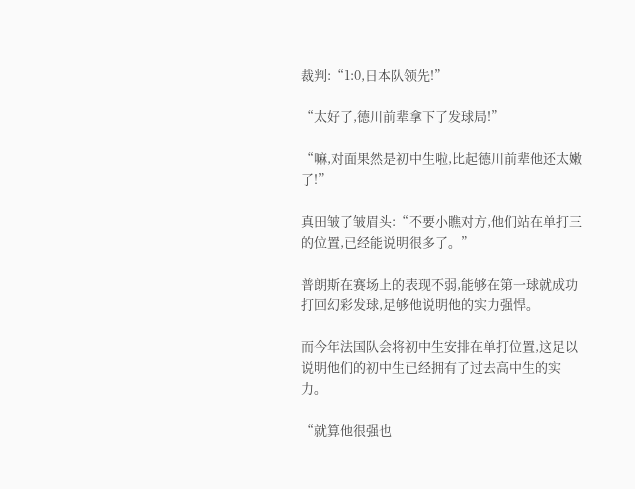裁判:“1:0,日本队领先!”

“太好了,德川前辈拿下了发球局!”

“嘛,对面果然是初中生啦,比起德川前辈他还太嫩了!”

真田皱了皱眉头:“不要小瞧对方,他们站在单打三的位置,已经能说明很多了。”

普朗斯在赛场上的表现不弱,能够在第一球就成功打回幻彩发球,足够他说明他的实力强悍。

而今年法国队会将初中生安排在单打位置,这足以说明他们的初中生已经拥有了过去高中生的实力。

“就算他很强也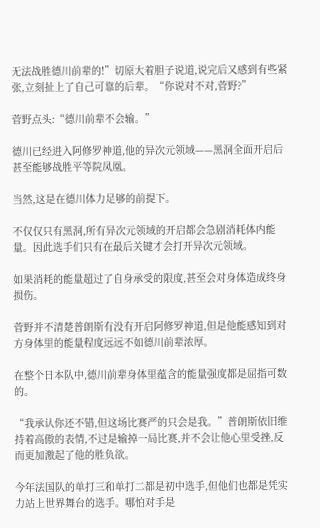无法战胜德川前辈的!”切原大着胆子说道,说完后又感到有些紧张,立刻扯上了自己可靠的后辈。“你说对不对,菅野?”

菅野点头:“德川前辈不会输。”

德川已经进入阿修罗神道,他的异次元领域——黑洞全面开启后甚至能够战胜平等院凤凰。

当然,这是在德川体力足够的前提下。

不仅仅只有黑洞,所有异次元领域的开启都会急剧消耗体内能量。因此选手们只有在最后关键才会打开异次元领域。

如果消耗的能量超过了自身承受的限度,甚至会对身体造成终身损伤。

菅野并不清楚普朗斯有没有开启阿修罗神道,但是他能感知到对方身体里的能量程度远远不如德川前辈浓厚。

在整个日本队中,德川前辈身体里蕴含的能量强度都是屈指可数的。

“我承认你还不错,但这场比赛严的只会是我。”普朗斯依旧维持着高傲的表情,不过是输掉一局比赛,并不会让他心里受挫,反而更加激起了他的胜负欲。

今年法国队的单打三和单打二都是初中选手,但他们也都是凭实力站上世界舞台的选手。哪怕对手是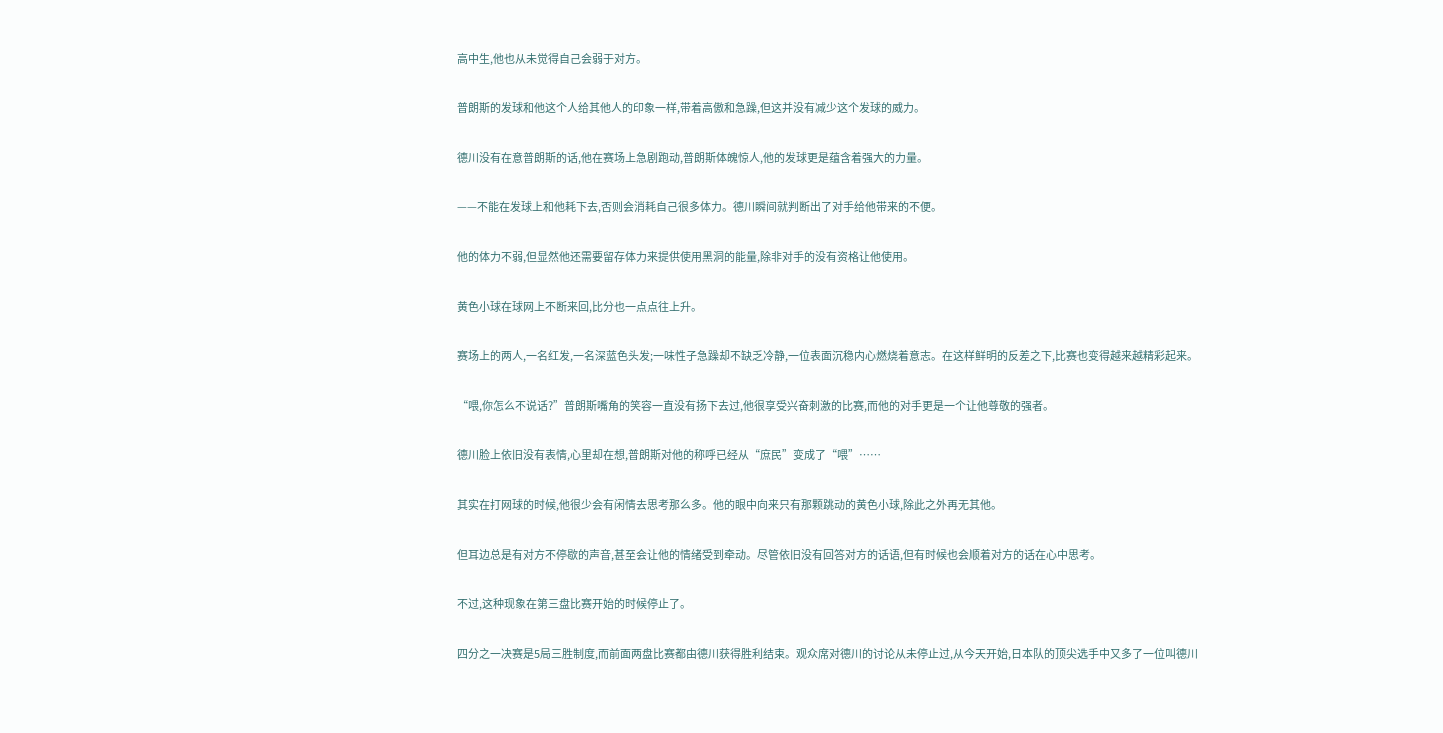高中生,他也从未觉得自己会弱于对方。

普朗斯的发球和他这个人给其他人的印象一样,带着高傲和急躁,但这并没有减少这个发球的威力。

德川没有在意普朗斯的话,他在赛场上急剧跑动,普朗斯体魄惊人,他的发球更是蕴含着强大的力量。

——不能在发球上和他耗下去,否则会消耗自己很多体力。德川瞬间就判断出了对手给他带来的不便。

他的体力不弱,但显然他还需要留存体力来提供使用黑洞的能量,除非对手的没有资格让他使用。

黄色小球在球网上不断来回,比分也一点点往上升。

赛场上的两人,一名红发,一名深蓝色头发;一味性子急躁却不缺乏冷静,一位表面沉稳内心燃烧着意志。在这样鲜明的反差之下,比赛也变得越来越精彩起来。

“喂,你怎么不说话?”普朗斯嘴角的笑容一直没有扬下去过,他很享受兴奋刺激的比赛,而他的对手更是一个让他尊敬的强者。

德川脸上依旧没有表情,心里却在想,普朗斯对他的称呼已经从“庶民”变成了“喂”……

其实在打网球的时候,他很少会有闲情去思考那么多。他的眼中向来只有那颗跳动的黄色小球,除此之外再无其他。

但耳边总是有对方不停歇的声音,甚至会让他的情绪受到牵动。尽管依旧没有回答对方的话语,但有时候也会顺着对方的话在心中思考。

不过,这种现象在第三盘比赛开始的时候停止了。

四分之一决赛是5局三胜制度,而前面两盘比赛都由德川获得胜利结束。观众席对德川的讨论从未停止过,从今天开始,日本队的顶尖选手中又多了一位叫德川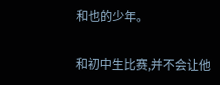和也的少年。

和初中生比赛,并不会让他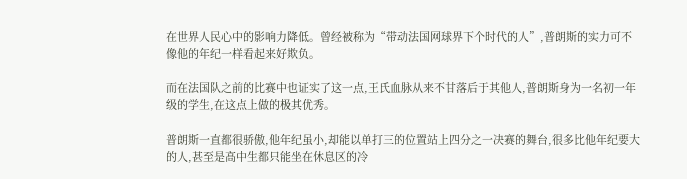在世界人民心中的影响力降低。曾经被称为“带动法国网球界下个时代的人”,普朗斯的实力可不像他的年纪一样看起来好欺负。

而在法国队之前的比赛中也证实了这一点,王氏血脉从来不甘落后于其他人,普朗斯身为一名初一年级的学生,在这点上做的极其优秀。

普朗斯一直都很骄傲,他年纪虽小,却能以单打三的位置站上四分之一决赛的舞台,很多比他年纪要大的人,甚至是高中生都只能坐在休息区的冷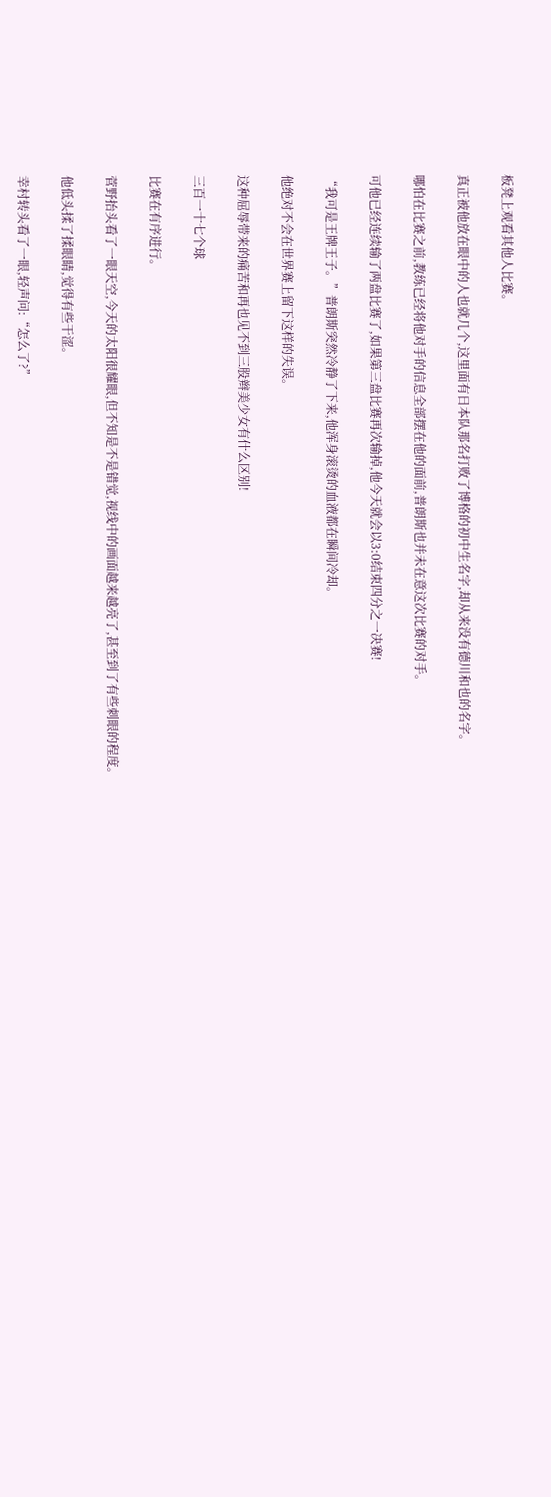板凳上观看其他人比赛。

真正被他放在眼中的人也就几个,这里面有日本队那名打败了博格的初中生名字,却从来没有德川和也的名字。

哪怕在比赛之前,教练已经将他对手的信息全部摆在他的面前,普朗斯也并未在意这次比赛的对手。

可他已经连续输了两盘比赛了,如果第三盘比赛再次输掉,他今天就会以3:0结束四分之一决赛!

“我可是王牌王子。”普朗斯突然冷静了下来,他浑身滚烫的血液都在瞬间冷却。

他绝对不会在世界赛上留下这样的失误。

这种屈辱带来的痛苦和再也见不到三股辫美少女有什么区别!

三百一十七个球

比赛在有序进行。

菅野抬头看了一眼天空,今天的太阳很耀眼,但不知是不是错觉,视线中的画面越来越亮了,甚至到了有些刺眼的程度。

他低头揉了揉眼睛,觉得有些干涩。

幸村转头看了一眼,轻声问:“怎么了?”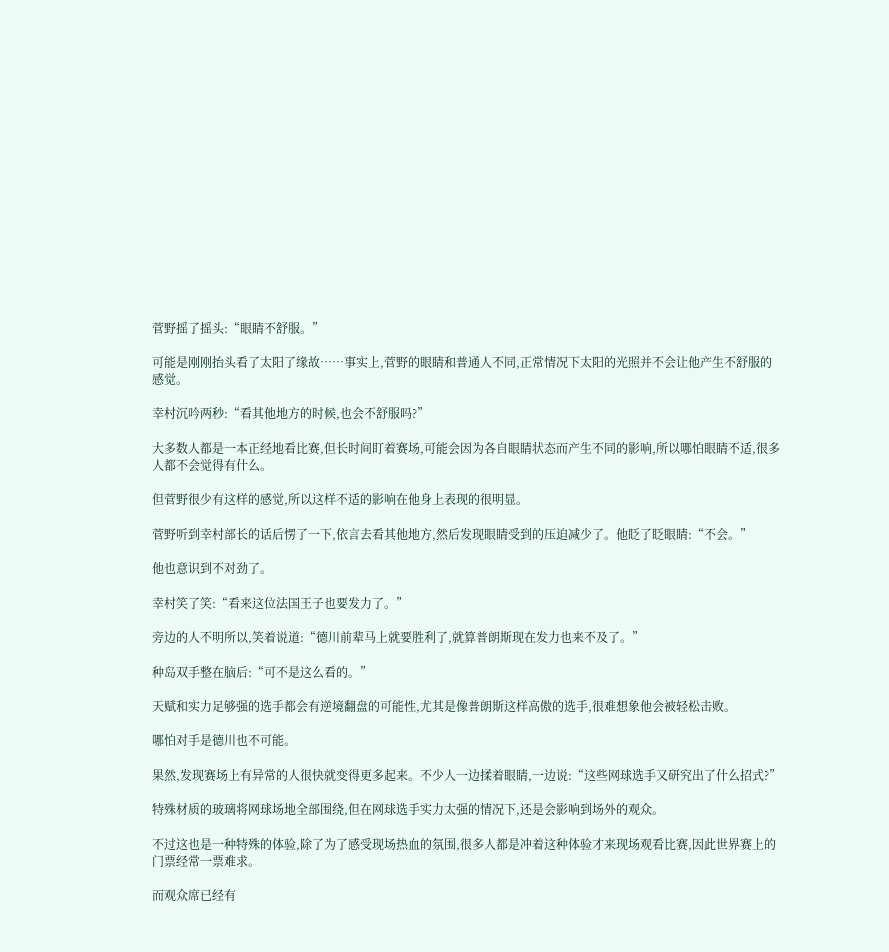菅野摇了摇头:“眼睛不舒服。”

可能是刚刚抬头看了太阳了缘故……事实上,菅野的眼睛和普通人不同,正常情况下太阳的光照并不会让他产生不舒服的感觉。

幸村沉吟两秒:“看其他地方的时候,也会不舒服吗?”

大多数人都是一本正经地看比赛,但长时间盯着赛场,可能会因为各自眼睛状态而产生不同的影响,所以哪怕眼睛不适,很多人都不会觉得有什么。

但菅野很少有这样的感觉,所以这样不适的影响在他身上表现的很明显。

菅野听到幸村部长的话后愣了一下,依言去看其他地方,然后发现眼睛受到的压迫减少了。他眨了眨眼睛:“不会。”

他也意识到不对劲了。

幸村笑了笑:“看来这位法国王子也要发力了。”

旁边的人不明所以,笑着说道:“德川前辈马上就要胜利了,就算普朗斯现在发力也来不及了。”

种岛双手整在脑后:“可不是这么看的。”

天赋和实力足够强的选手都会有逆境翻盘的可能性,尤其是像普朗斯这样高傲的选手,很难想象他会被轻松击败。

哪怕对手是德川也不可能。

果然,发现赛场上有异常的人很快就变得更多起来。不少人一边揉着眼睛,一边说:“这些网球选手又研究出了什么招式?”

特殊材质的玻璃将网球场地全部围绕,但在网球选手实力太强的情况下,还是会影响到场外的观众。

不过这也是一种特殊的体验,除了为了感受现场热血的氛围,很多人都是冲着这种体验才来现场观看比赛,因此世界赛上的门票经常一票难求。

而观众席已经有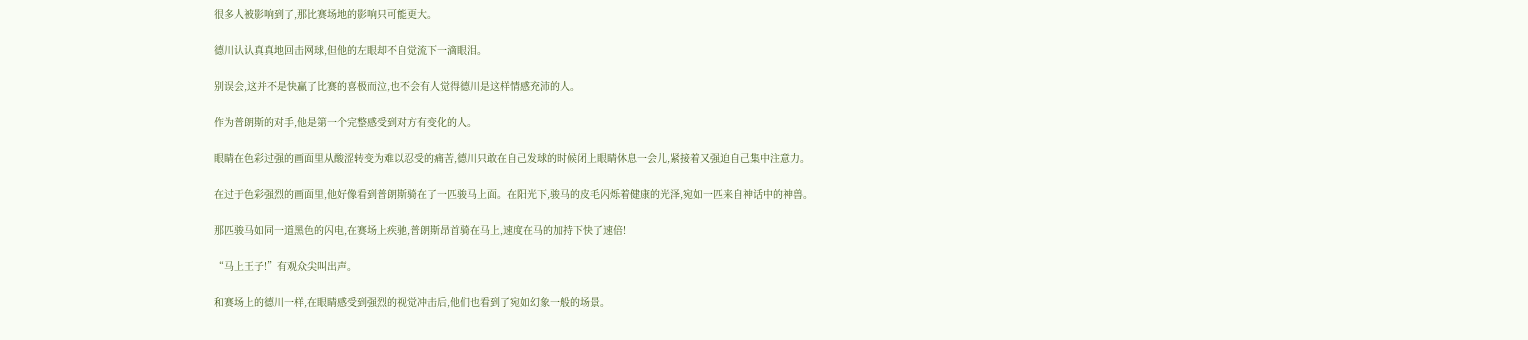很多人被影响到了,那比赛场地的影响只可能更大。

德川认认真真地回击网球,但他的左眼却不自觉流下一滴眼泪。

别误会,这并不是快赢了比赛的喜极而泣,也不会有人觉得德川是这样情感充沛的人。

作为普朗斯的对手,他是第一个完整感受到对方有变化的人。

眼睛在色彩过强的画面里从酸涩转变为难以忍受的痛苦,德川只敢在自己发球的时候闭上眼睛休息一会儿,紧接着又强迫自己集中注意力。

在过于色彩强烈的画面里,他好像看到普朗斯骑在了一匹骏马上面。在阳光下,骏马的皮毛闪烁着健康的光泽,宛如一匹来自神话中的神兽。

那匹骏马如同一道黑色的闪电,在赛场上疾驰,普朗斯昂首骑在马上,速度在马的加持下快了速倍!

“马上王子!”有观众尖叫出声。

和赛场上的德川一样,在眼睛感受到强烈的视觉冲击后,他们也看到了宛如幻象一般的场景。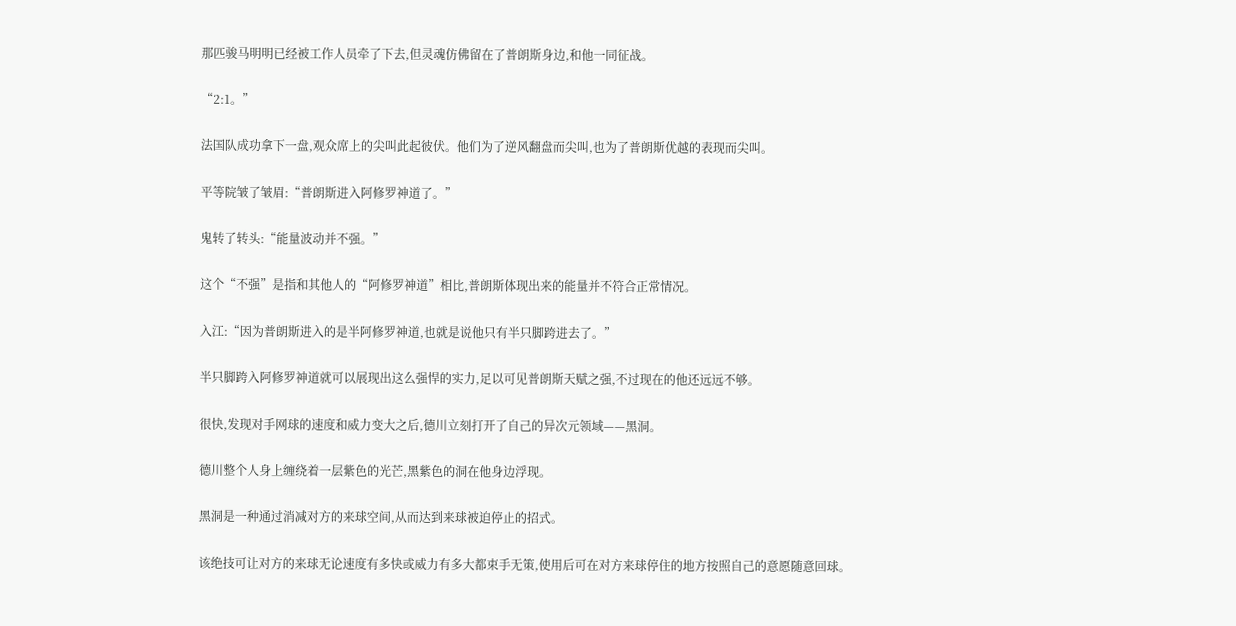那匹骏马明明已经被工作人员牵了下去,但灵魂仿佛留在了普朗斯身边,和他一同征战。

“2:1。”

法国队成功拿下一盘,观众席上的尖叫此起彼伏。他们为了逆风翻盘而尖叫,也为了普朗斯优越的表现而尖叫。

平等院皱了皱眉:“普朗斯进入阿修罗神道了。”

鬼转了转头:“能量波动并不强。”

这个“不强”是指和其他人的“阿修罗神道”相比,普朗斯体现出来的能量并不符合正常情况。

入江:“因为普朗斯进入的是半阿修罗神道,也就是说他只有半只脚跨进去了。”

半只脚跨入阿修罗神道就可以展现出这么强悍的实力,足以可见普朗斯天赋之强,不过现在的他还远远不够。

很快,发现对手网球的速度和威力变大之后,德川立刻打开了自己的异次元领域——黑洞。

德川整个人身上缠绕着一层紫色的光芒,黑紫色的洞在他身边浮现。

黑洞是一种通过消减对方的来球空间,从而达到来球被迫停止的招式。

该绝技可让对方的来球无论速度有多快或威力有多大都束手无策,使用后可在对方来球停住的地方按照自己的意愿随意回球。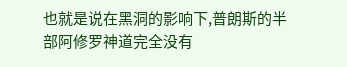也就是说在黑洞的影响下,普朗斯的半部阿修罗神道完全没有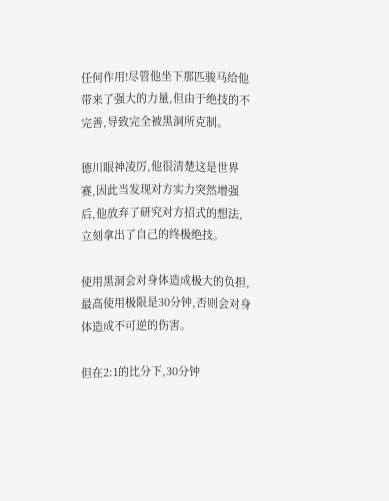任何作用!尽管他坐下那匹骏马给他带来了强大的力量,但由于绝技的不完善,导致完全被黑洞所克制。

德川眼神凌厉,他很清楚这是世界赛,因此当发现对方实力突然增强后,他放弃了研究对方招式的想法,立刻拿出了自己的终极绝技。

使用黑洞会对身体造成极大的负担,最高使用极限是30分钟,否则会对身体造成不可逆的伤害。

但在2:1的比分下,30分钟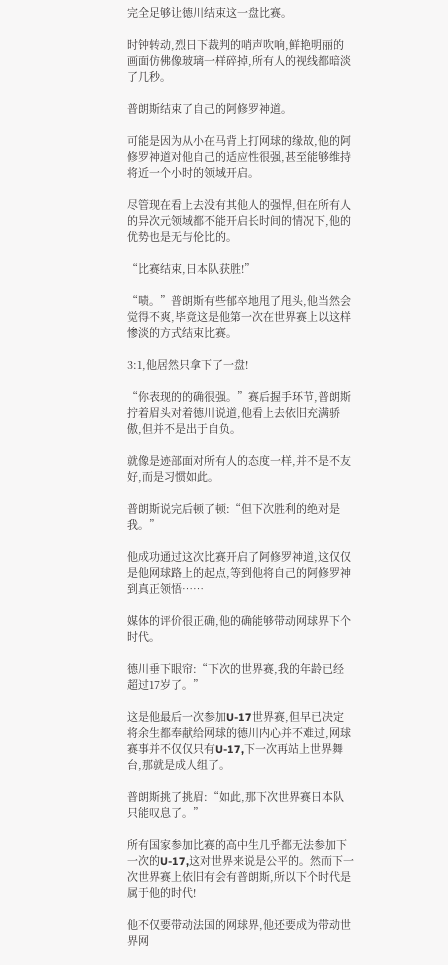完全足够让德川结束这一盘比赛。

时钟转动,烈日下裁判的哨声吹响,鲜艳明丽的画面仿佛像玻璃一样碎掉,所有人的视线都暗淡了几秒。

普朗斯结束了自己的阿修罗神道。

可能是因为从小在马背上打网球的缘故,他的阿修罗神道对他自己的适应性很强,甚至能够维持将近一个小时的领域开启。

尽管现在看上去没有其他人的强悍,但在所有人的异次元领域都不能开启长时间的情况下,他的优势也是无与伦比的。

“比赛结束,日本队获胜!”

“啧。”普朗斯有些郁卒地甩了甩头,他当然会觉得不爽,毕竟这是他第一次在世界赛上以这样惨淡的方式结束比赛。

3:1,他居然只拿下了一盘!

“你表现的的确很强。”赛后握手环节,普朗斯拧着眉头对着德川说道,他看上去依旧充满骄傲,但并不是出于自负。

就像是迹部面对所有人的态度一样,并不是不友好,而是习惯如此。

普朗斯说完后顿了顿:“但下次胜利的绝对是我。”

他成功通过这次比赛开启了阿修罗神道,这仅仅是他网球路上的起点,等到他将自己的阿修罗神到真正领悟……

媒体的评价很正确,他的确能够带动网球界下个时代。

德川垂下眼帘:“下次的世界赛,我的年龄已经超过17岁了。”

这是他最后一次参加U-17世界赛,但早已决定将余生都奉献给网球的德川内心并不难过,网球赛事并不仅仅只有U-17,下一次再站上世界舞台,那就是成人组了。

普朗斯挑了挑眉:“如此,那下次世界赛日本队只能叹息了。”

所有国家参加比赛的高中生几乎都无法参加下一次的U-17,这对世界来说是公平的。然而下一次世界赛上依旧有会有普朗斯,所以下个时代是属于他的时代!

他不仅要带动法国的网球界,他还要成为带动世界网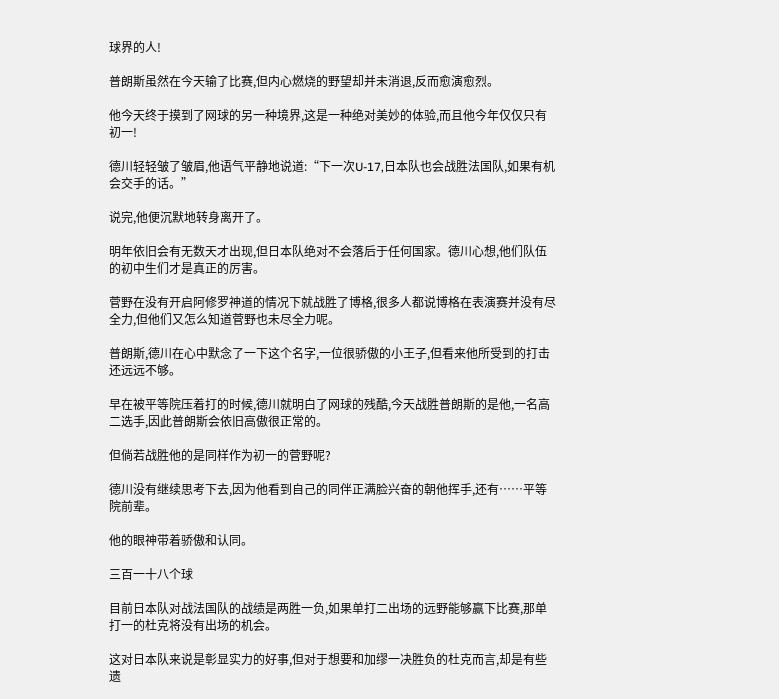球界的人!

普朗斯虽然在今天输了比赛,但内心燃烧的野望却并未消退,反而愈演愈烈。

他今天终于摸到了网球的另一种境界,这是一种绝对美妙的体验,而且他今年仅仅只有初一!

德川轻轻皱了皱眉,他语气平静地说道:“下一次U-17,日本队也会战胜法国队,如果有机会交手的话。”

说完,他便沉默地转身离开了。

明年依旧会有无数天才出现,但日本队绝对不会落后于任何国家。德川心想,他们队伍的初中生们才是真正的厉害。

菅野在没有开启阿修罗神道的情况下就战胜了博格,很多人都说博格在表演赛并没有尽全力,但他们又怎么知道菅野也未尽全力呢。

普朗斯,德川在心中默念了一下这个名字,一位很骄傲的小王子,但看来他所受到的打击还远远不够。

早在被平等院压着打的时候,德川就明白了网球的残酷,今天战胜普朗斯的是他,一名高二选手,因此普朗斯会依旧高傲很正常的。

但倘若战胜他的是同样作为初一的菅野呢?

德川没有继续思考下去,因为他看到自己的同伴正满脸兴奋的朝他挥手,还有……平等院前辈。

他的眼神带着骄傲和认同。

三百一十八个球

目前日本队对战法国队的战绩是两胜一负,如果单打二出场的远野能够赢下比赛,那单打一的杜克将没有出场的机会。

这对日本队来说是彰显实力的好事,但对于想要和加缪一决胜负的杜克而言,却是有些遗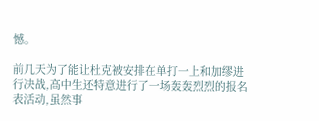憾。

前几天为了能让杜克被安排在单打一上和加缪进行决战,高中生还特意进行了一场轰轰烈烈的报名表活动,虽然事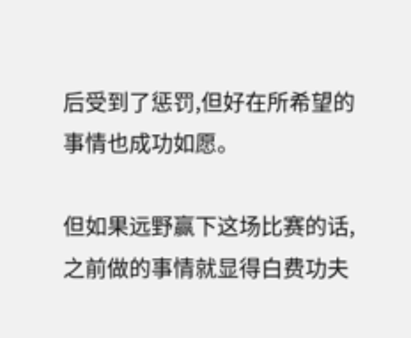后受到了惩罚,但好在所希望的事情也成功如愿。

但如果远野赢下这场比赛的话,之前做的事情就显得白费功夫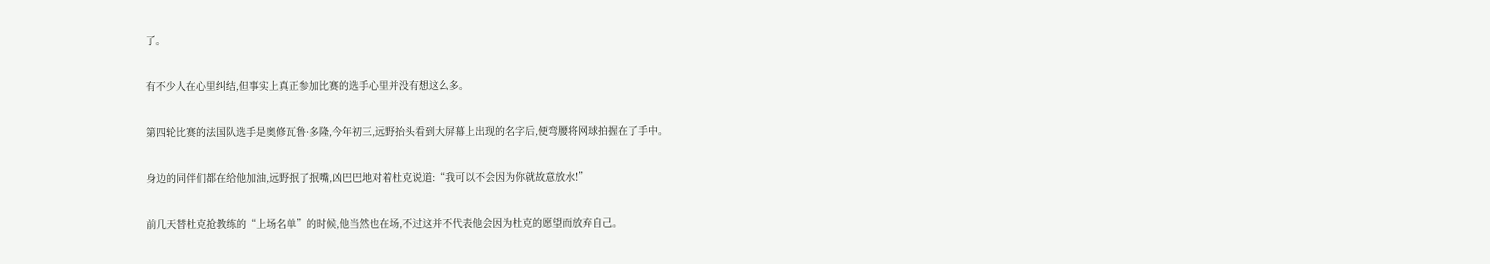了。

有不少人在心里纠结,但事实上真正参加比赛的选手心里并没有想这么多。

第四轮比赛的法国队选手是奥修瓦鲁·多隆,今年初三,远野抬头看到大屏幕上出现的名字后,便弯腰将网球拍握在了手中。

身边的同伴们都在给他加油,远野抿了抿嘴,凶巴巴地对着杜克说道:“我可以不会因为你就故意放水!”

前几天替杜克抢教练的“上场名单”的时候,他当然也在场,不过这并不代表他会因为杜克的愿望而放弃自己。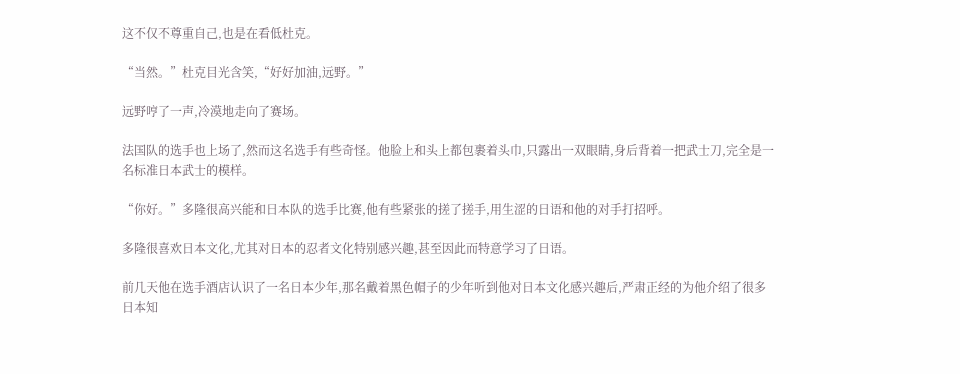这不仅不尊重自己,也是在看低杜克。

“当然。”杜克目光含笑,“好好加油,远野。”

远野哼了一声,冷漠地走向了赛场。

法国队的选手也上场了,然而这名选手有些奇怪。他脸上和头上都包裹着头巾,只露出一双眼睛,身后背着一把武士刀,完全是一名标准日本武士的模样。

“你好。”多隆很高兴能和日本队的选手比赛,他有些紧张的搓了搓手,用生涩的日语和他的对手打招呼。

多隆很喜欢日本文化,尤其对日本的忍者文化特别感兴趣,甚至因此而特意学习了日语。

前几天他在选手酒店认识了一名日本少年,那名戴着黑色帽子的少年听到他对日本文化感兴趣后,严肃正经的为他介绍了很多日本知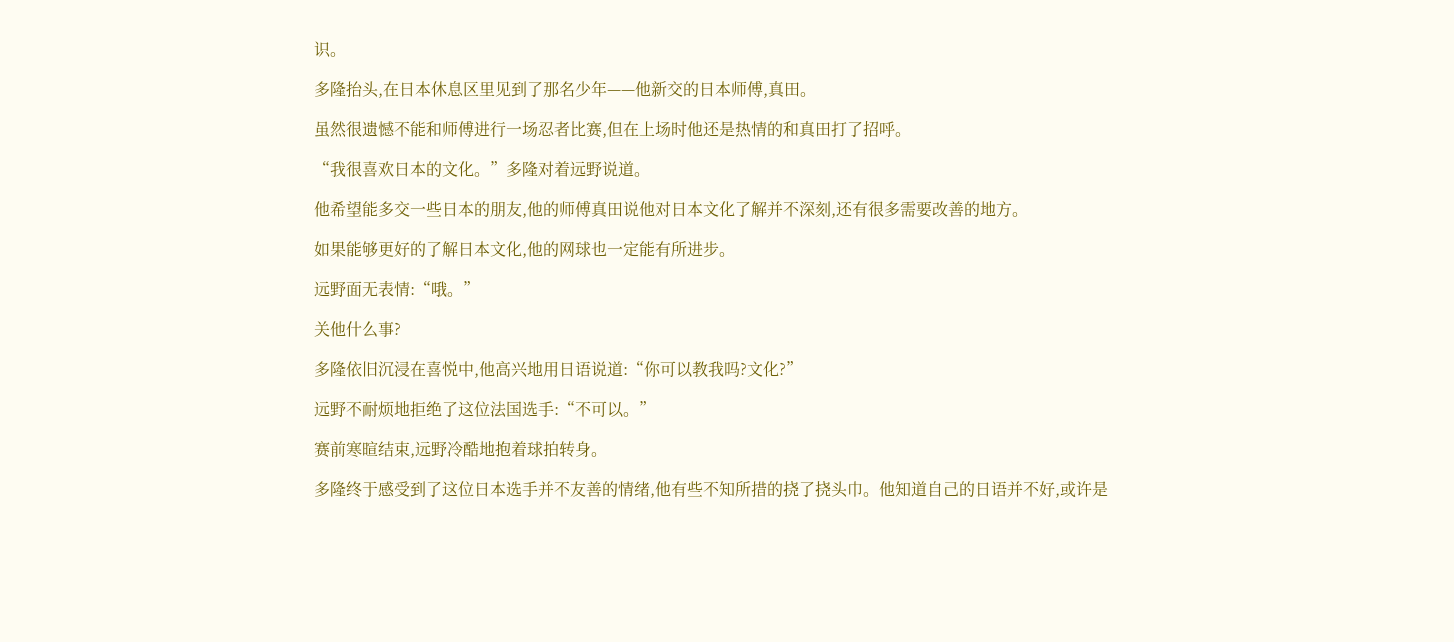识。

多隆抬头,在日本休息区里见到了那名少年——他新交的日本师傅,真田。

虽然很遗憾不能和师傅进行一场忍者比赛,但在上场时他还是热情的和真田打了招呼。

“我很喜欢日本的文化。”多隆对着远野说道。

他希望能多交一些日本的朋友,他的师傅真田说他对日本文化了解并不深刻,还有很多需要改善的地方。

如果能够更好的了解日本文化,他的网球也一定能有所进步。

远野面无表情:“哦。”

关他什么事?

多隆依旧沉浸在喜悦中,他高兴地用日语说道:“你可以教我吗?文化?”

远野不耐烦地拒绝了这位法国选手:“不可以。”

赛前寒暄结束,远野冷酷地抱着球拍转身。

多隆终于感受到了这位日本选手并不友善的情绪,他有些不知所措的挠了挠头巾。他知道自己的日语并不好,或许是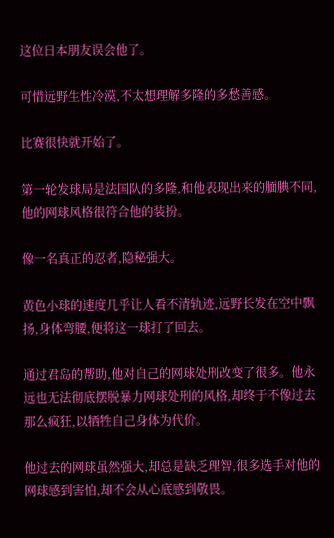这位日本朋友误会他了。

可惜远野生性冷漠,不太想理解多隆的多愁善感。

比赛很快就开始了。

第一轮发球局是法国队的多隆,和他表现出来的腼腆不同,他的网球风格很符合他的装扮。

像一名真正的忍者,隐秘强大。

黄色小球的速度几乎让人看不清轨迹,远野长发在空中飘扬,身体弯腰,便将这一球打了回去。

通过君岛的帮助,他对自己的网球处刑改变了很多。他永远也无法彻底摆脱暴力网球处刑的风格,却终于不像过去那么疯狂,以牺牲自己身体为代价。

他过去的网球虽然强大,却总是缺乏理智,很多选手对他的网球感到害怕,却不会从心底感到敬畏。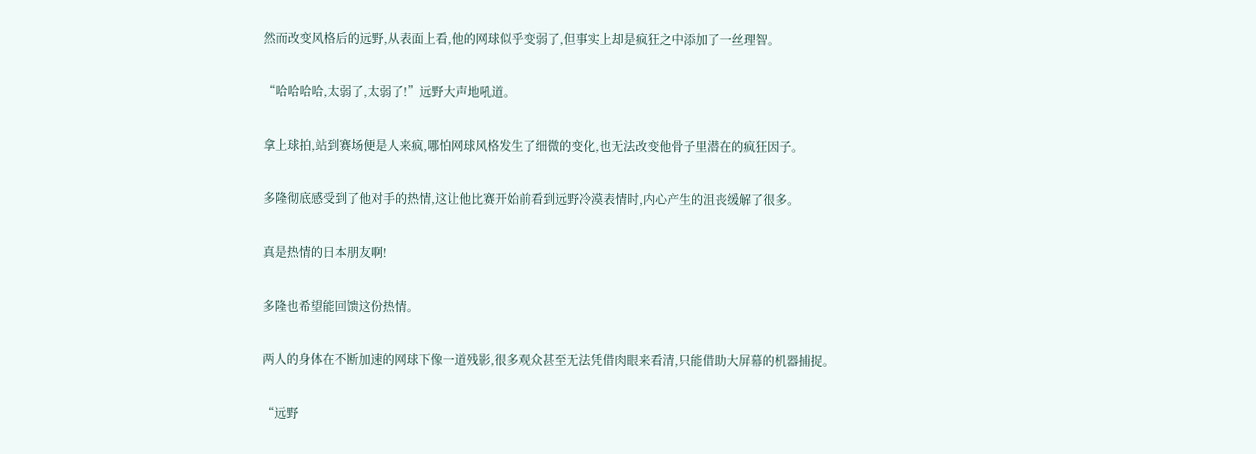然而改变风格后的远野,从表面上看,他的网球似乎变弱了,但事实上却是疯狂之中添加了一丝理智。

“哈哈哈哈,太弱了,太弱了!”远野大声地吼道。

拿上球拍,站到赛场便是人来疯,哪怕网球风格发生了细微的变化,也无法改变他骨子里潜在的疯狂因子。

多隆彻底感受到了他对手的热情,这让他比赛开始前看到远野冷漠表情时,内心产生的沮丧缓解了很多。

真是热情的日本朋友啊!

多隆也希望能回馈这份热情。

两人的身体在不断加速的网球下像一道残影,很多观众甚至无法凭借肉眼来看清,只能借助大屏幕的机器捕捉。

“远野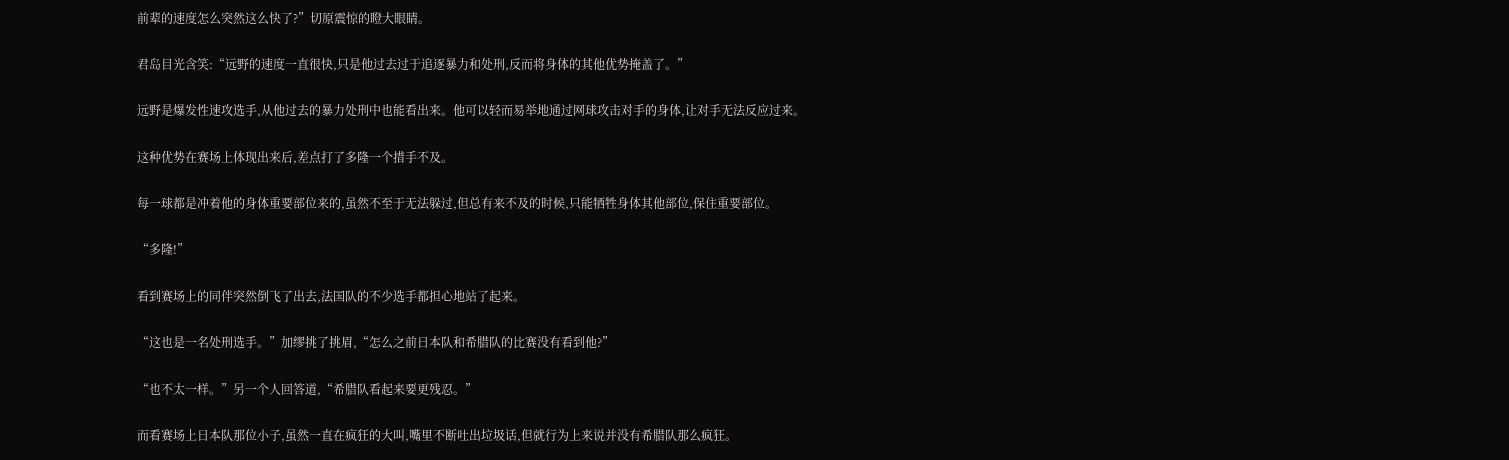前辈的速度怎么突然这么快了?”切原震惊的瞪大眼睛。

君岛目光含笑:“远野的速度一直很快,只是他过去过于追逐暴力和处刑,反而将身体的其他优势掩盖了。”

远野是爆发性速攻选手,从他过去的暴力处刑中也能看出来。他可以轻而易举地通过网球攻击对手的身体,让对手无法反应过来。

这种优势在赛场上体现出来后,差点打了多隆一个措手不及。

每一球都是冲着他的身体重要部位来的,虽然不至于无法躲过,但总有来不及的时候,只能牺牲身体其他部位,保住重要部位。

“多隆!”

看到赛场上的同伴突然倒飞了出去,法国队的不少选手都担心地站了起来。

“这也是一名处刑选手。”加缪挑了挑眉,“怎么之前日本队和希腊队的比赛没有看到他?”

“也不太一样。”另一个人回答道,“希腊队看起来要更残忍。”

而看赛场上日本队那位小子,虽然一直在疯狂的大叫,嘴里不断吐出垃圾话,但就行为上来说并没有希腊队那么疯狂。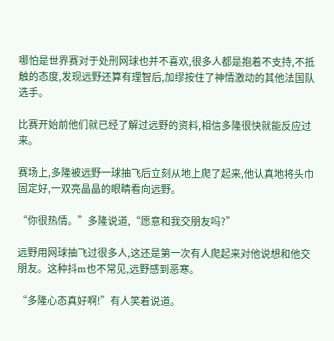哪怕是世界赛对于处刑网球也并不喜欢,很多人都是抱着不支持,不抵触的态度,发现远野还算有理智后,加缪按住了神情激动的其他法国队选手。

比赛开始前他们就已经了解过远野的资料,相信多隆很快就能反应过来。

赛场上,多隆被远野一球抽飞后立刻从地上爬了起来,他认真地将头巾固定好,一双亮晶晶的眼睛看向远野。

“你很热情。”多隆说道,“愿意和我交朋友吗?”

远野用网球抽飞过很多人,这还是第一次有人爬起来对他说想和他交朋友。这种抖m也不常见,远野感到恶寒。

“多隆心态真好啊!”有人笑着说道。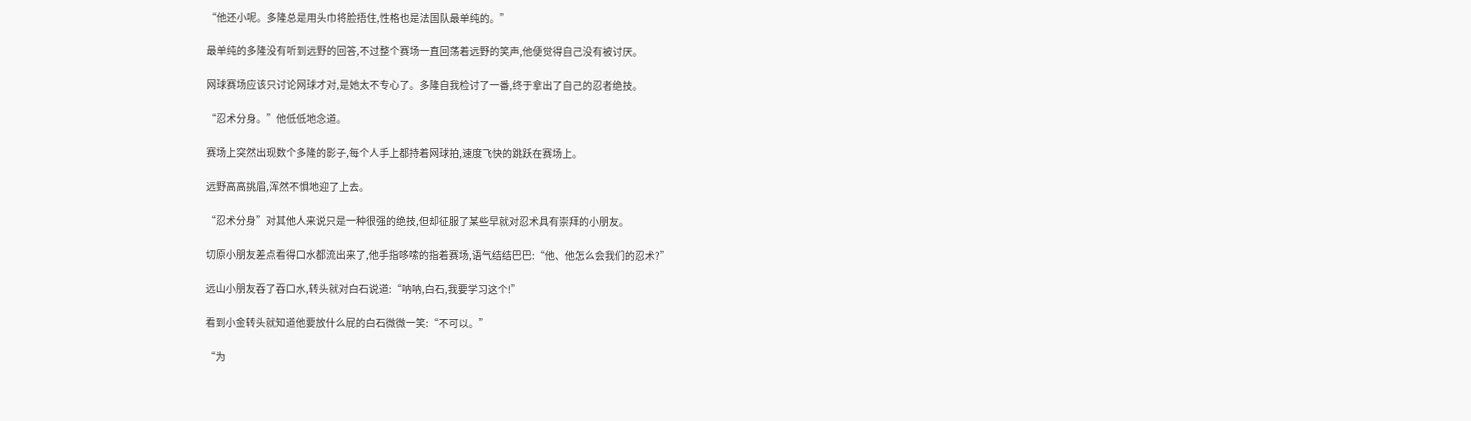“他还小呢。多隆总是用头巾将脸捂住,性格也是法国队最单纯的。”

最单纯的多隆没有听到远野的回答,不过整个赛场一直回荡着远野的笑声,他便觉得自己没有被讨厌。

网球赛场应该只讨论网球才对,是她太不专心了。多隆自我检讨了一番,终于拿出了自己的忍者绝技。

“忍术分身。”他低低地念道。

赛场上突然出现数个多隆的影子,每个人手上都持着网球拍,速度飞快的跳跃在赛场上。

远野高高挑眉,浑然不惧地迎了上去。

“忍术分身”对其他人来说只是一种很强的绝技,但却征服了某些早就对忍术具有崇拜的小朋友。

切原小朋友差点看得口水都流出来了,他手指哆嗦的指着赛场,语气结结巴巴:“他、他怎么会我们的忍术?”

远山小朋友吞了吞口水,转头就对白石说道:“呐呐,白石,我要学习这个!”

看到小金转头就知道他要放什么屁的白石微微一笑:“不可以。”

“为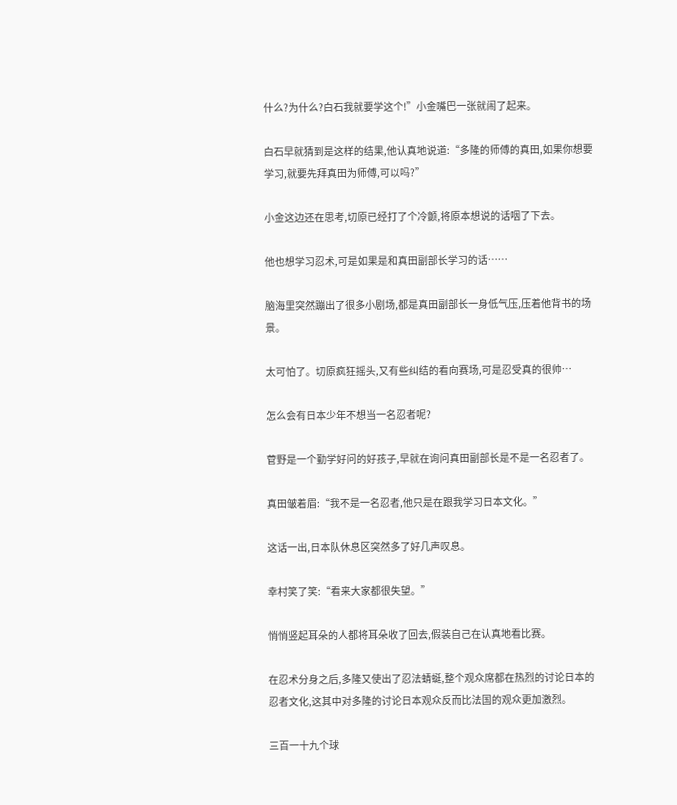什么?为什么?白石我就要学这个!”小金嘴巴一张就闹了起来。

白石早就猜到是这样的结果,他认真地说道:“多隆的师傅的真田,如果你想要学习,就要先拜真田为师傅,可以吗?”

小金这边还在思考,切原已经打了个冷颤,将原本想说的话咽了下去。

他也想学习忍术,可是如果是和真田副部长学习的话……

脑海里突然蹦出了很多小剧场,都是真田副部长一身低气压,压着他背书的场景。

太可怕了。切原疯狂摇头,又有些纠结的看向赛场,可是忍受真的很帅…

怎么会有日本少年不想当一名忍者呢?

菅野是一个勤学好问的好孩子,早就在询问真田副部长是不是一名忍者了。

真田皱着眉:“我不是一名忍者,他只是在跟我学习日本文化。”

这话一出,日本队休息区突然多了好几声叹息。

幸村笑了笑:“看来大家都很失望。”

悄悄竖起耳朵的人都将耳朵收了回去,假装自己在认真地看比赛。

在忍术分身之后,多隆又使出了忍法蜻蜓,整个观众席都在热烈的讨论日本的忍者文化,这其中对多隆的讨论日本观众反而比法国的观众更加激烈。

三百一十九个球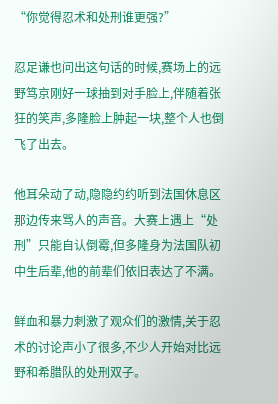“你觉得忍术和处刑谁更强?”

忍足谦也问出这句话的时候,赛场上的远野笃京刚好一球抽到对手脸上,伴随着张狂的笑声,多隆脸上肿起一块,整个人也倒飞了出去。

他耳朵动了动,隐隐约约听到法国休息区那边传来骂人的声音。大赛上遇上“处刑”只能自认倒霉,但多隆身为法国队初中生后辈,他的前辈们依旧表达了不满。

鲜血和暴力刺激了观众们的激情,关于忍术的讨论声小了很多,不少人开始对比远野和希腊队的处刑双子。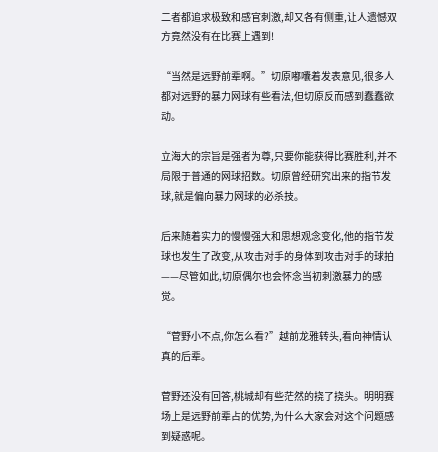二者都追求极致和感官刺激,却又各有侧重,让人遗憾双方竟然没有在比赛上遇到!

“当然是远野前辈啊。”切原嘟囔着发表意见,很多人都对远野的暴力网球有些看法,但切原反而感到蠢蠢欲动。

立海大的宗旨是强者为尊,只要你能获得比赛胜利,并不局限于普通的网球招数。切原曾经研究出来的指节发球,就是偏向暴力网球的必杀技。

后来随着实力的慢慢强大和思想观念变化,他的指节发球也发生了改变,从攻击对手的身体到攻击对手的球拍——尽管如此,切原偶尔也会怀念当初刺激暴力的感觉。

“菅野小不点,你怎么看?”越前龙雅转头,看向神情认真的后辈。

菅野还没有回答,桃城却有些茫然的挠了挠头。明明赛场上是远野前辈占的优势,为什么大家会对这个问题感到疑惑呢。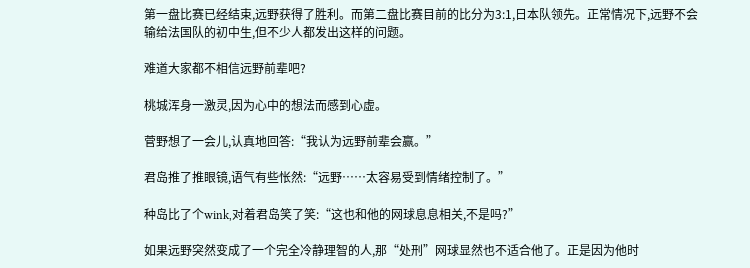第一盘比赛已经结束,远野获得了胜利。而第二盘比赛目前的比分为3:1,日本队领先。正常情况下,远野不会输给法国队的初中生,但不少人都发出这样的问题。

难道大家都不相信远野前辈吧?

桃城浑身一激灵,因为心中的想法而感到心虚。

菅野想了一会儿,认真地回答:“我认为远野前辈会赢。”

君岛推了推眼镜,语气有些怅然:“远野……太容易受到情绪控制了。”

种岛比了个wink,对着君岛笑了笑:“这也和他的网球息息相关,不是吗?”

如果远野突然变成了一个完全冷静理智的人,那“处刑”网球显然也不适合他了。正是因为他时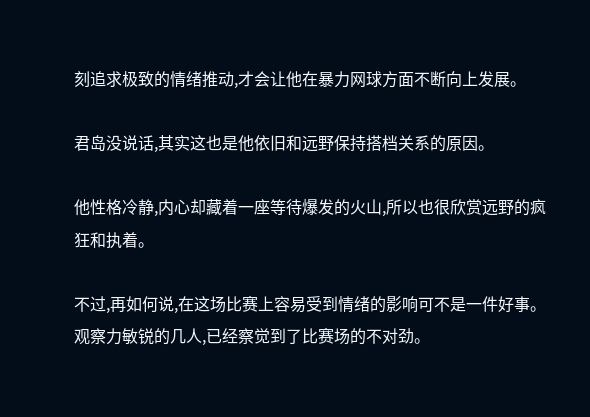刻追求极致的情绪推动,才会让他在暴力网球方面不断向上发展。

君岛没说话,其实这也是他依旧和远野保持搭档关系的原因。

他性格冷静,内心却藏着一座等待爆发的火山,所以也很欣赏远野的疯狂和执着。

不过,再如何说,在这场比赛上容易受到情绪的影响可不是一件好事。观察力敏锐的几人,已经察觉到了比赛场的不对劲。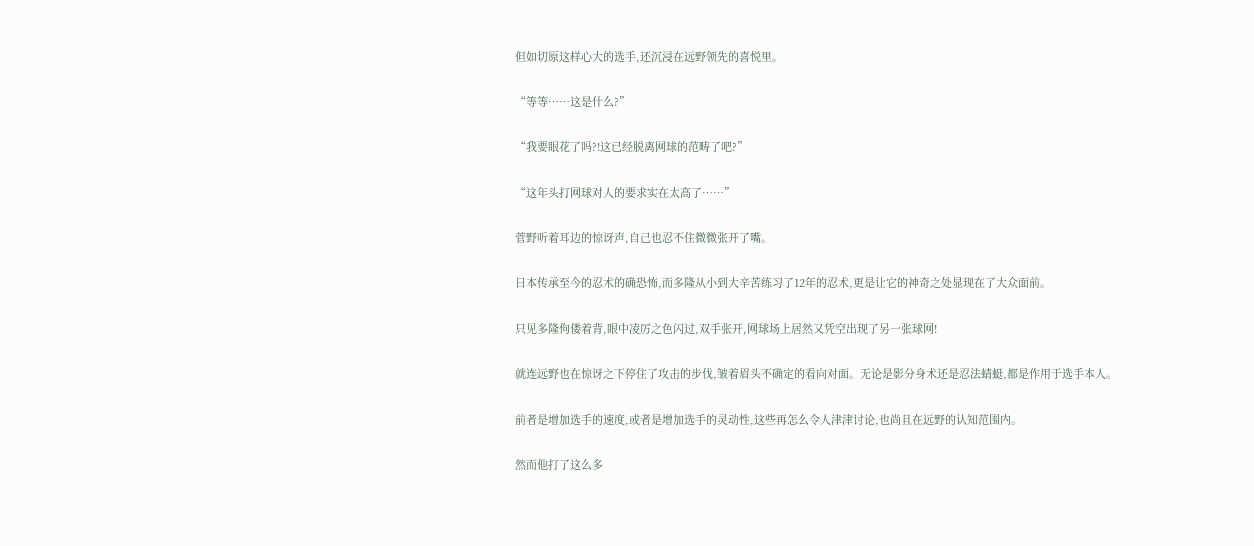但如切原这样心大的选手,还沉浸在远野领先的喜悦里。

“等等……这是什么?”

“我要眼花了吗?!这已经脱离网球的范畴了吧?”

“这年头打网球对人的要求实在太高了……”

菅野听着耳边的惊讶声,自己也忍不住微微张开了嘴。

日本传承至今的忍术的确恐怖,而多隆从小到大辛苦练习了12年的忍术,更是让它的神奇之处显现在了大众面前。

只见多隆佝偻着背,眼中凌厉之色闪过,双手张开,网球场上居然又凭空出现了另一张球网!

就连远野也在惊讶之下停住了攻击的步伐,皱着眉头不确定的看向对面。无论是影分身术还是忍法蜻蜓,都是作用于选手本人。

前者是增加选手的速度,或者是增加选手的灵动性,这些再怎么令人津津讨论,也尚且在远野的认知范围内。

然而他打了这么多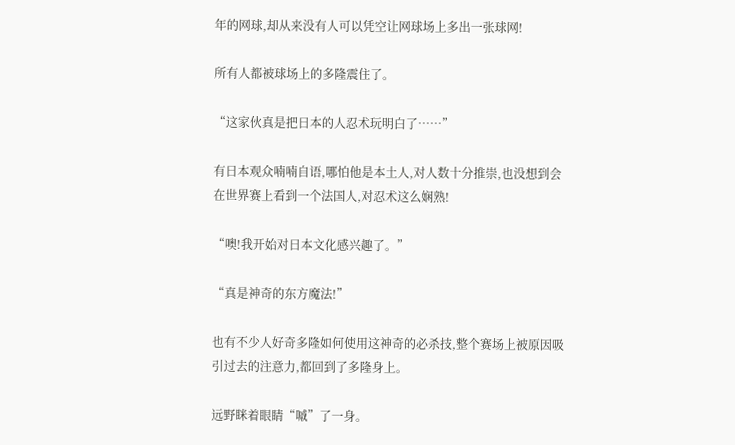年的网球,却从来没有人可以凭空让网球场上多出一张球网!

所有人都被球场上的多隆震住了。

“这家伙真是把日本的人忍术玩明白了……”

有日本观众喃喃自语,哪怕他是本土人,对人数十分推崇,也没想到会在世界赛上看到一个法国人,对忍术这么娴熟!

“噢!我开始对日本文化感兴趣了。”

“真是神奇的东方魔法!”

也有不少人好奇多隆如何使用这神奇的必杀技,整个赛场上被原因吸引过去的注意力,都回到了多隆身上。

远野眯着眼睛“嘁”了一身。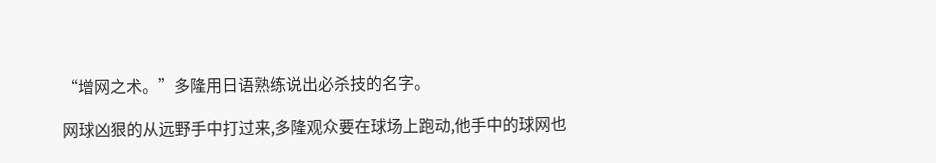“增网之术。”多隆用日语熟练说出必杀技的名字。

网球凶狠的从远野手中打过来,多隆观众要在球场上跑动,他手中的球网也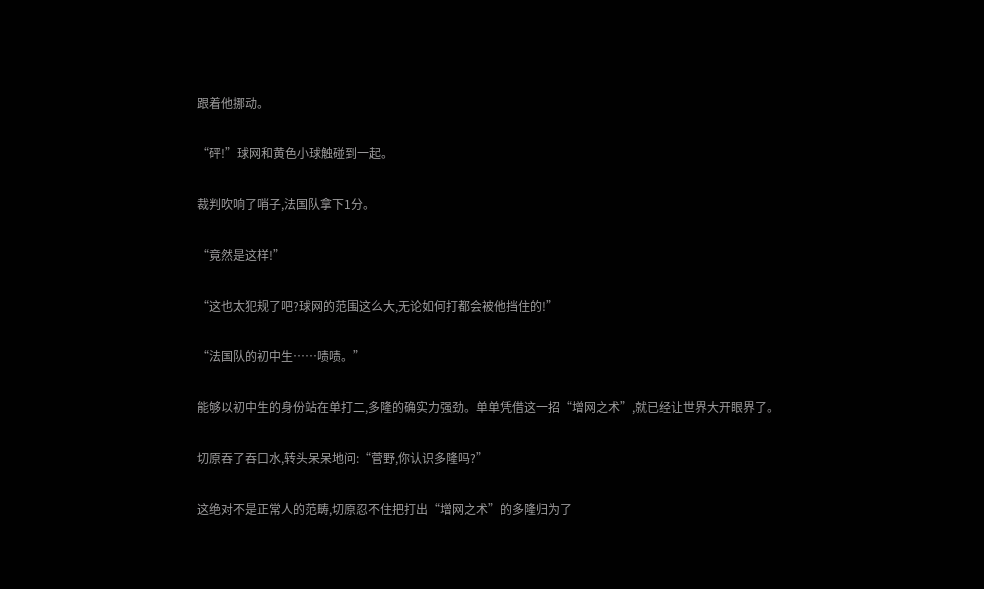跟着他挪动。

“砰!”球网和黄色小球触碰到一起。

裁判吹响了哨子,法国队拿下1分。

“竟然是这样!”

“这也太犯规了吧?球网的范围这么大,无论如何打都会被他挡住的!”

“法国队的初中生……啧啧。”

能够以初中生的身份站在单打二,多隆的确实力强劲。单单凭借这一招“增网之术”,就已经让世界大开眼界了。

切原吞了吞口水,转头呆呆地问:“菅野,你认识多隆吗?”

这绝对不是正常人的范畴,切原忍不住把打出“增网之术”的多隆归为了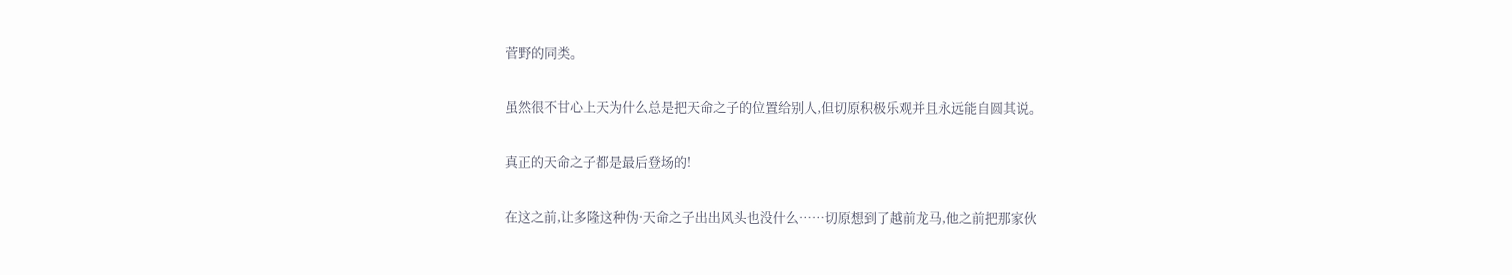菅野的同类。

虽然很不甘心上天为什么总是把天命之子的位置给别人,但切原积极乐观并且永远能自圆其说。

真正的天命之子都是最后登场的!

在这之前,让多隆这种伪·天命之子出出风头也没什么……切原想到了越前龙马,他之前把那家伙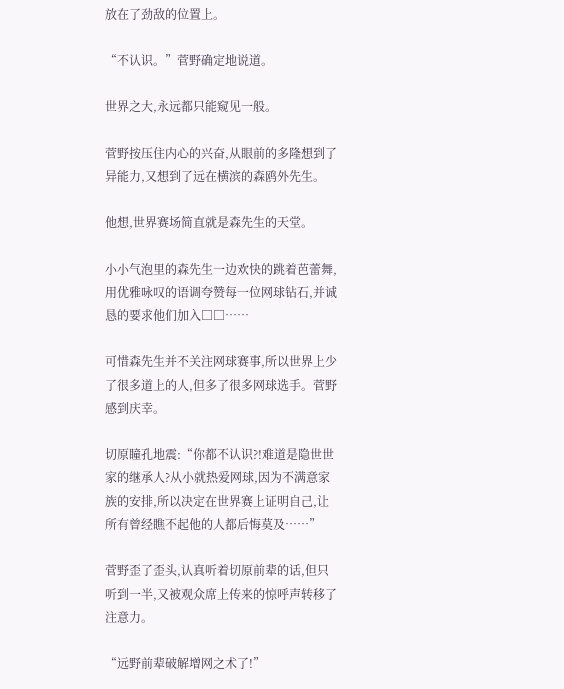放在了劲敌的位置上。

“不认识。”菅野确定地说道。

世界之大,永远都只能窥见一般。

菅野按压住内心的兴奋,从眼前的多隆想到了异能力,又想到了远在横滨的森鸥外先生。

他想,世界赛场简直就是森先生的天堂。

小小气泡里的森先生一边欢快的跳着芭蕾舞,用优雅咏叹的语调夸赞每一位网球钻石,并诚恳的要求他们加入□□……

可惜森先生并不关注网球赛事,所以世界上少了很多道上的人,但多了很多网球选手。菅野感到庆幸。

切原瞳孔地震:“你都不认识?!难道是隐世世家的继承人?从小就热爱网球,因为不满意家族的安排,所以决定在世界赛上证明自己,让所有曾经瞧不起他的人都后悔莫及……”

菅野歪了歪头,认真听着切原前辈的话,但只听到一半,又被观众席上传来的惊呼声转移了注意力。

“远野前辈破解增网之术了!”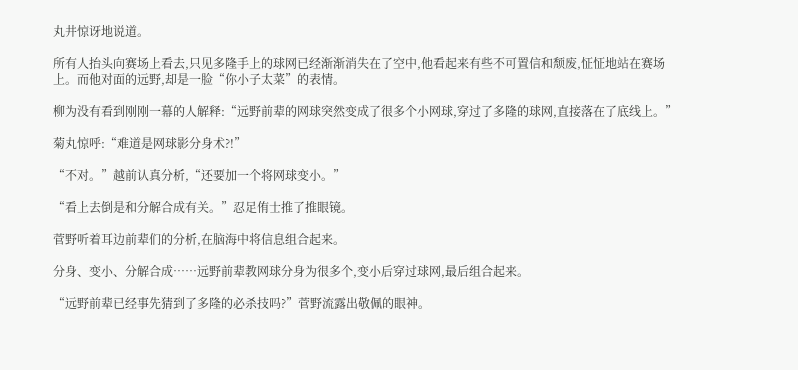丸井惊讶地说道。

所有人抬头向赛场上看去,只见多隆手上的球网已经渐渐消失在了空中,他看起来有些不可置信和颓废,怔怔地站在赛场上。而他对面的远野,却是一脸“你小子太菜”的表情。

柳为没有看到刚刚一幕的人解释:“远野前辈的网球突然变成了很多个小网球,穿过了多隆的球网,直接落在了底线上。”

菊丸惊呼:“难道是网球影分身术?!”

“不对。”越前认真分析,“还要加一个将网球变小。”

“看上去倒是和分解合成有关。”忍足侑士推了推眼镜。

菅野听着耳边前辈们的分析,在脑海中将信息组合起来。

分身、变小、分解合成……远野前辈教网球分身为很多个,变小后穿过球网,最后组合起来。

“远野前辈已经事先猜到了多隆的必杀技吗?”菅野流露出敬佩的眼神。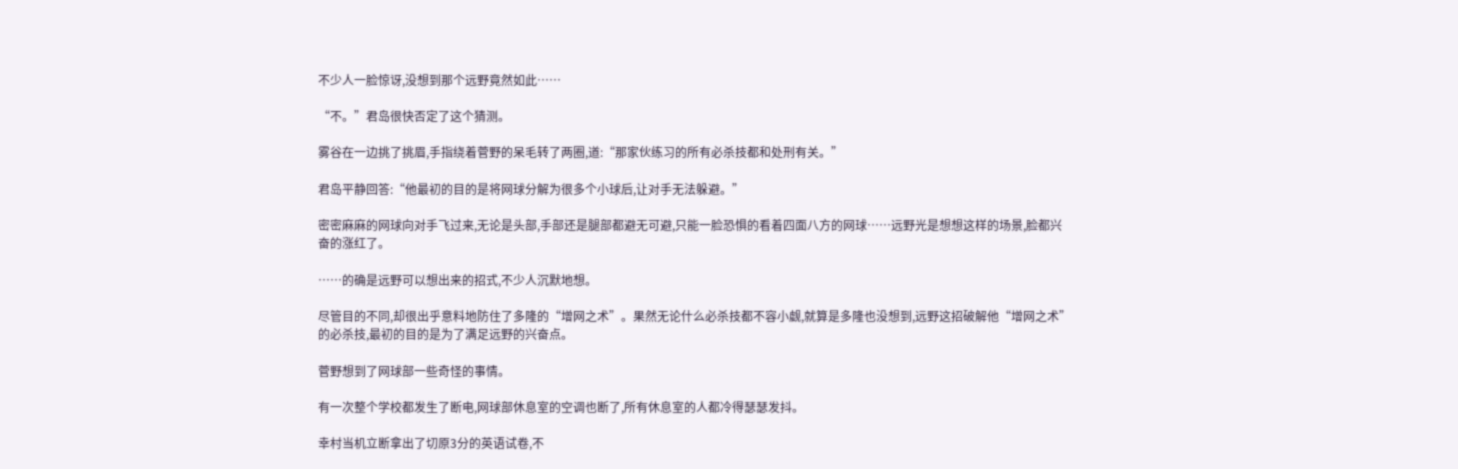不少人一脸惊讶,没想到那个远野竟然如此……

“不。”君岛很快否定了这个猜测。

雾谷在一边挑了挑眉,手指绕着菅野的呆毛转了两圈,道:“那家伙练习的所有必杀技都和处刑有关。”

君岛平静回答:“他最初的目的是将网球分解为很多个小球后,让对手无法躲避。”

密密麻麻的网球向对手飞过来,无论是头部,手部还是腿部都避无可避,只能一脸恐惧的看着四面八方的网球……远野光是想想这样的场景,脸都兴奋的涨红了。

……的确是远野可以想出来的招式,不少人沉默地想。

尽管目的不同,却很出乎意料地防住了多隆的“增网之术”。果然无论什么必杀技都不容小觑,就算是多隆也没想到,远野这招破解他“增网之术”的必杀技,最初的目的是为了满足远野的兴奋点。

菅野想到了网球部一些奇怪的事情。

有一次整个学校都发生了断电,网球部休息室的空调也断了,所有休息室的人都冷得瑟瑟发抖。

幸村当机立断拿出了切原3分的英语试卷,不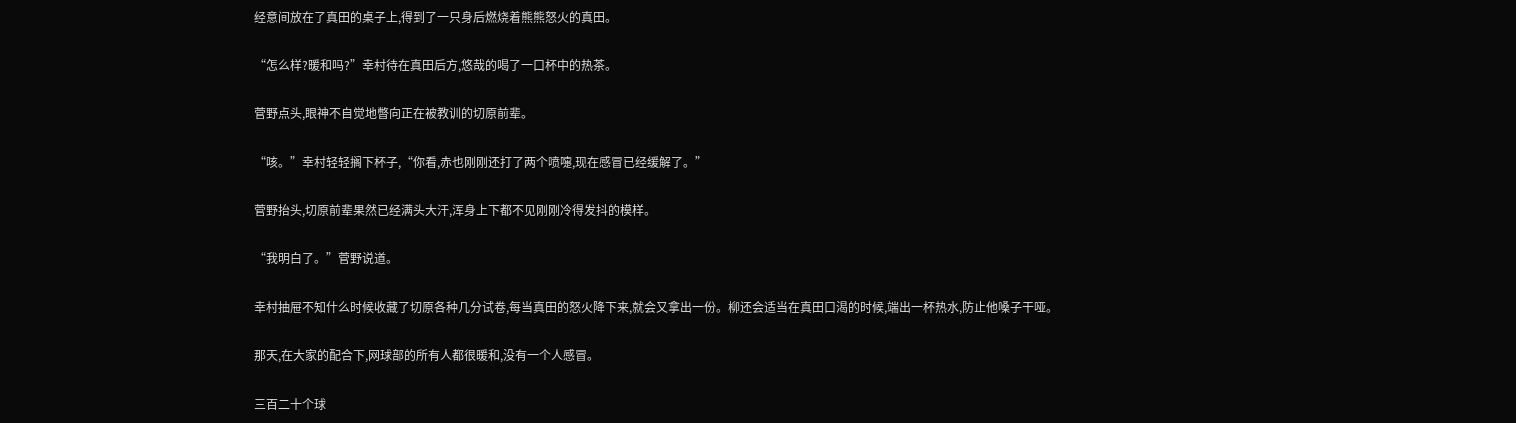经意间放在了真田的桌子上,得到了一只身后燃烧着熊熊怒火的真田。

“怎么样?暖和吗?”幸村待在真田后方,悠哉的喝了一口杯中的热茶。

菅野点头,眼神不自觉地暼向正在被教训的切原前辈。

“咳。”幸村轻轻搁下杯子,“你看,赤也刚刚还打了两个喷嚏,现在感冒已经缓解了。”

菅野抬头,切原前辈果然已经满头大汗,浑身上下都不见刚刚冷得发抖的模样。

“我明白了。”菅野说道。

幸村抽屉不知什么时候收藏了切原各种几分试卷,每当真田的怒火降下来,就会又拿出一份。柳还会适当在真田口渴的时候,端出一杯热水,防止他嗓子干哑。

那天,在大家的配合下,网球部的所有人都很暖和,没有一个人感冒。

三百二十个球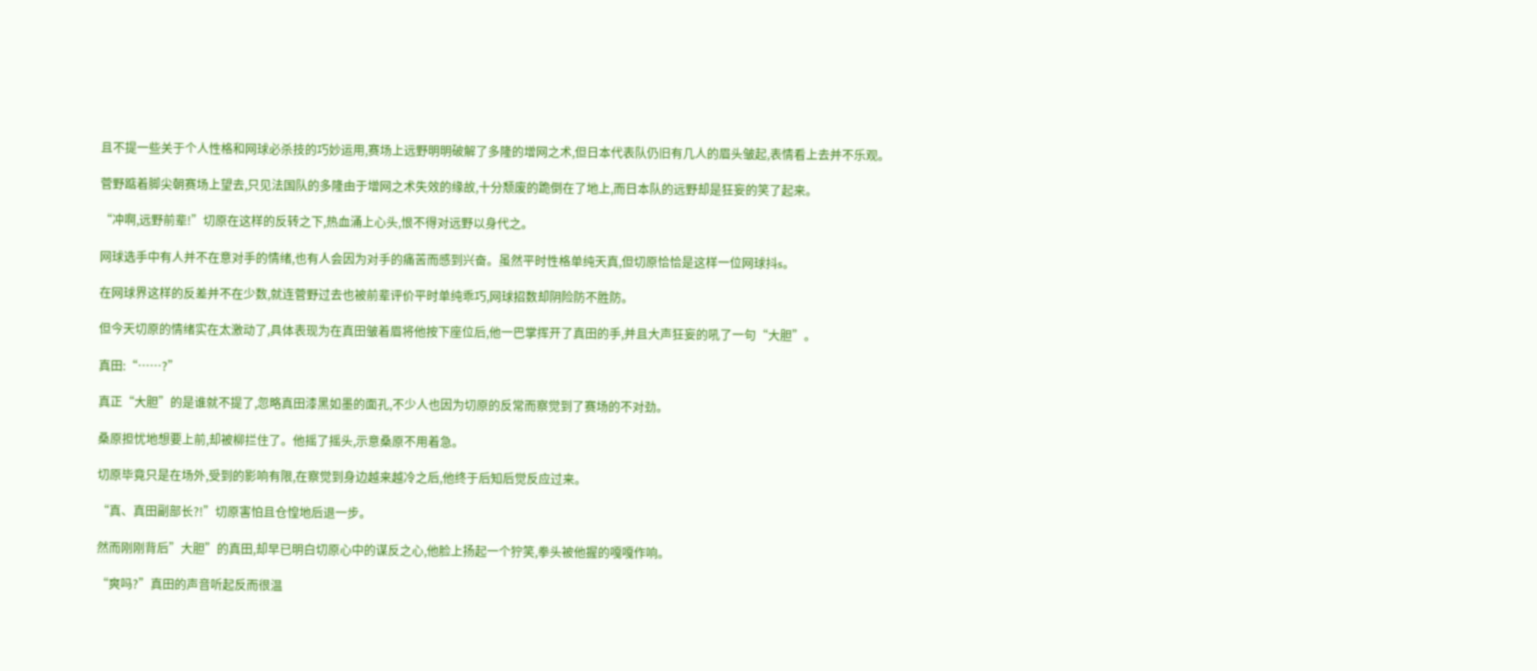且不提一些关于个人性格和网球必杀技的巧妙运用,赛场上远野明明破解了多隆的增网之术,但日本代表队仍旧有几人的眉头皱起,表情看上去并不乐观。

菅野踮着脚尖朝赛场上望去,只见法国队的多隆由于增网之术失效的缘故,十分颓废的跪倒在了地上,而日本队的远野却是狂妄的笑了起来。

“冲啊,远野前辈!”切原在这样的反转之下,热血涌上心头,恨不得对远野以身代之。

网球选手中有人并不在意对手的情绪,也有人会因为对手的痛苦而感到兴奋。虽然平时性格单纯天真,但切原恰恰是这样一位网球抖s。

在网球界这样的反差并不在少数,就连菅野过去也被前辈评价平时单纯乖巧,网球招数却阴险防不胜防。

但今天切原的情绪实在太激动了,具体表现为在真田皱着眉将他按下座位后,他一巴掌挥开了真田的手,并且大声狂妄的吼了一句“大胆”。

真田:“……?”

真正“大胆”的是谁就不提了,忽略真田漆黑如墨的面孔,不少人也因为切原的反常而察觉到了赛场的不对劲。

桑原担忧地想要上前,却被柳拦住了。他摇了摇头,示意桑原不用着急。

切原毕竟只是在场外,受到的影响有限,在察觉到身边越来越冷之后,他终于后知后觉反应过来。

“真、真田副部长?!”切原害怕且仓惶地后退一步。

然而刚刚背后”大胆”的真田,却早已明白切原心中的谋反之心,他脸上扬起一个狞笑,拳头被他握的嘎嘎作响。

“爽吗?”真田的声音听起反而很温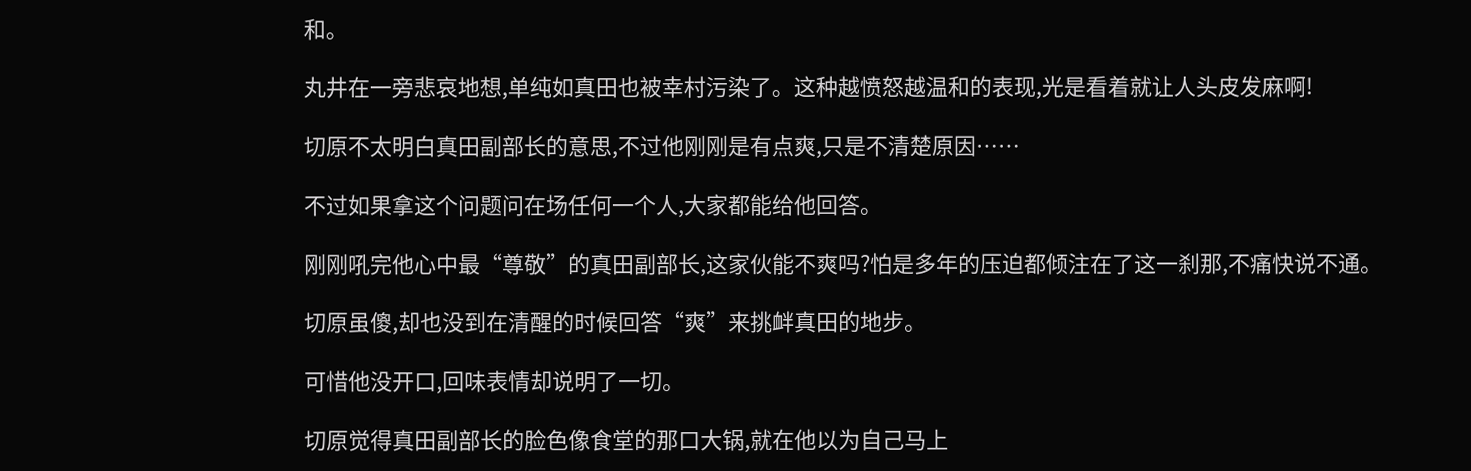和。

丸井在一旁悲哀地想,单纯如真田也被幸村污染了。这种越愤怒越温和的表现,光是看着就让人头皮发麻啊!

切原不太明白真田副部长的意思,不过他刚刚是有点爽,只是不清楚原因……

不过如果拿这个问题问在场任何一个人,大家都能给他回答。

刚刚吼完他心中最“尊敬”的真田副部长,这家伙能不爽吗?怕是多年的压迫都倾注在了这一刹那,不痛快说不通。

切原虽傻,却也没到在清醒的时候回答“爽”来挑衅真田的地步。

可惜他没开口,回味表情却说明了一切。

切原觉得真田副部长的脸色像食堂的那口大锅,就在他以为自己马上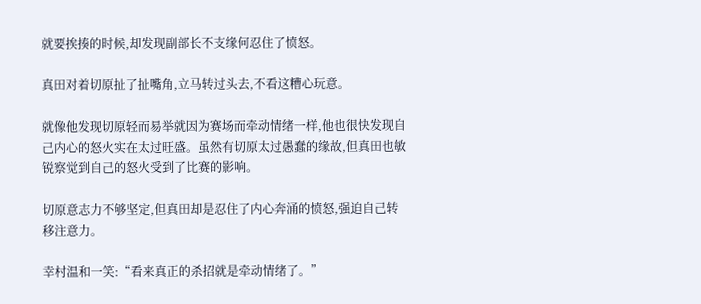就要挨揍的时候,却发现副部长不支缘何忍住了愤怒。

真田对着切原扯了扯嘴角,立马转过头去,不看这糟心玩意。

就像他发现切原轻而易举就因为赛场而牵动情绪一样,他也很快发现自己内心的怒火实在太过旺盛。虽然有切原太过愚蠢的缘故,但真田也敏锐察觉到自己的怒火受到了比赛的影响。

切原意志力不够坚定,但真田却是忍住了内心奔涌的愤怒,强迫自己转移注意力。

幸村温和一笑:“看来真正的杀招就是牵动情绪了。”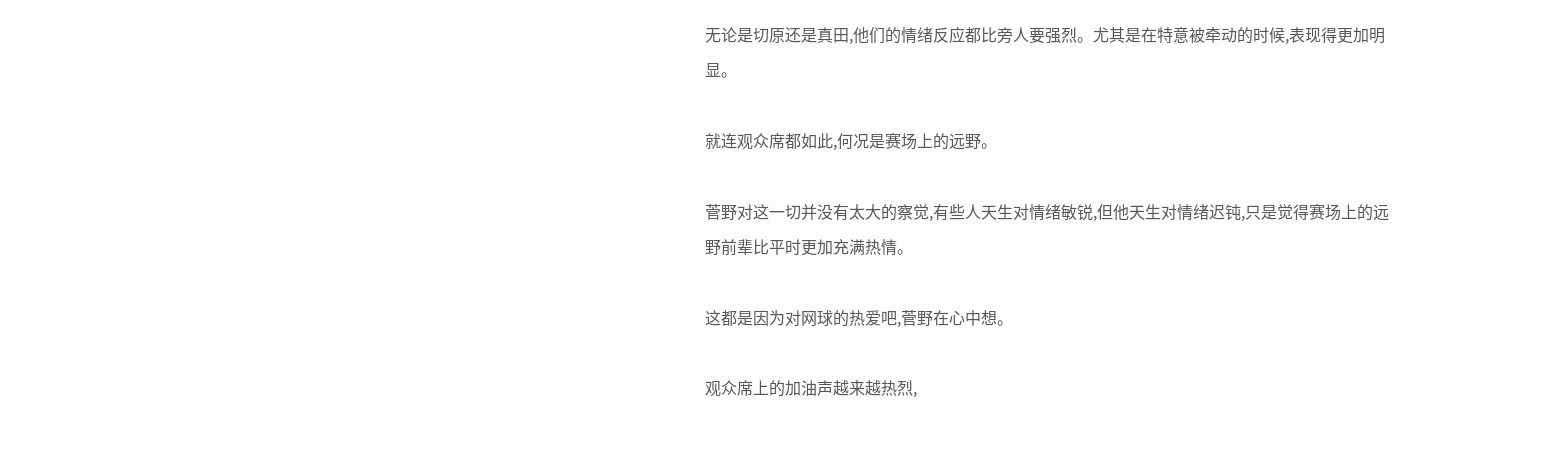无论是切原还是真田,他们的情绪反应都比旁人要强烈。尤其是在特意被牵动的时候,表现得更加明显。

就连观众席都如此,何况是赛场上的远野。

菅野对这一切并没有太大的察觉,有些人天生对情绪敏锐,但他天生对情绪迟钝,只是觉得赛场上的远野前辈比平时更加充满热情。

这都是因为对网球的热爱吧,菅野在心中想。

观众席上的加油声越来越热烈,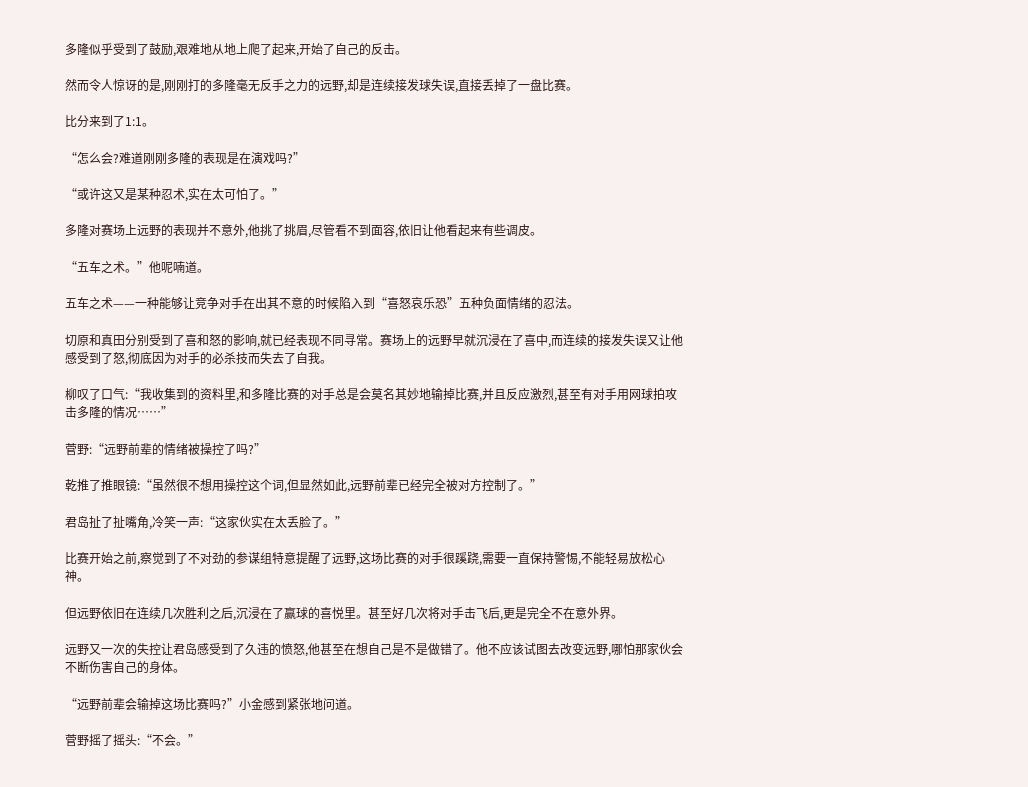多隆似乎受到了鼓励,艰难地从地上爬了起来,开始了自己的反击。

然而令人惊讶的是,刚刚打的多隆毫无反手之力的远野,却是连续接发球失误,直接丢掉了一盘比赛。

比分来到了1:1。

“怎么会?难道刚刚多隆的表现是在演戏吗?”

“或许这又是某种忍术,实在太可怕了。”

多隆对赛场上远野的表现并不意外,他挑了挑眉,尽管看不到面容,依旧让他看起来有些调皮。

“五车之术。”他呢喃道。

五车之术——一种能够让竞争对手在出其不意的时候陷入到“喜怒哀乐恐”五种负面情绪的忍法。

切原和真田分别受到了喜和怒的影响,就已经表现不同寻常。赛场上的远野早就沉浸在了喜中,而连续的接发失误又让他感受到了怒,彻底因为对手的必杀技而失去了自我。

柳叹了口气:“我收集到的资料里,和多隆比赛的对手总是会莫名其妙地输掉比赛,并且反应激烈,甚至有对手用网球拍攻击多隆的情况……”

菅野:“远野前辈的情绪被操控了吗?”

乾推了推眼镜:“虽然很不想用操控这个词,但显然如此,远野前辈已经完全被对方控制了。”

君岛扯了扯嘴角,冷笑一声:“这家伙实在太丢脸了。”

比赛开始之前,察觉到了不对劲的参谋组特意提醒了远野,这场比赛的对手很蹊跷,需要一直保持警惕,不能轻易放松心神。

但远野依旧在连续几次胜利之后,沉浸在了赢球的喜悦里。甚至好几次将对手击飞后,更是完全不在意外界。

远野又一次的失控让君岛感受到了久违的愤怒,他甚至在想自己是不是做错了。他不应该试图去改变远野,哪怕那家伙会不断伤害自己的身体。

“远野前辈会输掉这场比赛吗?”小金感到紧张地问道。

菅野摇了摇头:“不会。”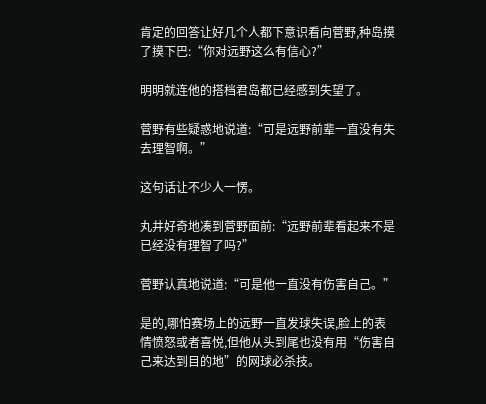肯定的回答让好几个人都下意识看向菅野,种岛摸了摸下巴:“你对远野这么有信心?”

明明就连他的搭档君岛都已经感到失望了。

菅野有些疑惑地说道:“可是远野前辈一直没有失去理智啊。”

这句话让不少人一愣。

丸井好奇地凑到菅野面前:“远野前辈看起来不是已经没有理智了吗?”

菅野认真地说道:“可是他一直没有伤害自己。”

是的,哪怕赛场上的远野一直发球失误,脸上的表情愤怒或者喜悦,但他从头到尾也没有用“伤害自己来达到目的地”的网球必杀技。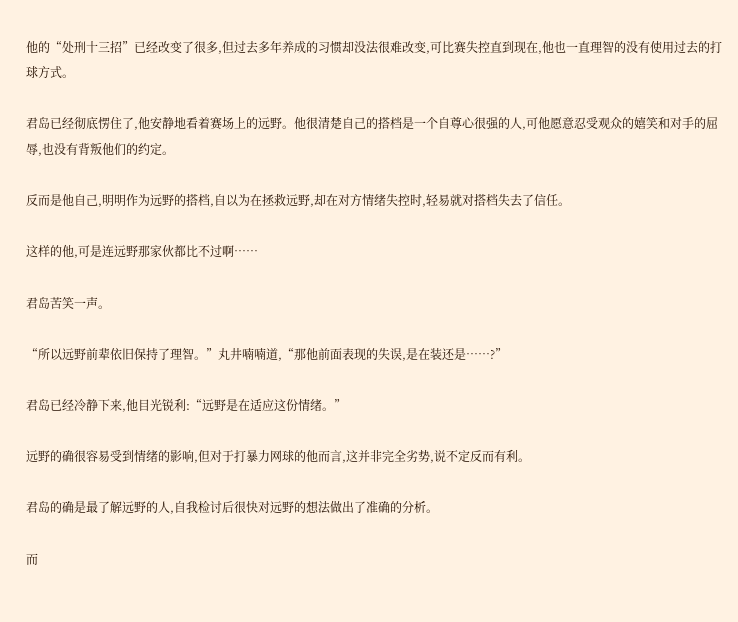他的“处刑十三招”已经改变了很多,但过去多年养成的习惯却没法很难改变,可比赛失控直到现在,他也一直理智的没有使用过去的打球方式。

君岛已经彻底愣住了,他安静地看着赛场上的远野。他很清楚自己的搭档是一个自尊心很强的人,可他愿意忍受观众的嬉笑和对手的屈辱,也没有背叛他们的约定。

反而是他自己,明明作为远野的搭档,自以为在拯救远野,却在对方情绪失控时,轻易就对搭档失去了信任。

这样的他,可是连远野那家伙都比不过啊……

君岛苦笑一声。

“所以远野前辈依旧保持了理智。”丸井喃喃道,“那他前面表现的失误,是在装还是……?”

君岛已经冷静下来,他目光锐利:“远野是在适应这份情绪。”

远野的确很容易受到情绪的影响,但对于打暴力网球的他而言,这并非完全劣势,说不定反而有利。

君岛的确是最了解远野的人,自我检讨后很快对远野的想法做出了准确的分析。

而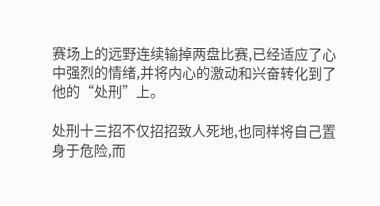赛场上的远野连续输掉两盘比赛,已经适应了心中强烈的情绪,并将内心的激动和兴奋转化到了他的“处刑”上。

处刑十三招不仅招招致人死地,也同样将自己置身于危险,而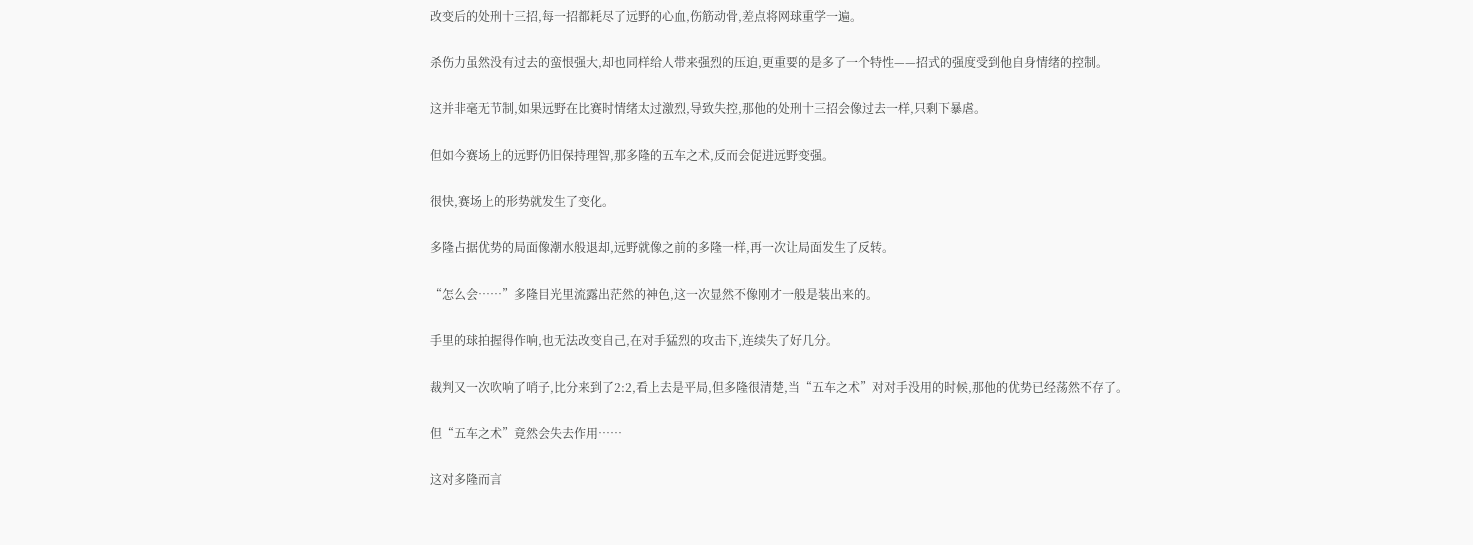改变后的处刑十三招,每一招都耗尽了远野的心血,伤筋动骨,差点将网球重学一遍。

杀伤力虽然没有过去的蛮恨强大,却也同样给人带来强烈的压迫,更重要的是多了一个特性——招式的强度受到他自身情绪的控制。

这并非毫无节制,如果远野在比赛时情绪太过激烈,导致失控,那他的处刑十三招会像过去一样,只剩下暴虐。

但如今赛场上的远野仍旧保持理智,那多隆的五车之术,反而会促进远野变强。

很快,赛场上的形势就发生了变化。

多隆占据优势的局面像潮水般退却,远野就像之前的多隆一样,再一次让局面发生了反转。

“怎么会……”多隆目光里流露出茫然的神色,这一次显然不像刚才一般是装出来的。

手里的球拍握得作响,也无法改变自己,在对手猛烈的攻击下,连续失了好几分。

裁判又一次吹响了哨子,比分来到了2:2,看上去是平局,但多隆很清楚,当“五车之术”对对手没用的时候,那他的优势已经荡然不存了。

但“五车之术”竟然会失去作用……

这对多隆而言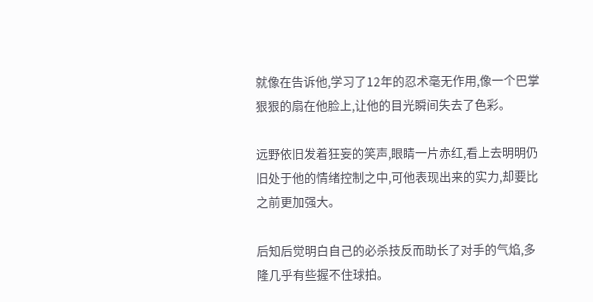就像在告诉他,学习了12年的忍术毫无作用,像一个巴掌狠狠的扇在他脸上,让他的目光瞬间失去了色彩。

远野依旧发着狂妄的笑声,眼睛一片赤红,看上去明明仍旧处于他的情绪控制之中,可他表现出来的实力,却要比之前更加强大。

后知后觉明白自己的必杀技反而助长了对手的气焰,多隆几乎有些握不住球拍。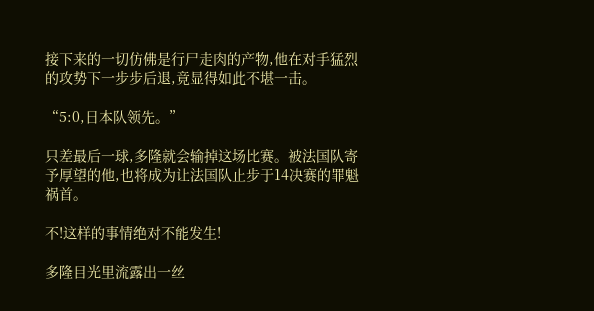接下来的一切仿佛是行尸走肉的产物,他在对手猛烈的攻势下一步步后退,竟显得如此不堪一击。

“5:0,日本队领先。”

只差最后一球,多隆就会输掉这场比赛。被法国队寄予厚望的他,也将成为让法国队止步于14决赛的罪魁祸首。

不!这样的事情绝对不能发生!

多隆目光里流露出一丝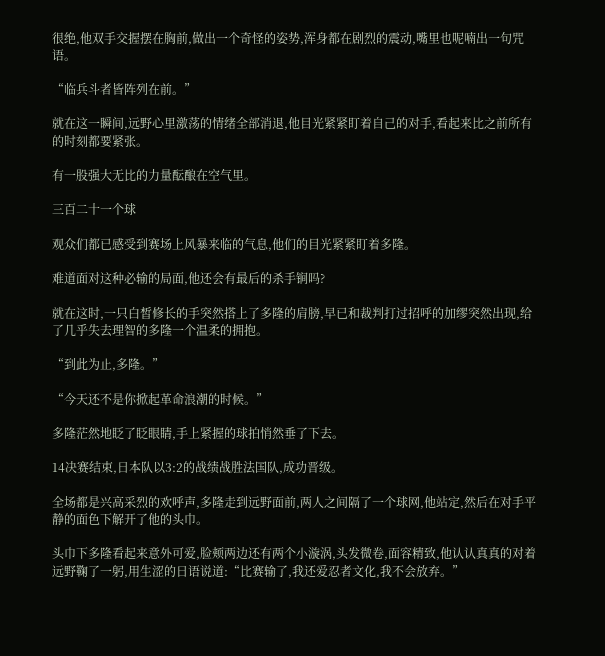很绝,他双手交握摆在胸前,做出一个奇怪的姿势,浑身都在剧烈的震动,嘴里也呢喃出一句咒语。

“临兵斗者皆阵列在前。”

就在这一瞬间,远野心里激荡的情绪全部消退,他目光紧紧盯着自己的对手,看起来比之前所有的时刻都要紧张。

有一股强大无比的力量酝酿在空气里。

三百二十一个球

观众们都已感受到赛场上风暴来临的气息,他们的目光紧紧盯着多隆。

难道面对这种必输的局面,他还会有最后的杀手锏吗?

就在这时,一只白皙修长的手突然搭上了多隆的肩膀,早已和裁判打过招呼的加缪突然出现,给了几乎失去理智的多隆一个温柔的拥抱。

“到此为止,多隆。”

“今天还不是你掀起革命浪潮的时候。”

多隆茫然地眨了眨眼睛,手上紧握的球拍悄然垂了下去。

14决赛结束,日本队以3:2的战绩战胜法国队,成功晋级。

全场都是兴高采烈的欢呼声,多隆走到远野面前,两人之间隔了一个球网,他站定,然后在对手平静的面色下解开了他的头巾。

头巾下多隆看起来意外可爱,脸颊两边还有两个小漩涡,头发微卷,面容精致,他认认真真的对着远野鞠了一躬,用生涩的日语说道:“比赛输了,我还爱忍者文化,我不会放弃。”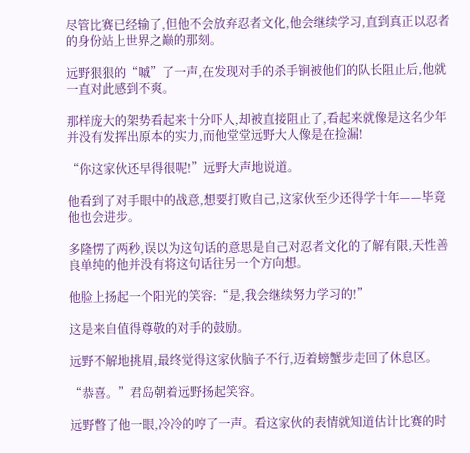尽管比赛已经输了,但他不会放弃忍者文化,他会继续学习,直到真正以忍者的身份站上世界之巅的那刻。

远野狠狠的“嘁”了一声,在发现对手的杀手锏被他们的队长阻止后,他就一直对此感到不爽。

那样庞大的架势看起来十分吓人,却被直接阻止了,看起来就像是这名少年并没有发挥出原本的实力,而他堂堂远野大人像是在捡漏!

“你这家伙还早得很呢!”远野大声地说道。

他看到了对手眼中的战意,想要打败自己,这家伙至少还得学十年——毕竟他也会进步。

多隆愣了两秒,误以为这句话的意思是自己对忍者文化的了解有限,天性善良单纯的他并没有将这句话往另一个方向想。

他脸上扬起一个阳光的笑容:“是,我会继续努力学习的!”

这是来自值得尊敬的对手的鼓励。

远野不解地挑眉,最终觉得这家伙脑子不行,迈着螃蟹步走回了休息区。

“恭喜。”君岛朝着远野扬起笑容。

远野暼了他一眼,冷冷的哼了一声。看这家伙的表情就知道估计比赛的时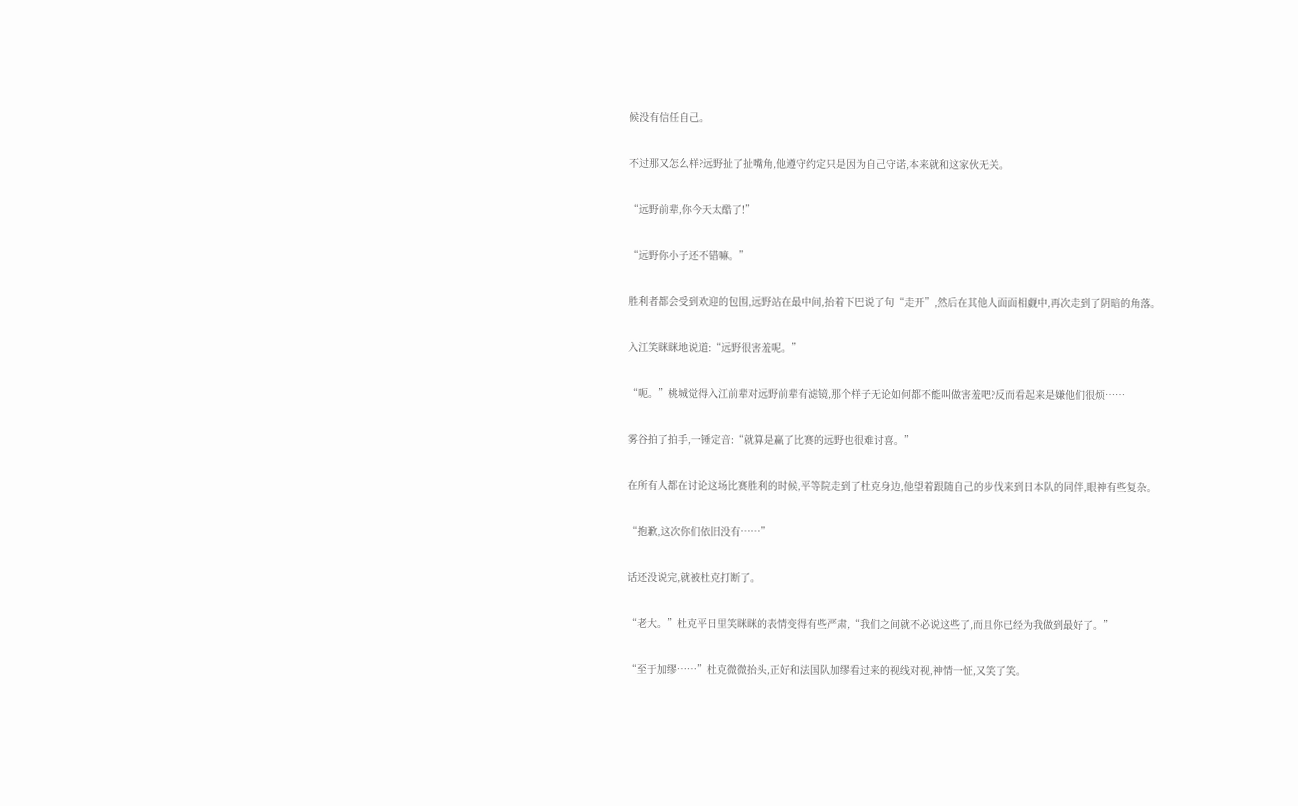候没有信任自己。

不过那又怎么样?远野扯了扯嘴角,他遵守约定只是因为自己守诺,本来就和这家伙无关。

“远野前辈,你今天太酷了!”

“远野你小子还不错嘛。”

胜利者都会受到欢迎的包围,远野站在最中间,抬着下巴说了句“走开”,然后在其他人面面相觑中,再次走到了阴暗的角落。

入江笑眯眯地说道:“远野很害羞呢。”

“呃。”桃城觉得入江前辈对远野前辈有滤镜,那个样子无论如何都不能叫做害羞吧?反而看起来是嫌他们很烦……

雾谷拍了拍手,一锤定音:“就算是赢了比赛的远野也很难讨喜。”

在所有人都在讨论这场比赛胜利的时候,平等院走到了杜克身边,他望着跟随自己的步伐来到日本队的同伴,眼神有些复杂。

“抱歉,这次你们依旧没有……”

话还没说完,就被杜克打断了。

“老大。”杜克平日里笑眯眯的表情变得有些严肃,“我们之间就不必说这些了,而且你已经为我做到最好了。”

“至于加缪……”杜克微微抬头,正好和法国队加缪看过来的视线对视,神情一怔,又笑了笑。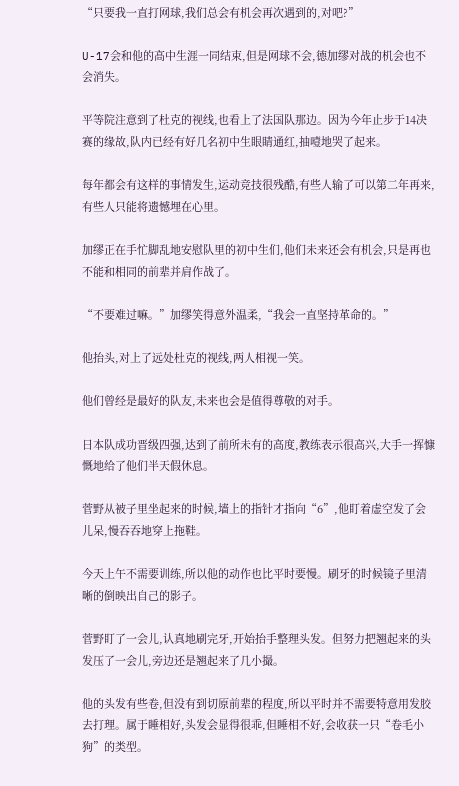“只要我一直打网球,我们总会有机会再次遇到的,对吧?”

U-17会和他的高中生涯一同结束,但是网球不会,德加缪对战的机会也不会消失。

平等院注意到了杜克的视线,也看上了法国队那边。因为今年止步于14决赛的缘故,队内已经有好几名初中生眼睛通红,抽噎地哭了起来。

每年都会有这样的事情发生,运动竞技很残酷,有些人输了可以第二年再来,有些人只能将遗憾埋在心里。

加缪正在手忙脚乱地安慰队里的初中生们,他们未来还会有机会,只是再也不能和相同的前辈并肩作战了。

“不要难过嘛。”加缪笑得意外温柔,“我会一直坚持革命的。”

他抬头,对上了远处杜克的视线,两人相视一笑。

他们曾经是最好的队友,未来也会是值得尊敬的对手。

日本队成功晋级四强,达到了前所未有的高度,教练表示很高兴,大手一挥慷慨地给了他们半天假休息。

菅野从被子里坐起来的时候,墙上的指针才指向“6”,他盯着虚空发了会儿呆,慢吞吞地穿上拖鞋。

今天上午不需要训练,所以他的动作也比平时要慢。刷牙的时候镜子里清晰的倒映出自己的影子。

菅野盯了一会儿,认真地刷完牙,开始抬手整理头发。但努力把翘起来的头发压了一会儿,旁边还是翘起来了几小撮。

他的头发有些卷,但没有到切原前辈的程度,所以平时并不需要特意用发胶去打理。属于睡相好,头发会显得很乖,但睡相不好,会收获一只“卷毛小狗”的类型。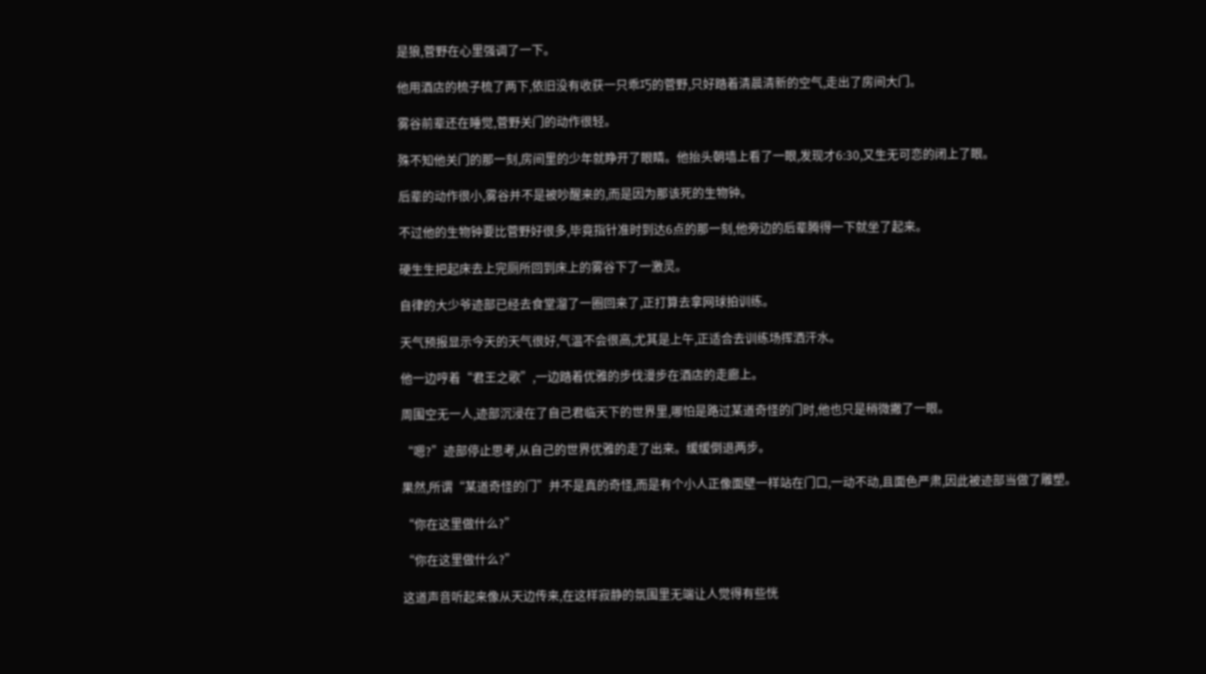是狼,菅野在心里强调了一下。

他用酒店的梳子梳了两下,依旧没有收获一只乖巧的菅野,只好踏着清晨清新的空气,走出了房间大门。

雾谷前辈还在睡觉,菅野关门的动作很轻。

殊不知他关门的那一刻,房间里的少年就睁开了眼睛。他抬头朝墙上看了一眼,发现才6:30,又生无可恋的闭上了眼。

后辈的动作很小,雾谷并不是被吵醒来的,而是因为那该死的生物钟。

不过他的生物钟要比菅野好很多,毕竟指针准时到达6点的那一刻,他旁边的后辈腾得一下就坐了起来。

硬生生把起床去上完厕所回到床上的雾谷下了一激灵。

自律的大少爷迹部已经去食堂溜了一圈回来了,正打算去拿网球拍训练。

天气预报显示今天的天气很好,气温不会很高,尤其是上午,正适合去训练场挥洒汗水。

他一边哼着“君王之歌”,一边踏着优雅的步伐漫步在酒店的走廊上。

周围空无一人,迹部沉浸在了自己君临天下的世界里,哪怕是路过某道奇怪的门时,他也只是稍微撇了一眼。

“嗯?”迹部停止思考,从自己的世界优雅的走了出来。缓缓倒退两步。

果然,所谓“某道奇怪的门”并不是真的奇怪,而是有个小人正像面壁一样站在门口,一动不动,且面色严肃,因此被迹部当做了雕塑。

“你在这里做什么?”

“你在这里做什么?”

这道声音听起来像从天边传来,在这样寂静的氛围里无端让人觉得有些恍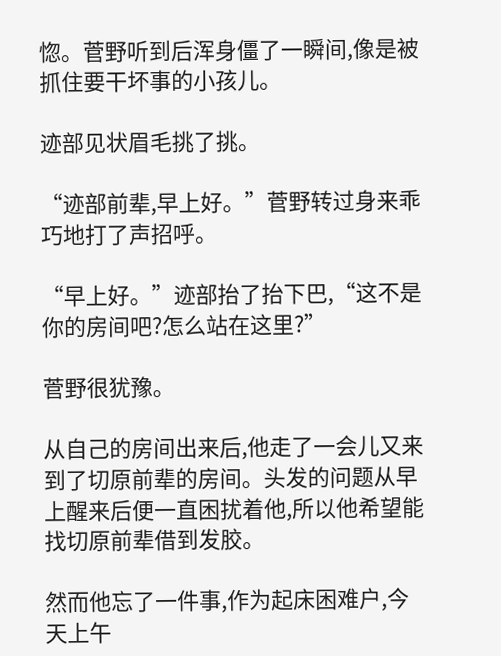惚。菅野听到后浑身僵了一瞬间,像是被抓住要干坏事的小孩儿。

迹部见状眉毛挑了挑。

“迹部前辈,早上好。”菅野转过身来乖巧地打了声招呼。

“早上好。”迹部抬了抬下巴,“这不是你的房间吧?怎么站在这里?”

菅野很犹豫。

从自己的房间出来后,他走了一会儿又来到了切原前辈的房间。头发的问题从早上醒来后便一直困扰着他,所以他希望能找切原前辈借到发胶。

然而他忘了一件事,作为起床困难户,今天上午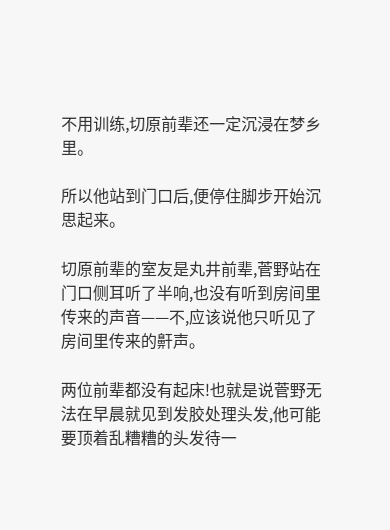不用训练,切原前辈还一定沉浸在梦乡里。

所以他站到门口后,便停住脚步开始沉思起来。

切原前辈的室友是丸井前辈,菅野站在门口侧耳听了半响,也没有听到房间里传来的声音——不,应该说他只听见了房间里传来的鼾声。

两位前辈都没有起床!也就是说菅野无法在早晨就见到发胶处理头发,他可能要顶着乱糟糟的头发待一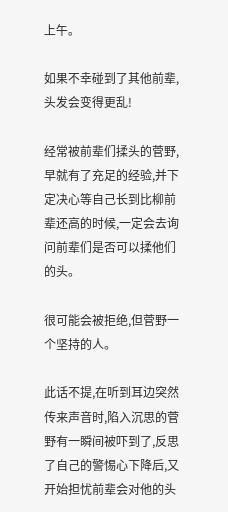上午。

如果不幸碰到了其他前辈,头发会变得更乱!

经常被前辈们揉头的菅野,早就有了充足的经验,并下定决心等自己长到比柳前辈还高的时候,一定会去询问前辈们是否可以揉他们的头。

很可能会被拒绝,但菅野一个坚持的人。

此话不提,在听到耳边突然传来声音时,陷入沉思的菅野有一瞬间被吓到了,反思了自己的警惕心下降后,又开始担忧前辈会对他的头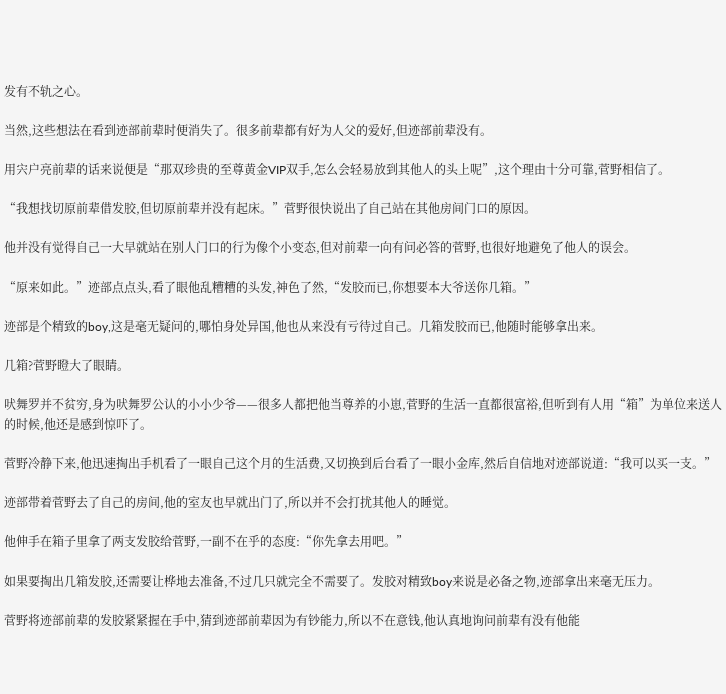发有不轨之心。

当然,这些想法在看到迹部前辈时便消失了。很多前辈都有好为人父的爱好,但迹部前辈没有。

用宍户亮前辈的话来说便是“那双珍贵的至尊黄金VIP双手,怎么会轻易放到其他人的头上呢”,这个理由十分可靠,菅野相信了。

“我想找切原前辈借发胶,但切原前辈并没有起床。”菅野很快说出了自己站在其他房间门口的原因。

他并没有觉得自己一大早就站在别人门口的行为像个小变态,但对前辈一向有问必答的菅野,也很好地避免了他人的误会。

“原来如此。”迹部点点头,看了眼他乱糟糟的头发,神色了然,“发胶而已,你想要本大爷送你几箱。”

迹部是个精致的boy,这是毫无疑问的,哪怕身处异国,他也从来没有亏待过自己。几箱发胶而已,他随时能够拿出来。

几箱?菅野瞪大了眼睛。

吠舞罗并不贫穷,身为吠舞罗公认的小小少爷——很多人都把他当尊养的小崽,菅野的生活一直都很富裕,但听到有人用“箱”为单位来送人的时候,他还是感到惊吓了。

菅野冷静下来,他迅速掏出手机看了一眼自己这个月的生活费,又切换到后台看了一眼小金库,然后自信地对迹部说道:“我可以买一支。”

迹部带着菅野去了自己的房间,他的室友也早就出门了,所以并不会打扰其他人的睡觉。

他伸手在箱子里拿了两支发胶给菅野,一副不在乎的态度:“你先拿去用吧。”

如果要掏出几箱发胶,还需要让桦地去准备,不过几只就完全不需要了。发胶对精致boy来说是必备之物,迹部拿出来毫无压力。

菅野将迹部前辈的发胶紧紧握在手中,猜到迹部前辈因为有钞能力,所以不在意钱,他认真地询问前辈有没有他能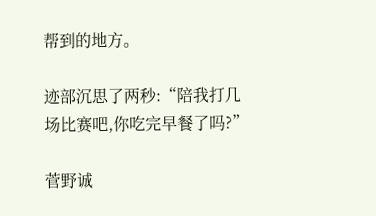帮到的地方。

迹部沉思了两秒:“陪我打几场比赛吧,你吃完早餐了吗?”

菅野诚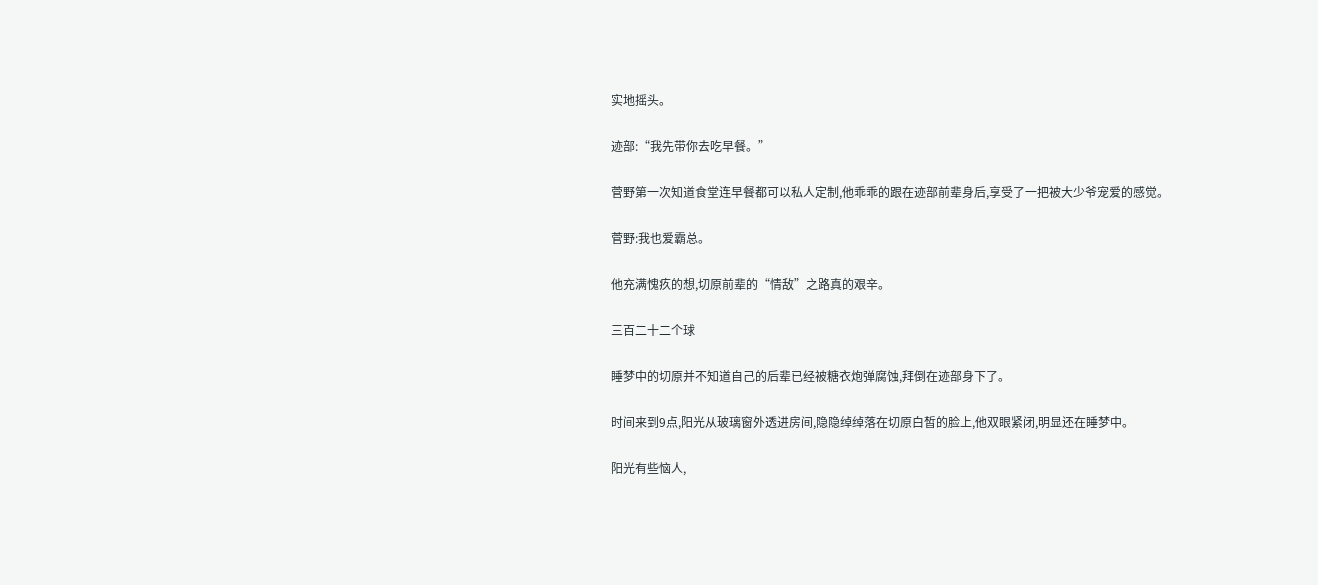实地摇头。

迹部:“我先带你去吃早餐。”

菅野第一次知道食堂连早餐都可以私人定制,他乖乖的跟在迹部前辈身后,享受了一把被大少爷宠爱的感觉。

菅野:我也爱霸总。

他充满愧疚的想,切原前辈的“情敌”之路真的艰辛。

三百二十二个球

睡梦中的切原并不知道自己的后辈已经被糖衣炮弹腐蚀,拜倒在迹部身下了。

时间来到9点,阳光从玻璃窗外透进房间,隐隐绰绰落在切原白皙的脸上,他双眼紧闭,明显还在睡梦中。

阳光有些恼人,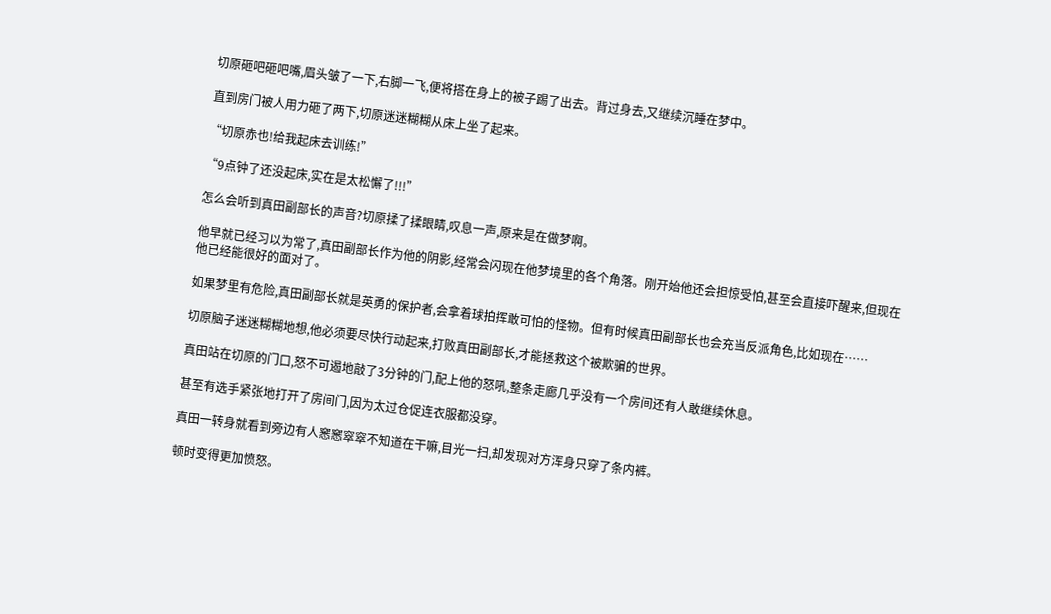切原砸吧砸吧嘴,眉头皱了一下,右脚一飞,便将搭在身上的被子踢了出去。背过身去,又继续沉睡在梦中。

直到房门被人用力砸了两下,切原迷迷糊糊从床上坐了起来。

“切原赤也!给我起床去训练!”

“9点钟了还没起床,实在是太松懈了!!!”

怎么会听到真田副部长的声音?切原揉了揉眼睛,叹息一声,原来是在做梦啊。

他早就已经习以为常了,真田副部长作为他的阴影,经常会闪现在他梦境里的各个角落。刚开始他还会担惊受怕,甚至会直接吓醒来,但现在他已经能很好的面对了。

如果梦里有危险,真田副部长就是英勇的保护者,会拿着球拍挥敢可怕的怪物。但有时候真田副部长也会充当反派角色,比如现在……

切原脑子迷迷糊糊地想,他必须要尽快行动起来,打败真田副部长,才能拯救这个被欺骗的世界。

真田站在切原的门口,怒不可遏地敲了3分钟的门,配上他的怒吼,整条走廊几乎没有一个房间还有人敢继续休息。

甚至有选手紧张地打开了房间门,因为太过仓促连衣服都没穿。

真田一转身就看到旁边有人窸窸窣窣不知道在干嘛,目光一扫,却发现对方浑身只穿了条内裤。

顿时变得更加愤怒。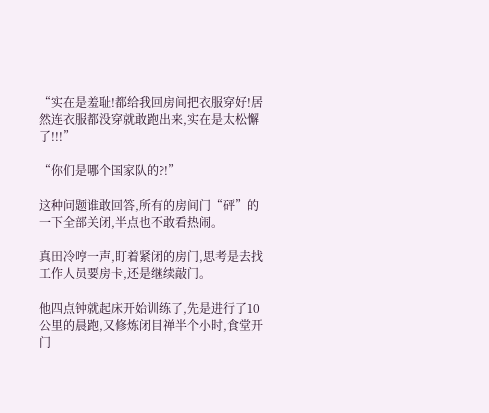“实在是羞耻!都给我回房间把衣服穿好!居然连衣服都没穿就敢跑出来,实在是太松懈了!!!”

“你们是哪个国家队的?!”

这种问题谁敢回答,所有的房间门“砰”的一下全部关闭,半点也不敢看热闹。

真田冷哼一声,盯着紧闭的房门,思考是去找工作人员要房卡,还是继续敲门。

他四点钟就起床开始训练了,先是进行了10公里的晨跑,又修炼闭目禅半个小时,食堂开门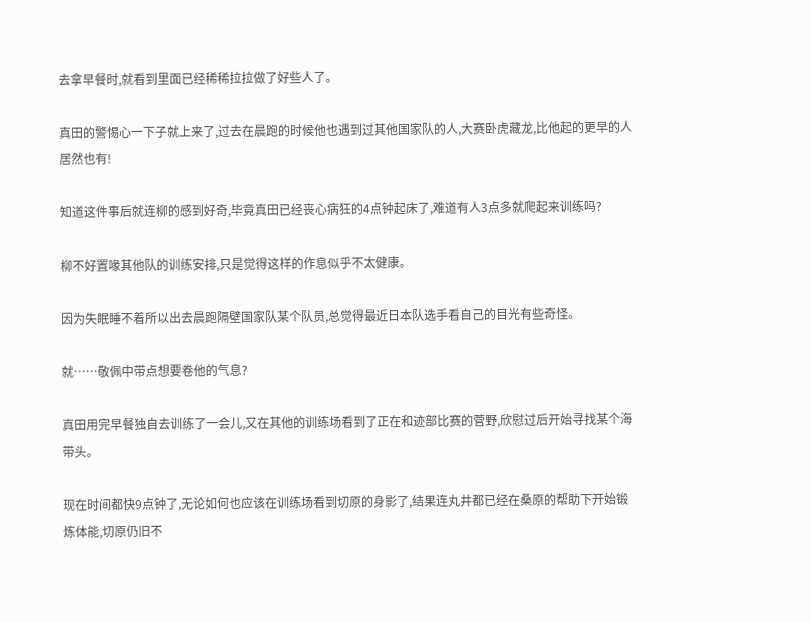去拿早餐时,就看到里面已经稀稀拉拉做了好些人了。

真田的警惕心一下子就上来了,过去在晨跑的时候他也遇到过其他国家队的人,大赛卧虎藏龙,比他起的更早的人居然也有!

知道这件事后就连柳的感到好奇,毕竟真田已经丧心病狂的4点钟起床了,难道有人3点多就爬起来训练吗?

柳不好置喙其他队的训练安排,只是觉得这样的作息似乎不太健康。

因为失眠睡不着所以出去晨跑隔壁国家队某个队员,总觉得最近日本队选手看自己的目光有些奇怪。

就……敬佩中带点想要卷他的气息?

真田用完早餐独自去训练了一会儿,又在其他的训练场看到了正在和迹部比赛的菅野,欣慰过后开始寻找某个海带头。

现在时间都快9点钟了,无论如何也应该在训练场看到切原的身影了,结果连丸井都已经在桑原的帮助下开始锻炼体能,切原仍旧不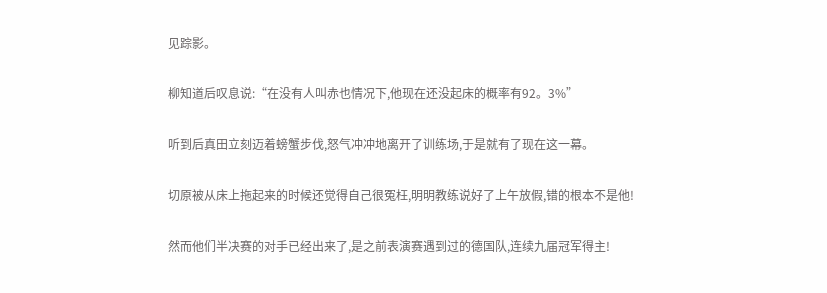见踪影。

柳知道后叹息说:“在没有人叫赤也情况下,他现在还没起床的概率有92。3%”

听到后真田立刻迈着螃蟹步伐,怒气冲冲地离开了训练场,于是就有了现在这一幕。

切原被从床上拖起来的时候还觉得自己很冤枉,明明教练说好了上午放假,错的根本不是他!

然而他们半决赛的对手已经出来了,是之前表演赛遇到过的德国队,连续九届冠军得主!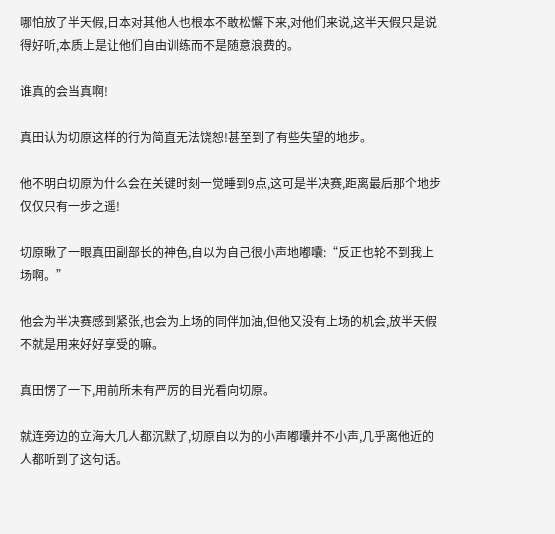哪怕放了半天假,日本对其他人也根本不敢松懈下来,对他们来说,这半天假只是说得好听,本质上是让他们自由训练而不是随意浪费的。

谁真的会当真啊!

真田认为切原这样的行为简直无法饶恕!甚至到了有些失望的地步。

他不明白切原为什么会在关键时刻一觉睡到9点,这可是半决赛,距离最后那个地步仅仅只有一步之遥!

切原瞅了一眼真田副部长的神色,自以为自己很小声地嘟囔:“反正也轮不到我上场啊。”

他会为半决赛感到紧张,也会为上场的同伴加油,但他又没有上场的机会,放半天假不就是用来好好享受的嘛。

真田愣了一下,用前所未有严厉的目光看向切原。

就连旁边的立海大几人都沉默了,切原自以为的小声嘟囔并不小声,几乎离他近的人都听到了这句话。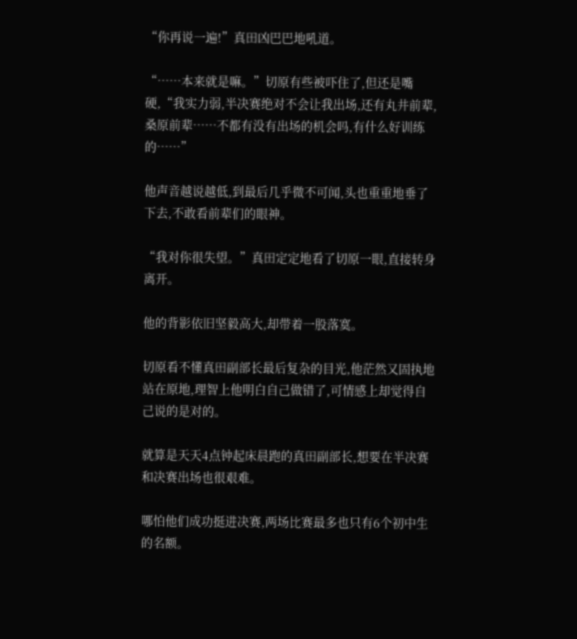“你再说一遍!”真田凶巴巴地吼道。

“……本来就是嘛。”切原有些被吓住了,但还是嘴硬,“我实力弱,半决赛绝对不会让我出场,还有丸井前辈,桑原前辈……不都有没有出场的机会吗,有什么好训练的……”

他声音越说越低,到最后几乎微不可闻,头也重重地垂了下去,不敢看前辈们的眼神。

“我对你很失望。”真田定定地看了切原一眼,直接转身离开。

他的背影依旧坚毅高大,却带着一股落寞。

切原看不懂真田副部长最后复杂的目光,他茫然又固执地站在原地,理智上他明白自己做错了,可情感上却觉得自己说的是对的。

就算是天天4点钟起床晨跑的真田副部长,想要在半决赛和决赛出场也很艰难。

哪怕他们成功挺进决赛,两场比赛最多也只有6个初中生的名额。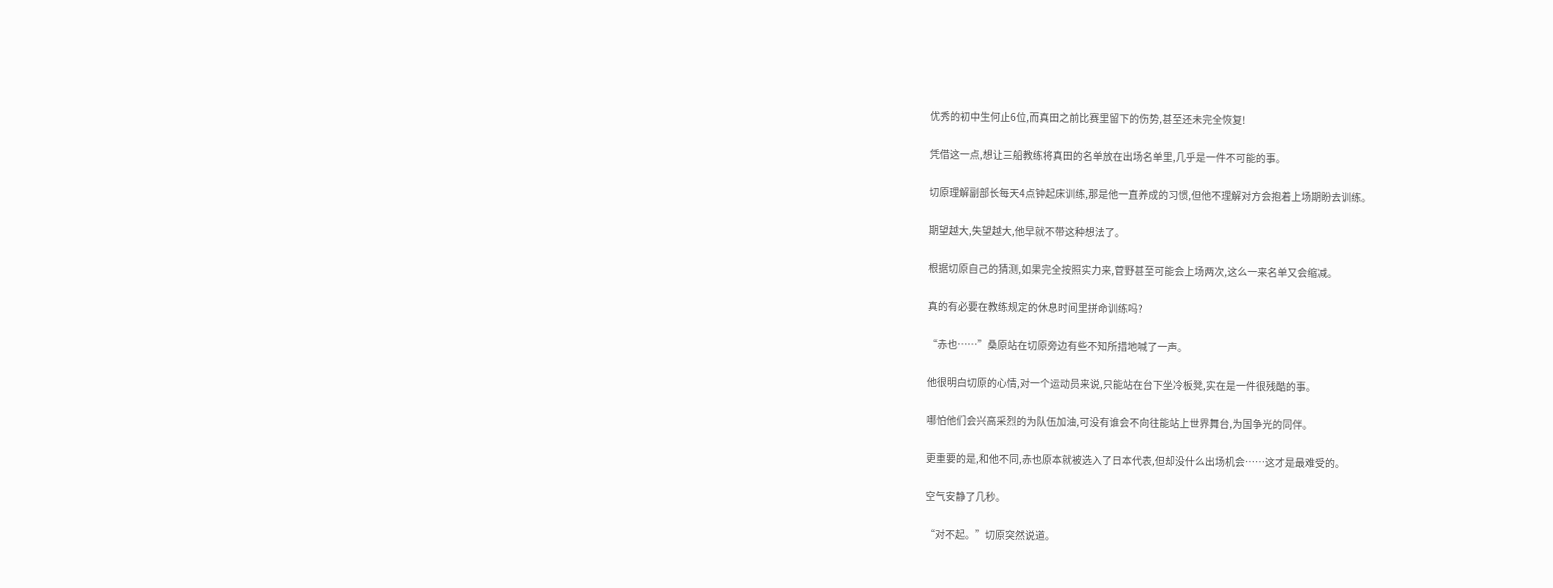优秀的初中生何止6位,而真田之前比赛里留下的伤势,甚至还未完全恢复!

凭借这一点,想让三船教练将真田的名单放在出场名单里,几乎是一件不可能的事。

切原理解副部长每天4点钟起床训练,那是他一直养成的习惯,但他不理解对方会抱着上场期盼去训练。

期望越大,失望越大,他早就不带这种想法了。

根据切原自己的猜测,如果完全按照实力来,菅野甚至可能会上场两次,这么一来名单又会缩减。

真的有必要在教练规定的休息时间里拼命训练吗?

“赤也……”桑原站在切原旁边有些不知所措地喊了一声。

他很明白切原的心情,对一个运动员来说,只能站在台下坐冷板凳,实在是一件很残酷的事。

哪怕他们会兴高采烈的为队伍加油,可没有谁会不向往能站上世界舞台,为国争光的同伴。

更重要的是,和他不同,赤也原本就被选入了日本代表,但却没什么出场机会……这才是最难受的。

空气安静了几秒。

“对不起。”切原突然说道。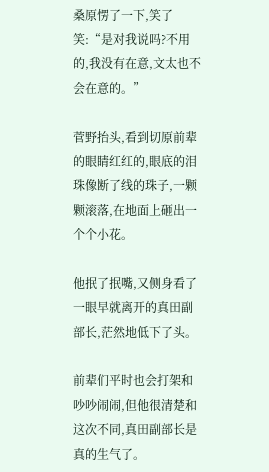桑原愣了一下,笑了笑:“是对我说吗?不用的,我没有在意,文太也不会在意的。”

菅野抬头,看到切原前辈的眼睛红红的,眼底的泪珠像断了线的珠子,一颗颗滚落,在地面上砸出一个个小花。

他抿了抿嘴,又侧身看了一眼早就离开的真田副部长,茫然地低下了头。

前辈们平时也会打架和吵吵闹闹,但他很清楚和这次不同,真田副部长是真的生气了。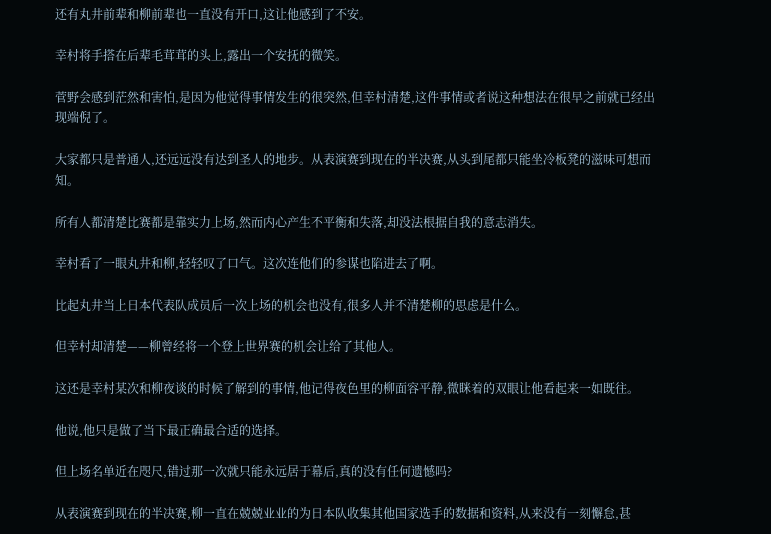还有丸井前辈和柳前辈也一直没有开口,这让他感到了不安。

幸村将手搭在后辈毛茸茸的头上,露出一个安抚的微笑。

菅野会感到茫然和害怕,是因为他觉得事情发生的很突然,但幸村清楚,这件事情或者说这种想法在很早之前就已经出现端倪了。

大家都只是普通人,还远远没有达到圣人的地步。从表演赛到现在的半决赛,从头到尾都只能坐冷板凳的滋味可想而知。

所有人都清楚比赛都是靠实力上场,然而内心产生不平衡和失落,却没法根据自我的意志消失。

幸村看了一眼丸井和柳,轻轻叹了口气。这次连他们的参谋也陷进去了啊。

比起丸井当上日本代表队成员后一次上场的机会也没有,很多人并不清楚柳的思虑是什么。

但幸村却清楚——柳曾经将一个登上世界赛的机会让给了其他人。

这还是幸村某次和柳夜谈的时候了解到的事情,他记得夜色里的柳面容平静,微眯着的双眼让他看起来一如既往。

他说,他只是做了当下最正确最合适的选择。

但上场名单近在咫尺,错过那一次就只能永远居于幕后,真的没有任何遗憾吗?

从表演赛到现在的半决赛,柳一直在兢兢业业的为日本队收集其他国家选手的数据和资料,从来没有一刻懈怠,甚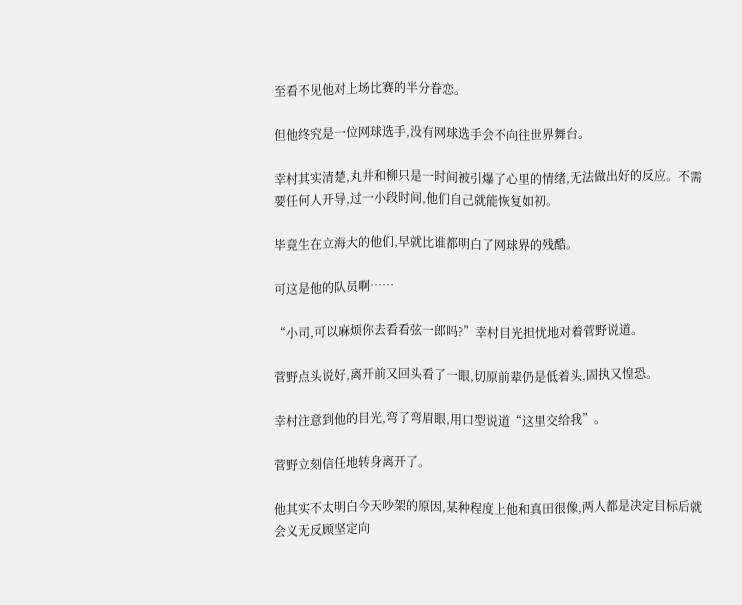至看不见他对上场比赛的半分眷恋。

但他终究是一位网球选手,没有网球选手会不向往世界舞台。

幸村其实清楚,丸井和柳只是一时间被引爆了心里的情绪,无法做出好的反应。不需要任何人开导,过一小段时间,他们自己就能恢复如初。

毕竟生在立海大的他们,早就比谁都明白了网球界的残酷。

可这是他的队员啊……

“小司,可以麻烦你去看看弦一郎吗?”幸村目光担忧地对着菅野说道。

菅野点头说好,离开前又回头看了一眼,切原前辈仍是低着头,固执又惶恐。

幸村注意到他的目光,弯了弯眉眼,用口型说道“这里交给我”。

菅野立刻信任地转身离开了。

他其实不太明白今天吵架的原因,某种程度上他和真田很像,两人都是决定目标后就会义无反顾坚定向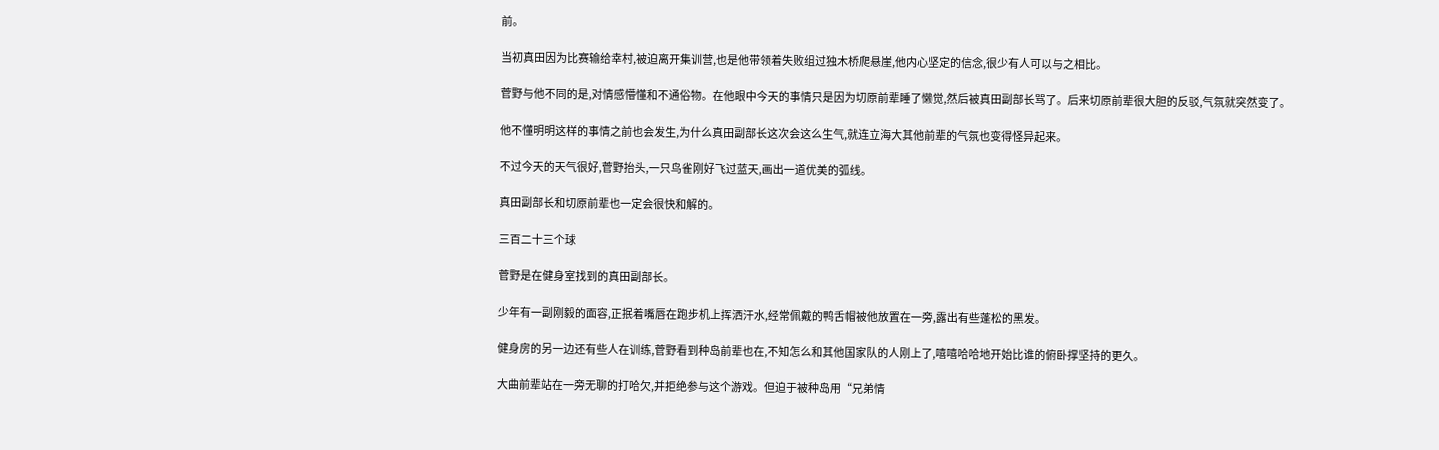前。

当初真田因为比赛输给幸村,被迫离开集训营,也是他带领着失败组过独木桥爬悬崖,他内心坚定的信念,很少有人可以与之相比。

菅野与他不同的是,对情感懵懂和不通俗物。在他眼中今天的事情只是因为切原前辈睡了懒觉,然后被真田副部长骂了。后来切原前辈很大胆的反驳,气氛就突然变了。

他不懂明明这样的事情之前也会发生,为什么真田副部长这次会这么生气,就连立海大其他前辈的气氛也变得怪异起来。

不过今天的天气很好,菅野抬头,一只鸟雀刚好飞过蓝天,画出一道优美的弧线。

真田副部长和切原前辈也一定会很快和解的。

三百二十三个球

菅野是在健身室找到的真田副部长。

少年有一副刚毅的面容,正抿着嘴唇在跑步机上挥洒汗水,经常佩戴的鸭舌帽被他放置在一旁,露出有些蓬松的黑发。

健身房的另一边还有些人在训练,菅野看到种岛前辈也在,不知怎么和其他国家队的人刚上了,嘻嘻哈哈地开始比谁的俯卧撑坚持的更久。

大曲前辈站在一旁无聊的打哈欠,并拒绝参与这个游戏。但迫于被种岛用“兄弟情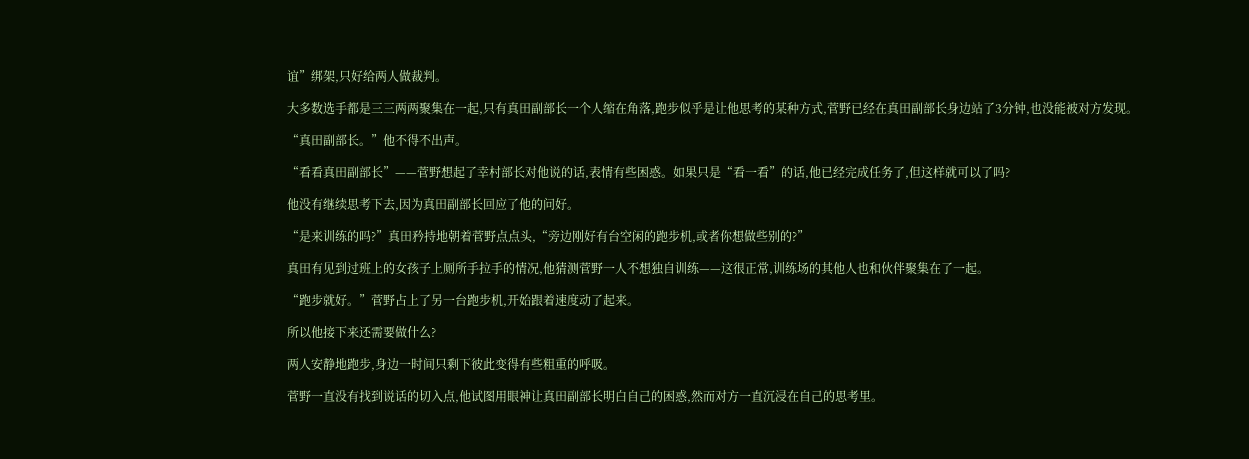谊”绑架,只好给两人做裁判。

大多数选手都是三三两两聚集在一起,只有真田副部长一个人缩在角落,跑步似乎是让他思考的某种方式,菅野已经在真田副部长身边站了3分钟,也没能被对方发现。

“真田副部长。”他不得不出声。

“看看真田副部长”——菅野想起了幸村部长对他说的话,表情有些困惑。如果只是“看一看”的话,他已经完成任务了,但这样就可以了吗?

他没有继续思考下去,因为真田副部长回应了他的问好。

“是来训练的吗?”真田矜持地朝着菅野点点头,“旁边刚好有台空闲的跑步机,或者你想做些别的?”

真田有见到过班上的女孩子上厕所手拉手的情况,他猜测菅野一人不想独自训练——这很正常,训练场的其他人也和伙伴聚集在了一起。

“跑步就好。”菅野占上了另一台跑步机,开始跟着速度动了起来。

所以他接下来还需要做什么?

两人安静地跑步,身边一时间只剩下彼此变得有些粗重的呼吸。

菅野一直没有找到说话的切入点,他试图用眼神让真田副部长明白自己的困惑,然而对方一直沉浸在自己的思考里。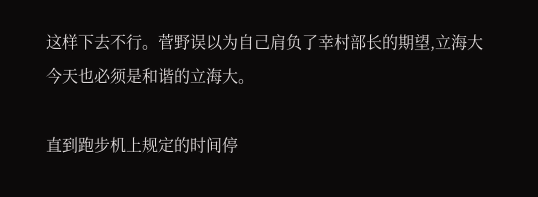这样下去不行。菅野误以为自己肩负了幸村部长的期望,立海大今天也必须是和谐的立海大。

直到跑步机上规定的时间停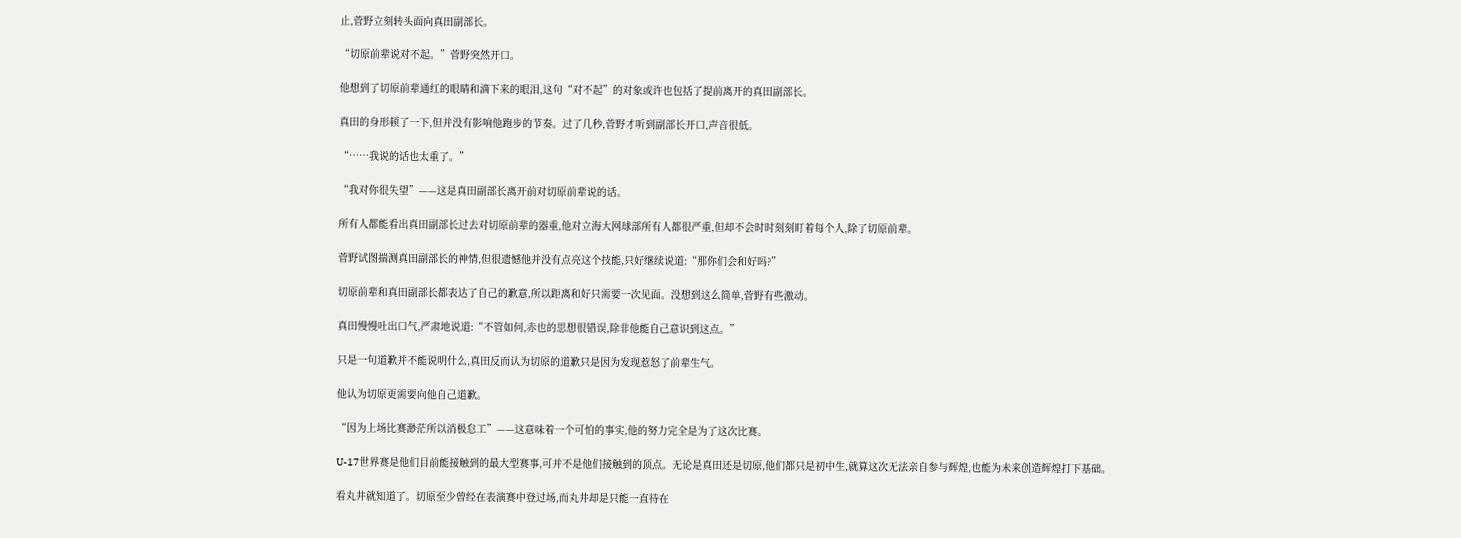止,菅野立刻转头面向真田副部长。

“切原前辈说对不起。”菅野突然开口。

他想到了切原前辈通红的眼睛和滴下来的眼泪,这句“对不起”的对象或许也包括了提前离开的真田副部长。

真田的身形顿了一下,但并没有影响他跑步的节奏。过了几秒,菅野才听到副部长开口,声音很低。

“……我说的话也太重了。”

“我对你很失望”——这是真田副部长离开前对切原前辈说的话。

所有人都能看出真田副部长过去对切原前辈的器重,他对立海大网球部所有人都很严重,但却不会时时刻刻盯着每个人,除了切原前辈。

菅野试图揣测真田副部长的神情,但很遗憾他并没有点亮这个技能,只好继续说道:“那你们会和好吗?”

切原前辈和真田副部长都表达了自己的歉意,所以距离和好只需要一次见面。没想到这么简单,菅野有些激动。

真田慢慢吐出口气,严肃地说道:“不管如何,赤也的思想很错误,除非他能自己意识到这点。”

只是一句道歉并不能说明什么,真田反而认为切原的道歉只是因为发现惹怒了前辈生气。

他认为切原更需要向他自己道歉。

“因为上场比赛渺茫所以消极怠工”——这意味着一个可怕的事实,他的努力完全是为了这次比赛。

U-17世界赛是他们目前能接触到的最大型赛事,可并不是他们接触到的顶点。无论是真田还是切原,他们都只是初中生,就算这次无法亲自参与辉煌,也能为未来创造辉煌打下基础。

看丸井就知道了。切原至少曾经在表演赛中登过场,而丸井却是只能一直待在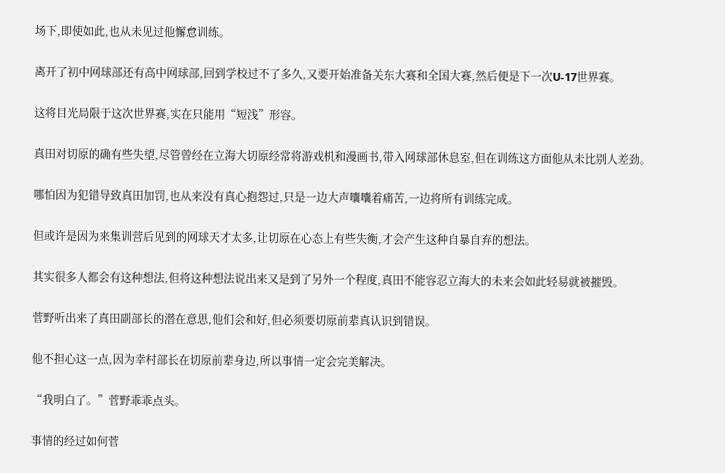场下,即使如此,也从未见过他懈怠训练。

离开了初中网球部还有高中网球部,回到学校过不了多久,又要开始准备关东大赛和全国大赛,然后便是下一次U-17世界赛。

这将目光局限于这次世界赛,实在只能用“短浅”形容。

真田对切原的确有些失望,尽管曾经在立海大切原经常将游戏机和漫画书,带入网球部休息室,但在训练这方面他从未比别人差劲。

哪怕因为犯错导致真田加罚,也从来没有真心抱怨过,只是一边大声囔囔着痛苦,一边将所有训练完成。

但或许是因为来集训营后见到的网球天才太多,让切原在心态上有些失衡,才会产生这种自暴自弃的想法。

其实很多人都会有这种想法,但将这种想法说出来又是到了另外一个程度,真田不能容忍立海大的未来会如此轻易就被摧毁。

菅野听出来了真田副部长的潜在意思,他们会和好,但必须要切原前辈真认识到错误。

他不担心这一点,因为幸村部长在切原前辈身边,所以事情一定会完美解决。

“我明白了。”菅野乖乖点头。

事情的经过如何菅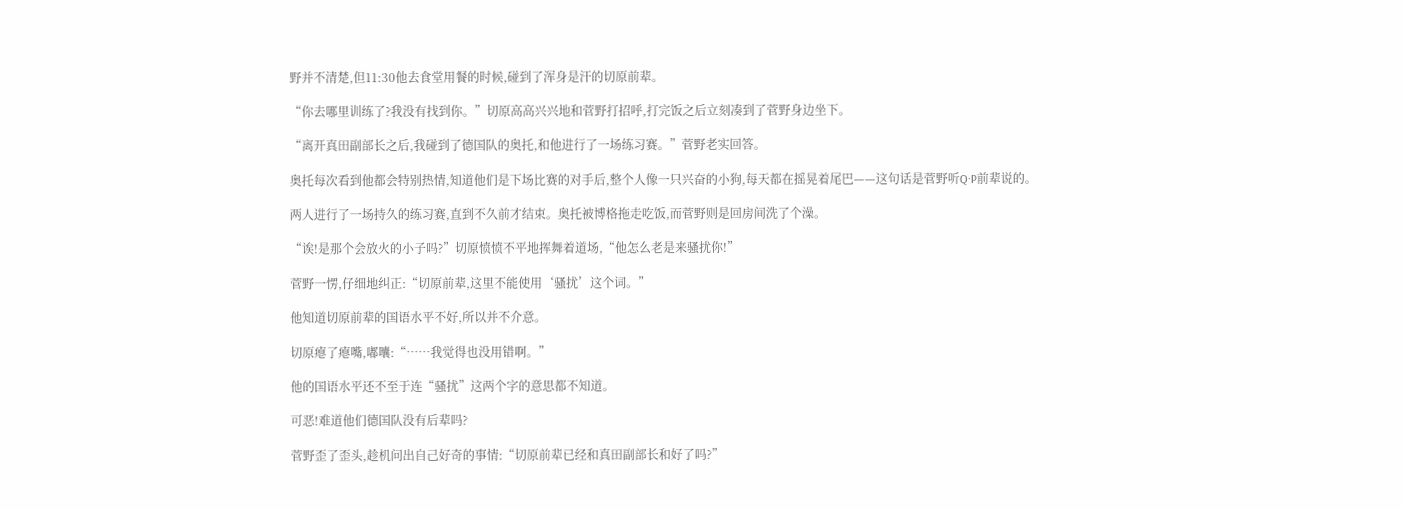野并不清楚,但11:30他去食堂用餐的时候,碰到了浑身是汗的切原前辈。

“你去哪里训练了?我没有找到你。”切原高高兴兴地和菅野打招呼,打完饭之后立刻凑到了菅野身边坐下。

“离开真田副部长之后,我碰到了德国队的奥托,和他进行了一场练习赛。”菅野老实回答。

奥托每次看到他都会特别热情,知道他们是下场比赛的对手后,整个人像一只兴奋的小狗,每天都在摇晃着尾巴——这句话是菅野听Q·P前辈说的。

两人进行了一场持久的练习赛,直到不久前才结束。奥托被博格拖走吃饭,而菅野则是回房间洗了个澡。

“诶!是那个会放火的小子吗?”切原愤愤不平地挥舞着道场,“他怎么老是来骚扰你!”

菅野一愣,仔细地纠正:“切原前辈,这里不能使用‘骚扰’这个词。”

他知道切原前辈的国语水平不好,所以并不介意。

切原瘪了瘪嘴,嘟囔:“……我觉得也没用错啊。”

他的国语水平还不至于连“骚扰”这两个字的意思都不知道。

可恶!难道他们德国队没有后辈吗?

菅野歪了歪头,趁机问出自己好奇的事情:“切原前辈已经和真田副部长和好了吗?”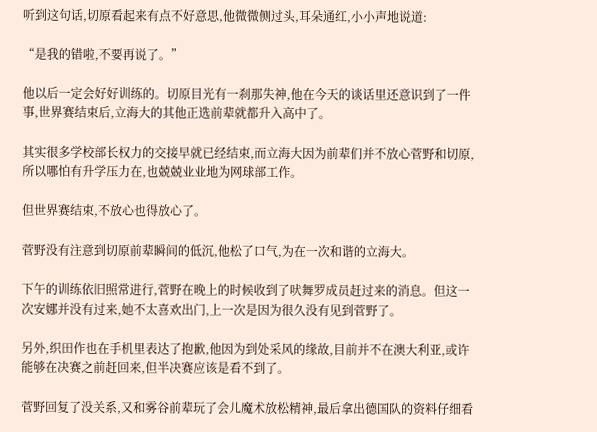听到这句话,切原看起来有点不好意思,他微微侧过头,耳朵通红,小小声地说道:

“是我的错啦,不要再说了。”

他以后一定会好好训练的。切原目光有一刹那失神,他在今天的谈话里还意识到了一件事,世界赛结束后,立海大的其他正选前辈就都升入高中了。

其实很多学校部长权力的交接早就已经结束,而立海大因为前辈们并不放心菅野和切原,所以哪怕有升学压力在,也兢兢业业地为网球部工作。

但世界赛结束,不放心也得放心了。

菅野没有注意到切原前辈瞬间的低沉,他松了口气,为在一次和谐的立海大。

下午的训练依旧照常进行,菅野在晚上的时候收到了吠舞罗成员赶过来的消息。但这一次安娜并没有过来,她不太喜欢出门,上一次是因为很久没有见到菅野了。

另外,织田作也在手机里表达了抱歉,他因为到处采风的缘故,目前并不在澳大利亚,或许能够在决赛之前赶回来,但半决赛应该是看不到了。

菅野回复了没关系,又和雾谷前辈玩了会儿魔术放松精神,最后拿出德国队的资料仔细看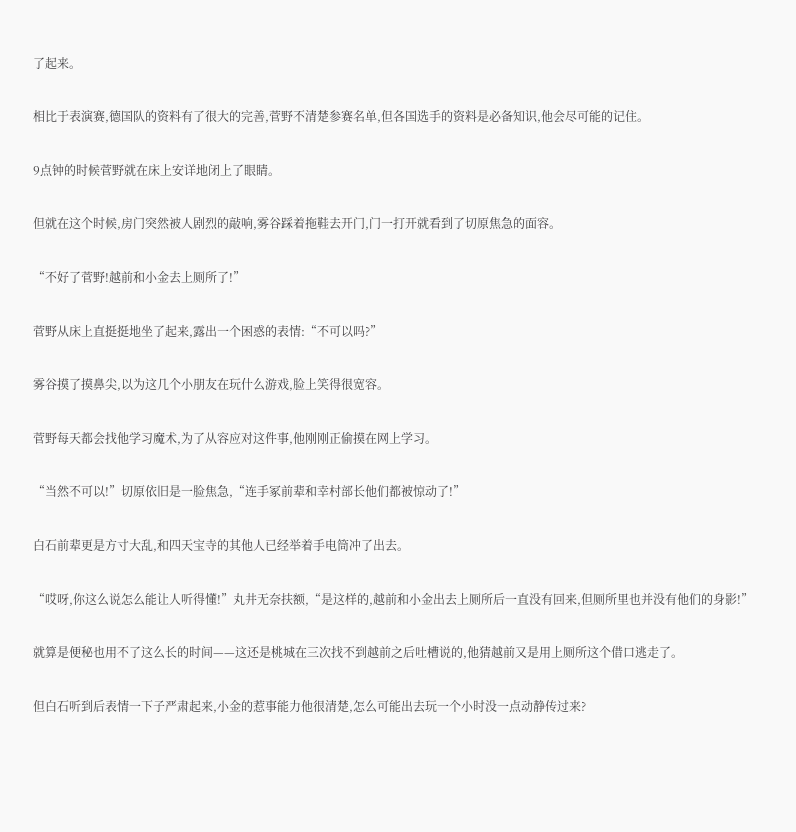了起来。

相比于表演赛,德国队的资料有了很大的完善,菅野不清楚参赛名单,但各国选手的资料是必备知识,他会尽可能的记住。

9点钟的时候菅野就在床上安详地闭上了眼睛。

但就在这个时候,房门突然被人剧烈的敲响,雾谷踩着拖鞋去开门,门一打开就看到了切原焦急的面容。

“不好了菅野!越前和小金去上厕所了!”

菅野从床上直挺挺地坐了起来,露出一个困惑的表情:“不可以吗?”

雾谷摸了摸鼻尖,以为这几个小朋友在玩什么游戏,脸上笑得很宽容。

菅野每天都会找他学习魔术,为了从容应对这件事,他刚刚正偷摸在网上学习。

“当然不可以!”切原依旧是一脸焦急,“连手冢前辈和幸村部长他们都被惊动了!”

白石前辈更是方寸大乱,和四天宝寺的其他人已经举着手电筒冲了出去。

“哎呀,你这么说怎么能让人听得懂!”丸井无奈扶额,“是这样的,越前和小金出去上厕所后一直没有回来,但厕所里也并没有他们的身影!”

就算是便秘也用不了这么长的时间——这还是桃城在三次找不到越前之后吐槽说的,他猜越前又是用上厕所这个借口逃走了。

但白石听到后表情一下子严肃起来,小金的惹事能力他很清楚,怎么可能出去玩一个小时没一点动静传过来?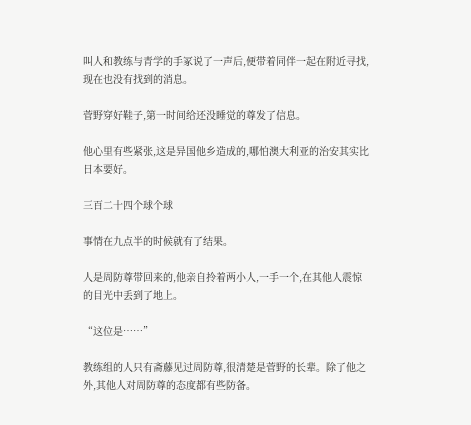叫人和教练与青学的手冢说了一声后,便带着同伴一起在附近寻找,现在也没有找到的消息。

菅野穿好鞋子,第一时间给还没睡觉的尊发了信息。

他心里有些紧张,这是异国他乡造成的,哪怕澳大利亚的治安其实比日本要好。

三百二十四个球个球

事情在九点半的时候就有了结果。

人是周防尊带回来的,他亲自拎着两小人,一手一个,在其他人震惊的目光中丢到了地上。

“这位是……”

教练组的人只有斋藤见过周防尊,很清楚是菅野的长辈。除了他之外,其他人对周防尊的态度都有些防备。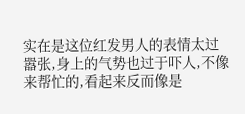实在是这位红发男人的表情太过嚣张,身上的气势也过于吓人,不像来帮忙的,看起来反而像是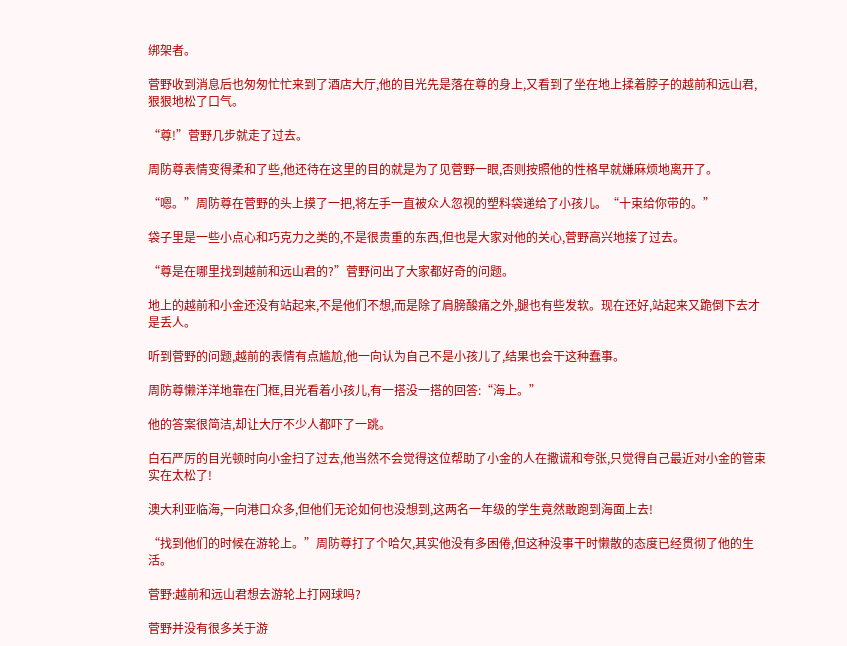绑架者。

菅野收到消息后也匆匆忙忙来到了酒店大厅,他的目光先是落在尊的身上,又看到了坐在地上揉着脖子的越前和远山君,狠狠地松了口气。

“尊!”菅野几步就走了过去。

周防尊表情变得柔和了些,他还待在这里的目的就是为了见菅野一眼,否则按照他的性格早就嫌麻烦地离开了。

“嗯。”周防尊在菅野的头上摸了一把,将左手一直被众人忽视的塑料袋递给了小孩儿。“十束给你带的。”

袋子里是一些小点心和巧克力之类的,不是很贵重的东西,但也是大家对他的关心,菅野高兴地接了过去。

“尊是在哪里找到越前和远山君的?”菅野问出了大家都好奇的问题。

地上的越前和小金还没有站起来,不是他们不想,而是除了肩膀酸痛之外,腿也有些发软。现在还好,站起来又跪倒下去才是丢人。

听到菅野的问题,越前的表情有点尴尬,他一向认为自己不是小孩儿了,结果也会干这种蠢事。

周防尊懒洋洋地靠在门框,目光看着小孩儿,有一搭没一搭的回答:“海上。”

他的答案很简洁,却让大厅不少人都吓了一跳。

白石严厉的目光顿时向小金扫了过去,他当然不会觉得这位帮助了小金的人在撒谎和夸张,只觉得自己最近对小金的管束实在太松了!

澳大利亚临海,一向港口众多,但他们无论如何也没想到,这两名一年级的学生竟然敢跑到海面上去!

“找到他们的时候在游轮上。”周防尊打了个哈欠,其实他没有多困倦,但这种没事干时懒散的态度已经贯彻了他的生活。

菅野:越前和远山君想去游轮上打网球吗?

菅野并没有很多关于游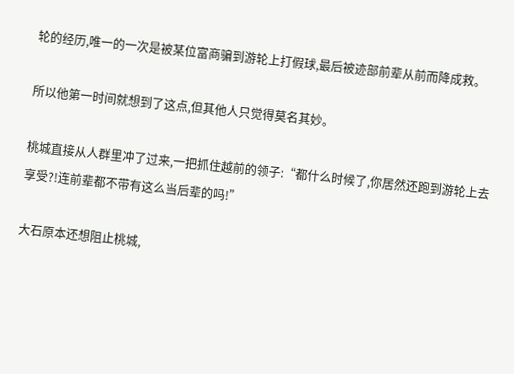轮的经历,唯一的一次是被某位富商骗到游轮上打假球,最后被迹部前辈从前而降成救。

所以他第一时间就想到了这点,但其他人只觉得莫名其妙。

桃城直接从人群里冲了过来,一把抓住越前的领子:“都什么时候了,你居然还跑到游轮上去享受?!连前辈都不带有这么当后辈的吗!”

大石原本还想阻止桃城,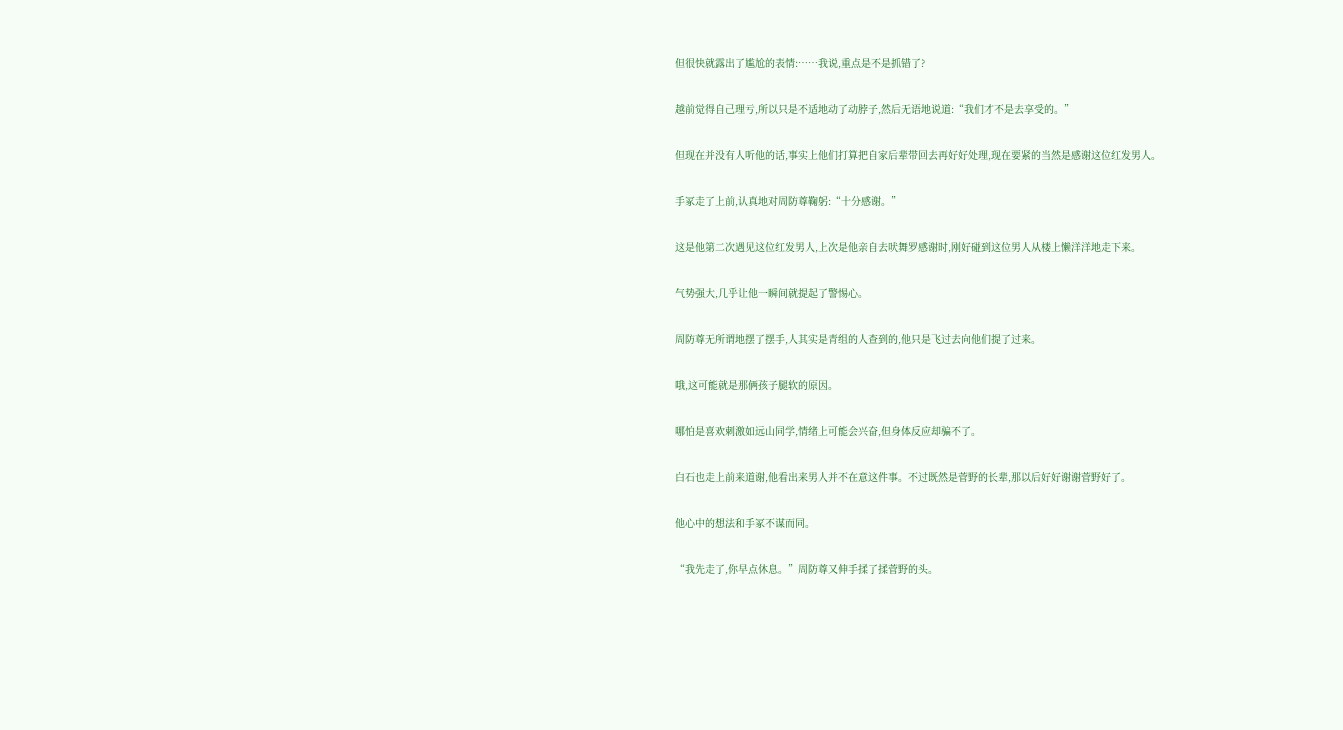但很快就露出了尴尬的表情:……我说,重点是不是抓错了?

越前觉得自己理亏,所以只是不适地动了动脖子,然后无语地说道:“我们才不是去享受的。”

但现在并没有人听他的话,事实上他们打算把自家后辈带回去再好好处理,现在要紧的当然是感谢这位红发男人。

手冢走了上前,认真地对周防尊鞠躬:“十分感谢。”

这是他第二次遇见这位红发男人,上次是他亲自去吠舞罗感谢时,刚好碰到这位男人从楼上懒洋洋地走下来。

气势强大,几乎让他一瞬间就提起了警惕心。

周防尊无所谓地摆了摆手,人其实是青组的人查到的,他只是飞过去向他们提了过来。

哦,这可能就是那俩孩子腿软的原因。

哪怕是喜欢刺激如远山同学,情绪上可能会兴奋,但身体反应却骗不了。

白石也走上前来道谢,他看出来男人并不在意这件事。不过既然是菅野的长辈,那以后好好谢谢菅野好了。

他心中的想法和手冢不谋而同。

“我先走了,你早点休息。”周防尊又伸手揉了揉菅野的头。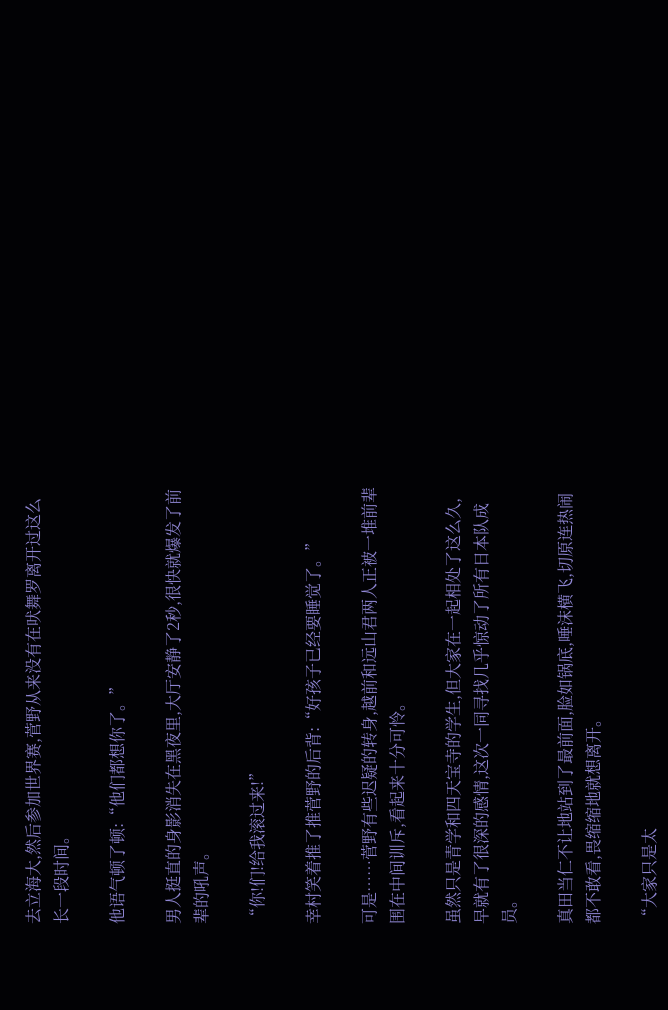去立海大,然后参加世界赛,菅野从来没有在吠舞罗离开过这么长一段时间。

他语气顿了顿:“他们都想你了。”

男人挺直的身影消失在黑夜里,大厅安静了2秒,很快就爆发了前辈的吼声。

“你!们!给我滚过来!”

幸村笑着推了推菅野的后背:“好孩子已经要睡觉了。”

可是……菅野有些迟疑的转身,越前和远山君两人正被一堆前辈围在中间训斥,看起来十分可怜。

虽然只是青学和四天宝寺的学生,但大家在一起相处了这么久,早就有了很深的感情,这次一同寻找几乎惊动了所有日本队成员。

真田当仁不让地站到了最前面,脸如锅底,唾沫横飞,切原连热闹都不敢看,畏缩缩地就想离开。

“大家只是太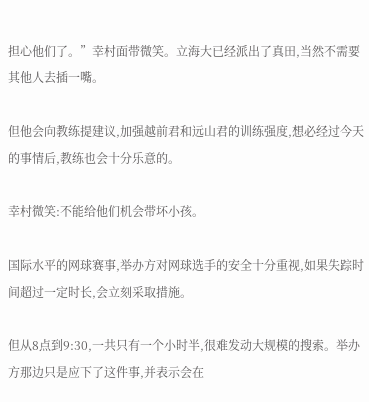担心他们了。”幸村面带微笑。立海大已经派出了真田,当然不需要其他人去插一嘴。

但他会向教练提建议,加强越前君和远山君的训练强度,想必经过今天的事情后,教练也会十分乐意的。

幸村微笑:不能给他们机会带坏小孩。

国际水平的网球赛事,举办方对网球选手的安全十分重视,如果失踪时间超过一定时长,会立刻采取措施。

但从8点到9:30,一共只有一个小时半,很难发动大规模的搜索。举办方那边只是应下了这件事,并表示会在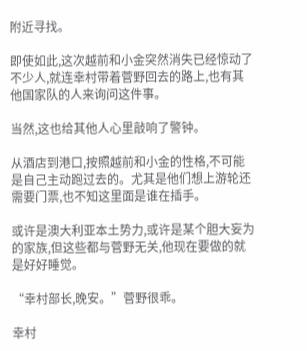附近寻找。

即使如此,这次越前和小金突然消失已经惊动了不少人,就连幸村带着菅野回去的路上,也有其他国家队的人来询问这件事。

当然,这也给其他人心里敲响了警钟。

从酒店到港口,按照越前和小金的性格,不可能是自己主动跑过去的。尤其是他们想上游轮还需要门票,也不知这里面是谁在插手。

或许是澳大利亚本土势力,或许是某个胆大妄为的家族,但这些都与菅野无关,他现在要做的就是好好睡觉。

“幸村部长,晚安。”菅野很乖。

幸村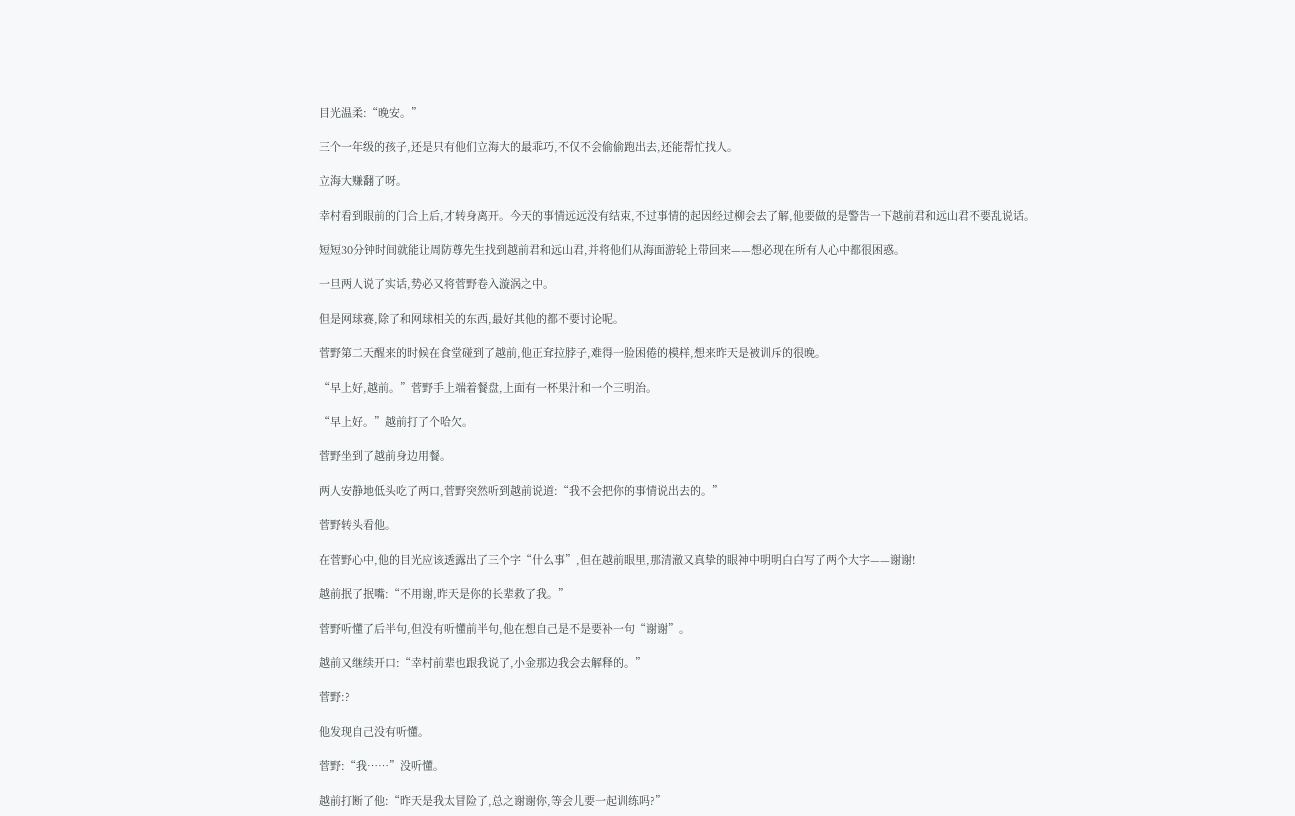目光温柔:“晚安。”

三个一年级的孩子,还是只有他们立海大的最乖巧,不仅不会偷偷跑出去,还能帮忙找人。

立海大赚翻了呀。

幸村看到眼前的门合上后,才转身离开。今天的事情远远没有结束,不过事情的起因经过柳会去了解,他要做的是警告一下越前君和远山君不要乱说话。

短短30分钟时间就能让周防尊先生找到越前君和远山君,并将他们从海面游轮上带回来——想必现在所有人心中都很困惑。

一旦两人说了实话,势必又将菅野卷入漩涡之中。

但是网球赛,除了和网球相关的东西,最好其他的都不要讨论呢。

菅野第二天醒来的时候在食堂碰到了越前,他正耷拉脖子,难得一脸困倦的模样,想来昨天是被训斥的很晚。

“早上好,越前。”菅野手上端着餐盘,上面有一杯果汁和一个三明治。

“早上好。”越前打了个哈欠。

菅野坐到了越前身边用餐。

两人安静地低头吃了两口,菅野突然听到越前说道:“我不会把你的事情说出去的。”

菅野转头看他。

在菅野心中,他的目光应该透露出了三个字“什么事”,但在越前眼里,那清澈又真挚的眼神中明明白白写了两个大字——谢谢!

越前抿了抿嘴:“不用谢,昨天是你的长辈救了我。”

菅野听懂了后半句,但没有听懂前半句,他在想自己是不是要补一句“谢谢”。

越前又继续开口:“幸村前辈也跟我说了,小金那边我会去解释的。”

菅野:?

他发现自己没有听懂。

菅野:“我……”没听懂。

越前打断了他:“昨天是我太冒险了,总之谢谢你,等会儿要一起训练吗?”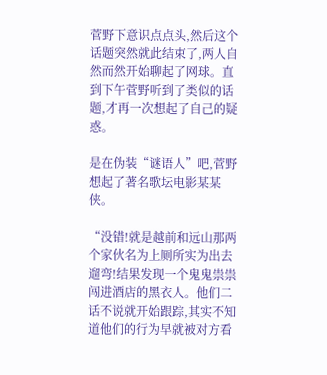菅野下意识点点头,然后这个话题突然就此结束了,两人自然而然开始聊起了网球。直到下午菅野听到了类似的话题,才再一次想起了自己的疑惑。

是在伪装“谜语人”吧,菅野想起了著名歌坛电影某某侠。

“没错!就是越前和远山那两个家伙名为上厕所实为出去遛弯!结果发现一个鬼鬼祟祟闯进酒店的黑衣人。他们二话不说就开始跟踪,其实不知道他们的行为早就被对方看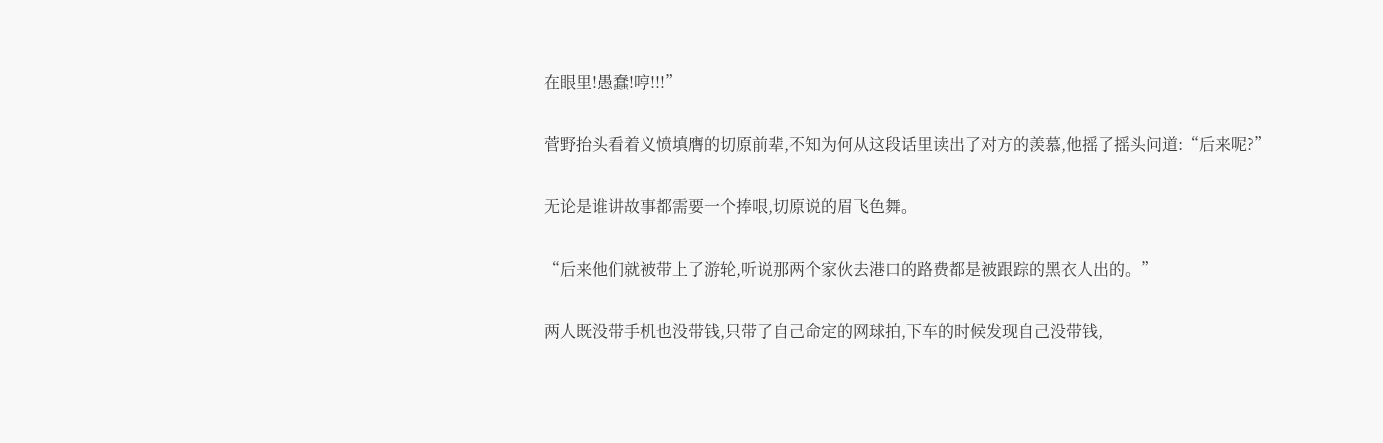在眼里!愚蠢!哼!!!”

菅野抬头看着义愤填膺的切原前辈,不知为何从这段话里读出了对方的羡慕,他摇了摇头问道:“后来呢?”

无论是谁讲故事都需要一个捧哏,切原说的眉飞色舞。

“后来他们就被带上了游轮,听说那两个家伙去港口的路费都是被跟踪的黑衣人出的。”

两人既没带手机也没带钱,只带了自己命定的网球拍,下车的时候发现自己没带钱,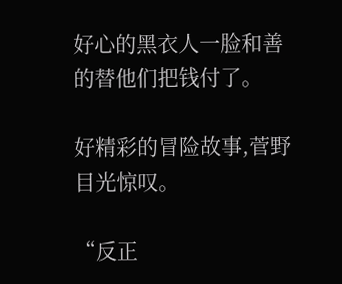好心的黑衣人一脸和善的替他们把钱付了。

好精彩的冒险故事,菅野目光惊叹。

“反正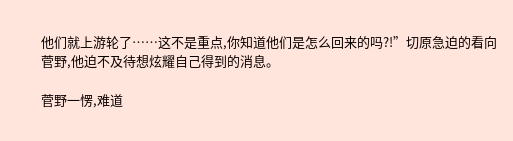他们就上游轮了……这不是重点,你知道他们是怎么回来的吗?!”切原急迫的看向菅野,他迫不及待想炫耀自己得到的消息。

菅野一愣,难道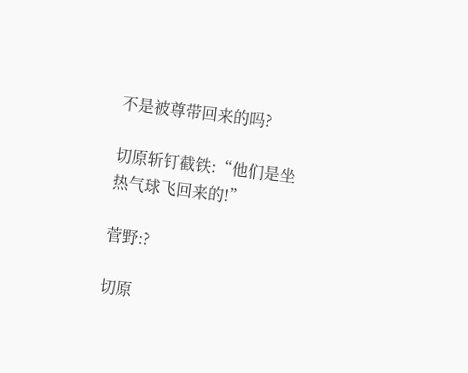不是被尊带回来的吗?

切原斩钉截铁:“他们是坐热气球飞回来的!”

菅野:?

切原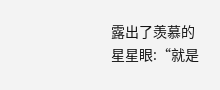露出了羡慕的星星眼:“就是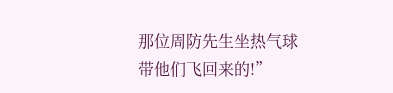那位周防先生坐热气球带他们飞回来的!”